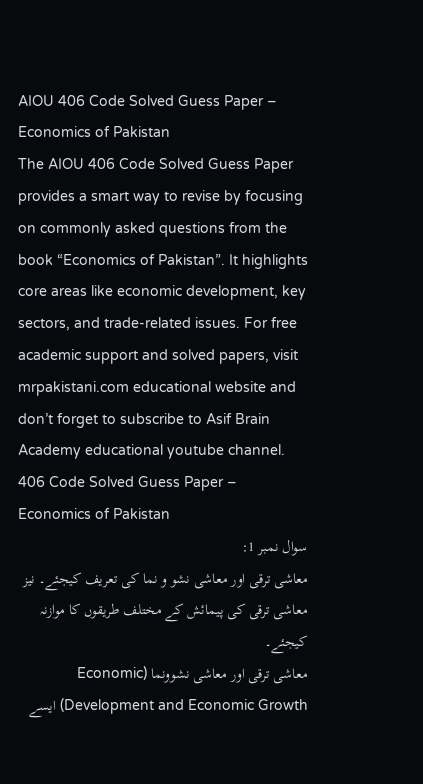AIOU 406 Code Solved Guess Paper – Economics of Pakistan
The AIOU 406 Code Solved Guess Paper provides a smart way to revise by focusing on commonly asked questions from the book “Economics of Pakistan”. It highlights core areas like economic development, key sectors, and trade-related issues. For free academic support and solved papers, visit mrpakistani.com educational website and don’t forget to subscribe to Asif Brain Academy educational youtube channel.
406 Code Solved Guess Paper – Economics of Pakistan
سوال نمبر 1:
معاشی ترقی اور معاشی نشو و نما کی تعریف کیجئے۔ نیز معاشی ترقی کی پیمائش کے مختلف طریقوں کا موازنہ کیجئے۔
معاشی ترقی اور معاشی نشوونما (Economic Development and Economic Growth) ایسے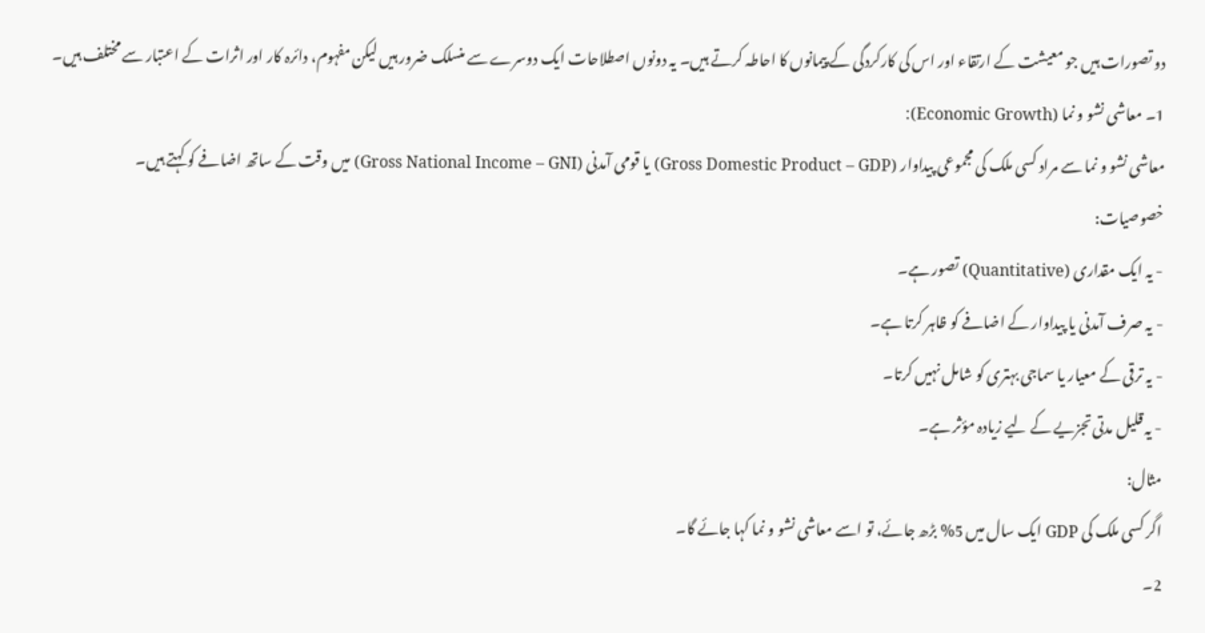دو تصورات ہیں جو معیشت کے ارتقاء اور اس کی کارکردگی کے پیمانوں کا احاطہ کرتے ہیں۔ یہ دونوں اصطلاحات ایک دوسرے سے منسلک ضرور ہیں لیکن مفہوم، دائرہ کار اور اثرات کے اعتبار سے مختلف ہیں۔
1۔ معاشی نشو و نما (Economic Growth):
معاشی نشو و نما سے مراد کسی ملک کی مجموعی پیداوار (Gross Domestic Product – GDP) یا قومی آمدنی (Gross National Income – GNI) میں وقت کے ساتھ اضافے کو کہتے ہیں۔
خصوصیات:
- یہ ایک مقداری (Quantitative) تصور ہے۔
- یہ صرف آمدنی یا پیداوار کے اضافے کو ظاہر کرتا ہے۔
- یہ ترقی کے معیار یا سماجی بہتری کو شامل نہیں کرتا۔
- یہ قلیل مدتی تجزیے کے لیے زیادہ مؤثر ہے۔
مثال:
اگر کسی ملک کی GDP ایک سال میں 5% بڑھ جائے، تو اسے معاشی نشو و نما کہا جائے گا۔
2۔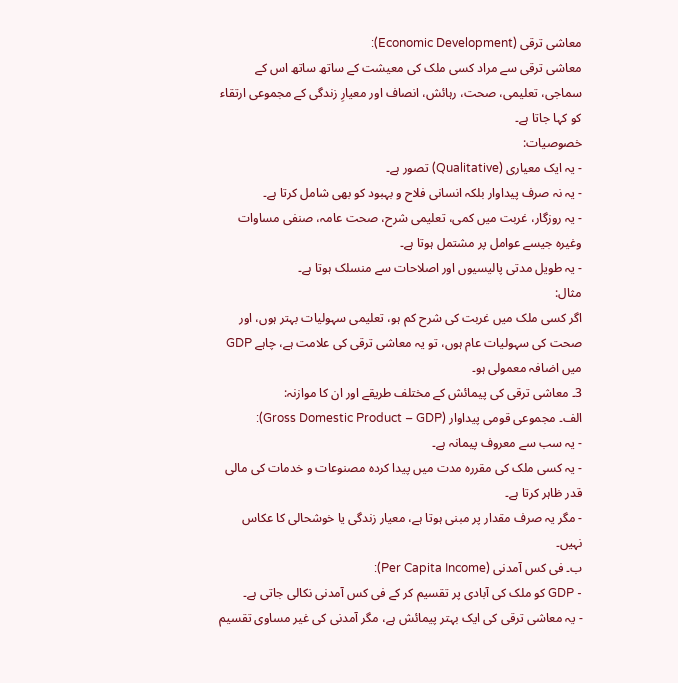معاشی ترقی (Economic Development):
معاشی ترقی سے مراد کسی ملک کی معیشت کے ساتھ ساتھ اس کے سماجی، تعلیمی، صحت، رہائش، انصاف اور معیارِ زندگی کے مجموعی ارتقاء کو کہا جاتا ہے۔
خصوصیات:
- یہ ایک معیاری (Qualitative) تصور ہے۔
- یہ نہ صرف پیداوار بلکہ انسانی فلاح و بہبود کو بھی شامل کرتا ہے۔
- یہ روزگار، غربت میں کمی، تعلیمی شرح، صحت عامہ، صنفی مساوات وغیرہ جیسے عوامل پر مشتمل ہوتا ہے۔
- یہ طویل مدتی پالیسیوں اور اصلاحات سے منسلک ہوتا ہے۔
مثال:
اگر کسی ملک میں غربت کی شرح کم ہو، تعلیمی سہولیات بہتر ہوں، اور صحت کی سہولیات عام ہوں، تو یہ معاشی ترقی کی علامت ہے، چاہے GDP میں اضافہ معمولی ہو۔
3۔ معاشی ترقی کی پیمائش کے مختلف طریقے اور ان کا موازنہ:
الف۔ مجموعی قومی پیداوار (Gross Domestic Product – GDP):
- یہ سب سے معروف پیمانہ ہے۔
- یہ کسی ملک کی مقررہ مدت میں پیدا کردہ مصنوعات و خدمات کی مالی قدر ظاہر کرتا ہے۔
- مگر یہ صرف مقدار پر مبنی ہوتا ہے، معیار زندگی یا خوشحالی کا عکاس نہیں۔
ب۔ فی کس آمدنی (Per Capita Income):
- GDP کو ملک کی آبادی پر تقسیم کر کے فی کس آمدنی نکالی جاتی ہے۔
- یہ معاشی ترقی کی ایک بہتر پیمائش ہے، مگر آمدنی کی غیر مساوی تقسیم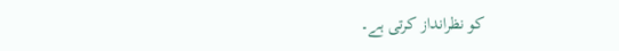کو نظرانداز کرتی ہے۔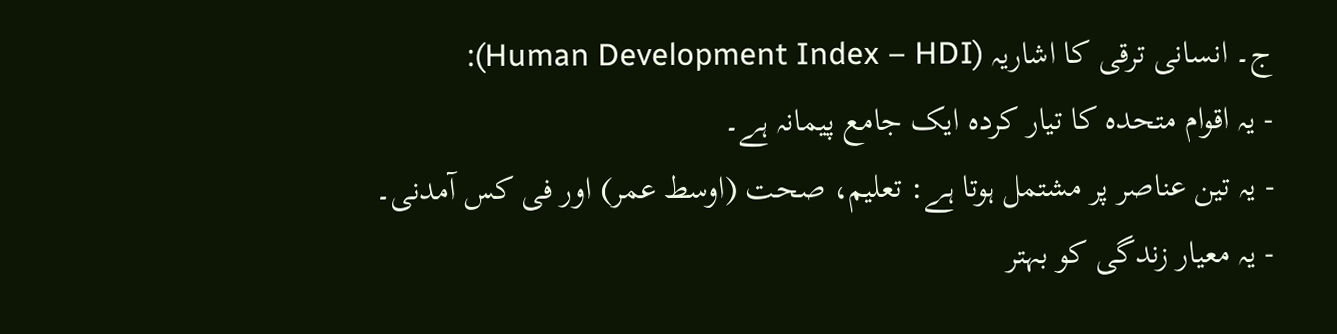ج۔ انسانی ترقی کا اشاریہ (Human Development Index – HDI):
- یہ اقوام متحدہ کا تیار کردہ ایک جامع پیمانہ ہے۔
- یہ تین عناصر پر مشتمل ہوتا ہے: تعلیم، صحت (اوسط عمر) اور فی کس آمدنی۔
- یہ معیار زندگی کو بہتر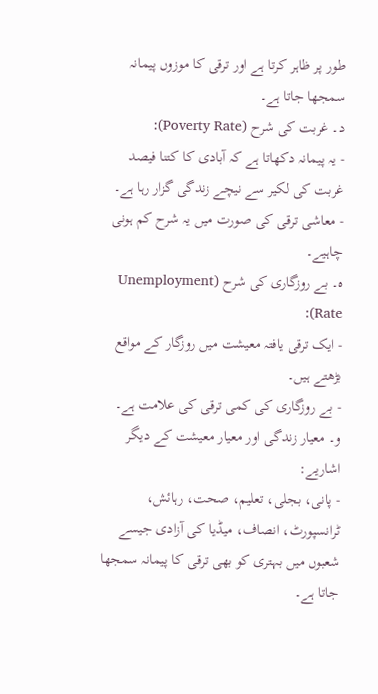طور پر ظاہر کرتا ہے اور ترقی کا موزوں پیمانہ سمجھا جاتا ہے۔
د۔ غربت کی شرح (Poverty Rate):
- یہ پیمانہ دکھاتا ہے کہ آبادی کا کتنا فیصد غربت کی لکیر سے نیچے زندگی گزار رہا ہے۔
- معاشی ترقی کی صورت میں یہ شرح کم ہونی چاہیے۔
ہ۔ بے روزگاری کی شرح (Unemployment Rate):
- ایک ترقی یافتہ معیشت میں روزگار کے مواقع بڑھتے ہیں۔
- بے روزگاری کی کمی ترقی کی علامت ہے۔
و۔ معیار زندگی اور معیار معیشت کے دیگر اشاریے:
- پانی، بجلی، تعلیم، صحت، رہائش، ٹرانسپورٹ، انصاف، میڈیا کی آزادی جیسے شعبوں میں بہتری کو بھی ترقی کا پیمانہ سمجھا جاتا ہے۔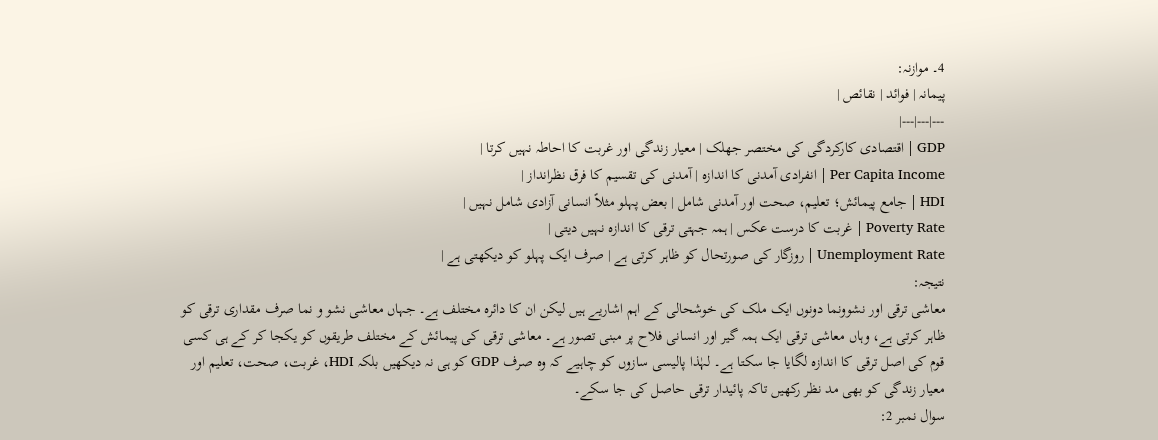4۔ موازنہ:
پیمانہ | فوائد | نقائص |
---|---|---|
GDP | اقتصادی کارکردگی کی مختصر جھلک | معیار زندگی اور غربت کا احاطہ نہیں کرتا |
Per Capita Income | انفرادی آمدنی کا اندازہ | آمدنی کی تقسیم کا فرق نظرانداز |
HDI | جامع پیمائش؛ تعلیم، صحت اور آمدنی شامل | بعض پہلو مثلاً انسانی آزادی شامل نہیں |
Poverty Rate | غربت کا درست عکس | ہمہ جہتی ترقی کا اندازہ نہیں دیتی |
Unemployment Rate | روزگار کی صورتحال کو ظاہر کرتی ہے | صرف ایک پہلو کو دیکھتی ہے |
نتیجہ:
معاشی ترقی اور نشوونما دونوں ایک ملک کی خوشحالی کے اہم اشاریے ہیں لیکن ان کا دائرہ مختلف ہے۔ جہاں معاشی نشو و نما صرف مقداری ترقی کو ظاہر کرتی ہے، وہاں معاشی ترقی ایک ہمہ گیر اور انسانی فلاح پر مبنی تصور ہے۔ معاشی ترقی کی پیمائش کے مختلف طریقوں کو یکجا کر کے ہی کسی قوم کی اصل ترقی کا اندازہ لگایا جا سکتا ہے۔ لہٰذا پالیسی سازوں کو چاہیے کہ وہ صرف GDP کو ہی نہ دیکھیں بلکہ HDI، غربت، صحت، تعلیم اور معیار زندگی کو بھی مد نظر رکھیں تاکہ پائیدار ترقی حاصل کی جا سکے۔
سوال نمبر 2: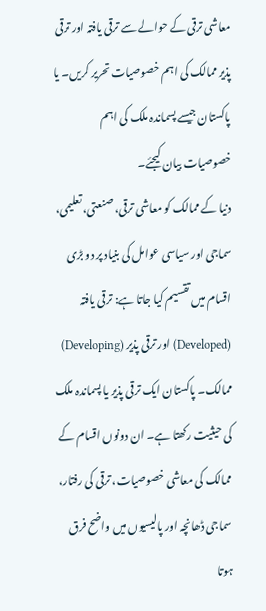معاشی ترقی کے حوالے سے ترقی یافتہ اور ترقی پذیر ممالک کی اہم خصوصیات تحریر کریں۔ یا پاکستان جیسے پسماندہ ملک کی اہم خصوصیات بیان کیجئے۔
دنیا کے ممالک کو معاشی ترقی، صنعتی، تعلیمی، سماجی اور سیاسی عوامل کی بنیاد پر دو بڑی اقسام میں تقسیم کیا جاتا ہے: ترقی یافتہ (Developed) اور ترقی پذیر (Developing) ممالک۔ پاکستان ایک ترقی پذیر یا پسماندہ ملک کی حیثیت رکھتا ہے۔ ان دونوں اقسام کے ممالک کی معاشی خصوصیات، ترقی کی رفتار، سماجی ڈھانچہ اور پالیسیوں میں واضح فرق ہوتا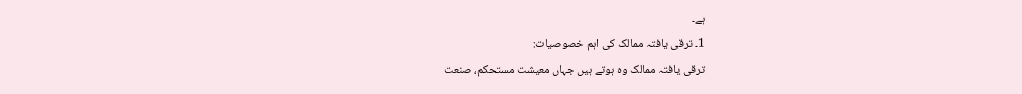ہے۔
1۔ ترقی یافتہ ممالک کی اہم خصوصیات:
ترقی یافتہ ممالک وہ ہوتے ہیں جہاں معیشت مستحکم، صنعت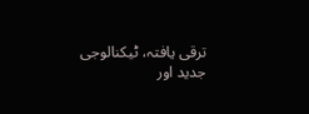ترقی یافتہ، ٹیکنالوجی جدید اور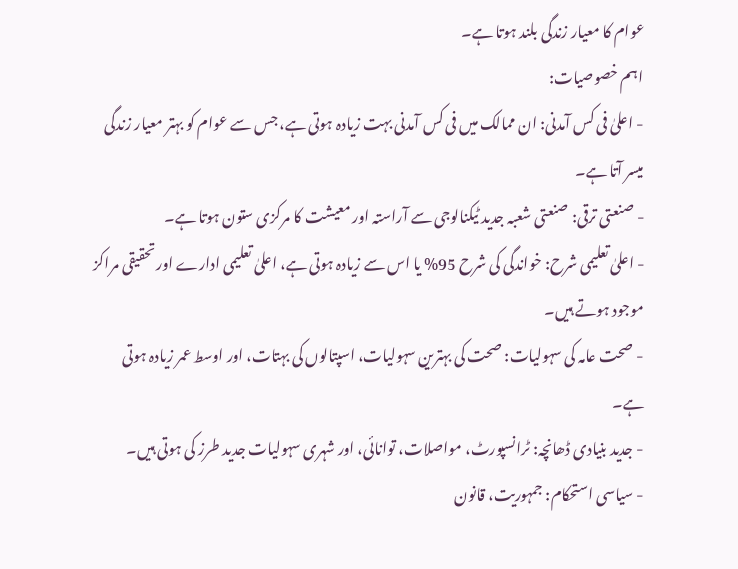عوام کا معیار زندگی بلند ہوتا ہے۔
اہم خصوصیات:
- اعلیٰ فی کس آمدنی: ان ممالک میں فی کس آمدنی بہت زیادہ ہوتی ہے، جس سے عوام کو بہتر معیار زندگی میسر آتا ہے۔
- صنعتی ترقی: صنعتی شعبہ جدید ٹیکنالوجی سے آراستہ اور معیشت کا مرکزی ستون ہوتا ہے۔
- اعلیٰ تعلیمی شرح: خواندگی کی شرح 95% یا اس سے زیادہ ہوتی ہے، اعلیٰ تعلیمی ادارے اور تحقیقی مراکز موجود ہوتے ہیں۔
- صحت عامہ کی سہولیات: صحت کی بہترین سہولیات، اسپتالوں کی بہتات، اور اوسط عمر زیادہ ہوتی ہے۔
- جدید بنیادی ڈھانچہ: ٹرانسپورٹ، مواصلات، توانائی، اور شہری سہولیات جدید طرز کی ہوتی ہیں۔
- سیاسی استحکام: جمہوریت، قانون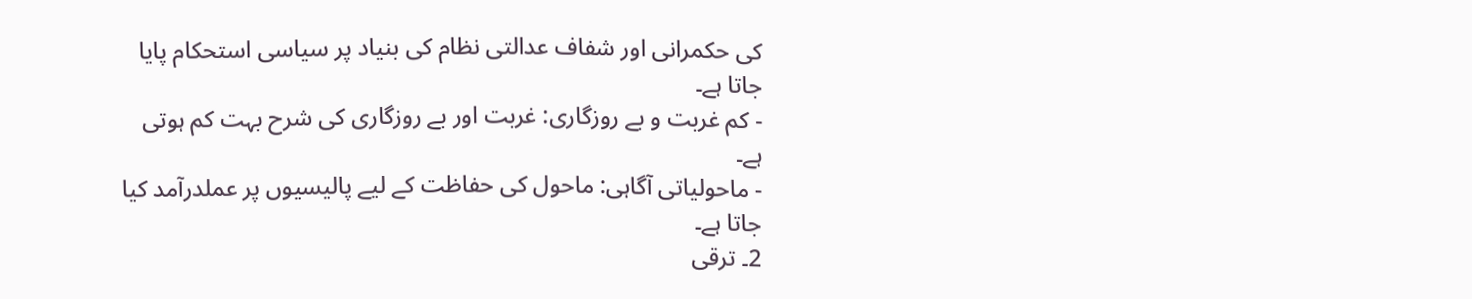کی حکمرانی اور شفاف عدالتی نظام کی بنیاد پر سیاسی استحکام پایا جاتا ہے۔
- کم غربت و بے روزگاری: غربت اور بے روزگاری کی شرح بہت کم ہوتی ہے۔
- ماحولیاتی آگاہی: ماحول کی حفاظت کے لیے پالیسیوں پر عملدرآمد کیا جاتا ہے۔
2۔ ترقی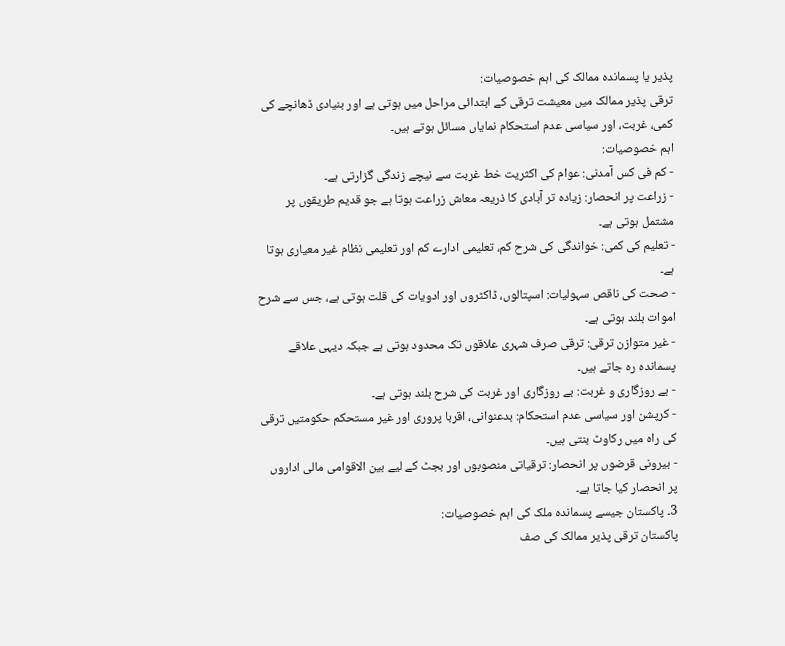پذیر یا پسماندہ ممالک کی اہم خصوصیات:
ترقی پذیر ممالک میں معیشت ترقی کے ابتدائی مراحل میں ہوتی ہے اور بنیادی ڈھانچے کی کمی، غربت، اور سیاسی عدم استحکام نمایاں مسائل ہوتے ہیں۔
اہم خصوصیات:
- کم فی کس آمدنی: عوام کی اکثریت خط غربت سے نیچے زندگی گزارتی ہے۔
- زراعت پر انحصار: زیادہ تر آبادی کا ذریعہ معاش زراعت ہوتا ہے جو قدیم طریقوں پر مشتمل ہوتی ہے۔
- تعلیم کی کمی: خواندگی کی شرح کم، تعلیمی ادارے کم اور تعلیمی نظام غیر معیاری ہوتا ہے۔
- صحت کی ناقص سہولیات: اسپتالوں، ڈاکٹروں اور ادویات کی قلت ہوتی ہے، جس سے شرح اموات بلند ہوتی ہے۔
- غیر متوازن ترقی: ترقی صرف شہری علاقوں تک محدود ہوتی ہے جبکہ دیہی علاقے پسماندہ رہ جاتے ہیں۔
- بے روزگاری و غربت: بے روزگاری اور غربت کی شرح بلند ہوتی ہے۔
- کرپشن اور سیاسی عدم استحکام: بدعنوانی، اقربا پروری اور غیر مستحکم حکومتیں ترقی کی راہ میں رکاوٹ بنتی ہیں۔
- بیرونی قرضوں پر انحصار: ترقیاتی منصوبوں اور بجٹ کے لیے بین الاقوامی مالی اداروں پر انحصار کیا جاتا ہے۔
3۔ پاکستان جیسے پسماندہ ملک کی اہم خصوصیات:
پاکستان ترقی پذیر ممالک کی صف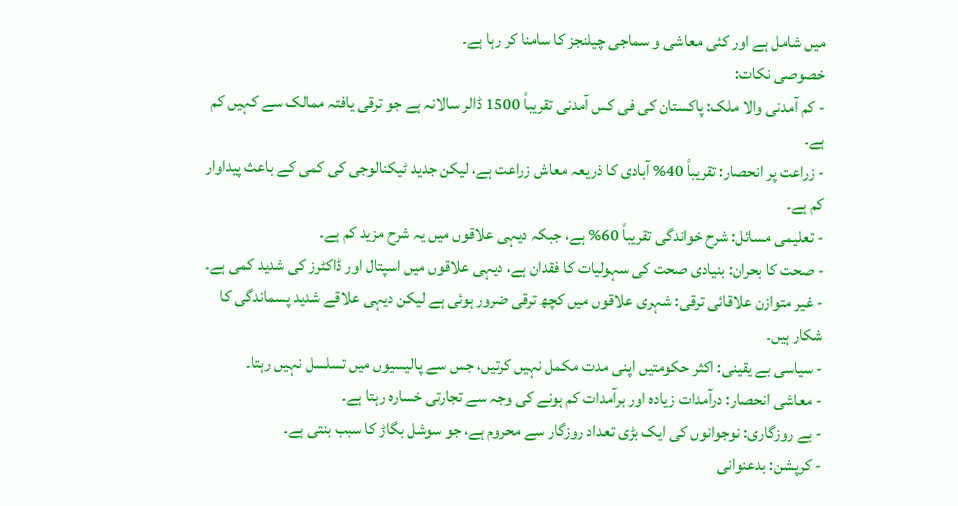میں شامل ہے اور کئی معاشی و سماجی چیلنجز کا سامنا کر رہا ہے۔
خصوصی نکات:
- کم آمدنی والا ملک: پاکستان کی فی کس آمدنی تقریباً 1500 ڈالر سالانہ ہے جو ترقی یافتہ ممالک سے کہیں کم ہے۔
- زراعت پر انحصار: تقریباً 40% آبادی کا ذریعہ معاش زراعت ہے، لیکن جدید ٹیکنالوجی کی کمی کے باعث پیداوار کم ہے۔
- تعلیمی مسائل: شرح خواندگی تقریباً 60% ہے، جبکہ دیہی علاقوں میں یہ شرح مزید کم ہے۔
- صحت کا بحران: بنیادی صحت کی سہولیات کا فقدان ہے، دیہی علاقوں میں اسپتال اور ڈاکٹرز کی شدید کمی ہے۔
- غیر متوازن علاقائی ترقی: شہری علاقوں میں کچھ ترقی ضرور ہوئی ہے لیکن دیہی علاقے شدید پسماندگی کا شکار ہیں۔
- سیاسی بے یقینی: اکثر حکومتیں اپنی مدت مکمل نہیں کرتیں، جس سے پالیسیوں میں تسلسل نہیں رہتا۔
- معاشی انحصار: درآمدات زیادہ اور برآمدات کم ہونے کی وجہ سے تجارتی خسارہ رہتا ہے۔
- بے روزگاری: نوجوانوں کی ایک بڑی تعداد روزگار سے محروم ہے، جو سوشل بگاڑ کا سبب بنتی ہے۔
- کرپشن: بدعنوانی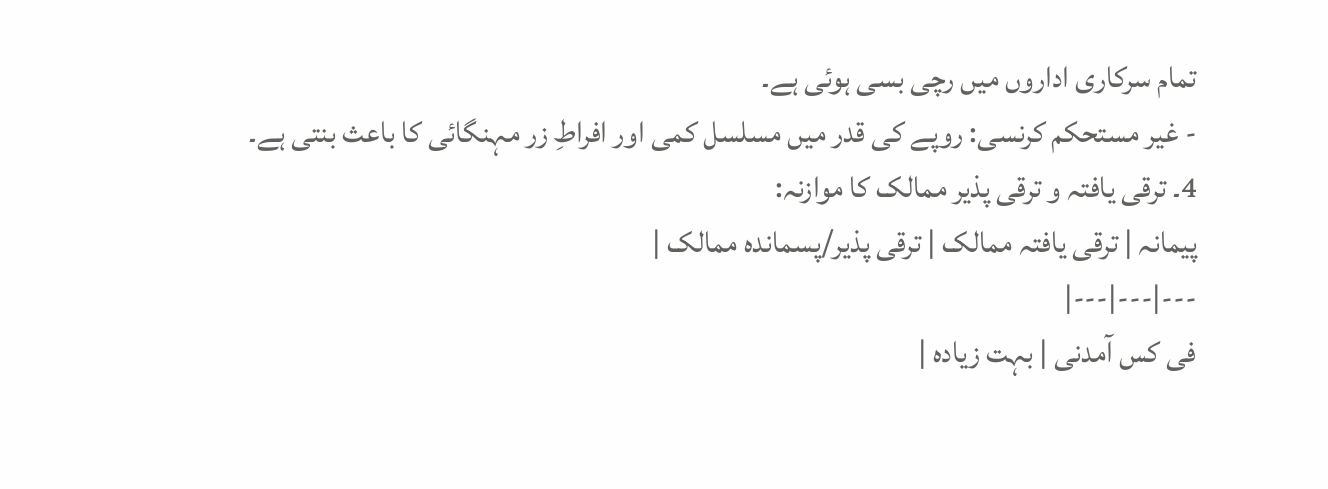تمام سرکاری اداروں میں رچی بسی ہوئی ہے۔
- غیر مستحکم کرنسی: روپے کی قدر میں مسلسل کمی اور افراطِ زر مہنگائی کا باعث بنتی ہے۔
4۔ ترقی یافتہ و ترقی پذیر ممالک کا موازنہ:
پیمانہ | ترقی یافتہ ممالک | ترقی پذیر/پسماندہ ممالک |
---|---|---|
فی کس آمدنی | بہت زیادہ |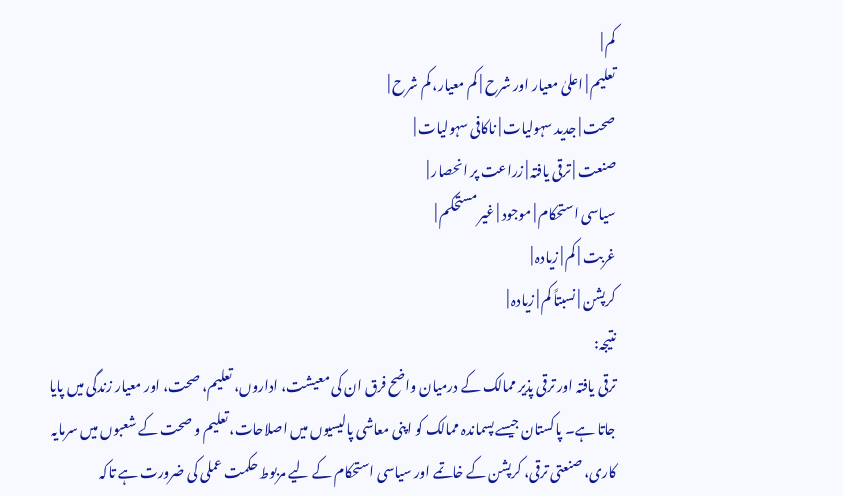کم |
تعلیم | اعلیٰ معیار اور شرح | کم معیار، کم شرح |
صحت | جدید سہولیات | ناکافی سہولیات |
صنعت | ترقی یافتہ | زراعت پر انحصار |
سیاسی استحکام | موجود | غیر مستحکم |
غربت | کم | زیادہ |
کرپشن | نسبتاً کم | زیادہ |
نتیجہ:
ترقی یافتہ اور ترقی پذیر ممالک کے درمیان واضح فرق ان کی معیشت، اداروں، تعلیم، صحت، اور معیار زندگی میں پایا جاتا ہے۔ پاکستان جیسے پسماندہ ممالک کو اپنی معاشی پالیسیوں میں اصلاحات، تعلیم و صحت کے شعبوں میں سرمایہ کاری، صنعتی ترقی، کرپشن کے خاتمے اور سیاسی استحکام کے لیے مربوط حکمت عملی کی ضرورت ہے تاکہ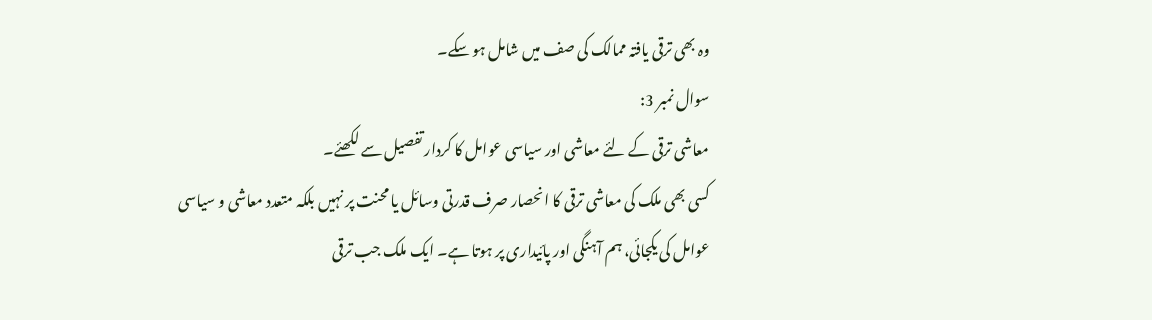وہ بھی ترقی یافتہ ممالک کی صف میں شامل ہو سکے۔
سوال نمبر 3:
معاشی ترقی کے لئے معاشی اور سیاسی عوامل کا کردار تفصیل سے لکھئے۔
کسی بھی ملک کی معاشی ترقی کا انحصار صرف قدرتی وسائل یا محنت پر نہیں بلکہ متعدد معاشی و سیاسی عوامل کی یکجائی، ہم آہنگی اور پائیداری پر ہوتا ہے۔ ایک ملک جب ترقی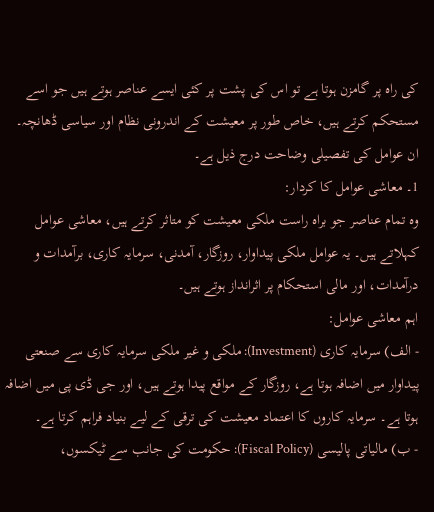کی راہ پر گامزن ہوتا ہے تو اس کی پشت پر کئی ایسے عناصر ہوتے ہیں جو اسے مستحکم کرتے ہیں، خاص طور پر معیشت کے اندرونی نظام اور سیاسی ڈھانچہ۔ ان عوامل کی تفصیلی وضاحت درج ذیل ہے۔
1۔ معاشی عوامل کا کردار:
وہ تمام عناصر جو براہ راست ملکی معیشت کو متاثر کرتے ہیں، معاشی عوامل کہلاتے ہیں۔ یہ عوامل ملکی پیداوار، روزگار، آمدنی، سرمایہ کاری، برآمدات و درآمدات، اور مالی استحکام پر اثرانداز ہوتے ہیں۔
اہم معاشی عوامل:
- الف) سرمایہ کاری (Investment): ملکی و غیر ملکی سرمایہ کاری سے صنعتی پیداوار میں اضافہ ہوتا ہے، روزگار کے مواقع پیدا ہوتے ہیں، اور جی ڈی پی میں اضافہ ہوتا ہے۔ سرمایہ کاروں کا اعتماد معیشت کی ترقی کے لیے بنیاد فراہم کرتا ہے۔
- ب) مالیاتی پالیسی (Fiscal Policy): حکومت کی جانب سے ٹیکسوں،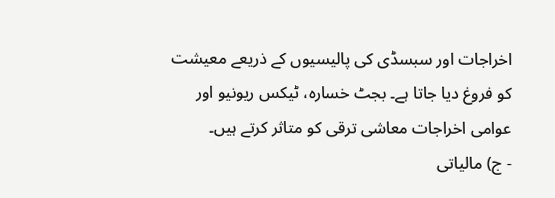اخراجات اور سبسڈی کی پالیسیوں کے ذریعے معیشت کو فروغ دیا جاتا ہے۔ بجٹ خسارہ، ٹیکس ریونیو اور عوامی اخراجات معاشی ترقی کو متاثر کرتے ہیں۔
- ج) مالیاتی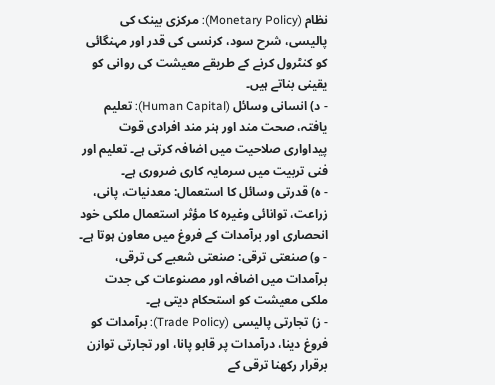نظام (Monetary Policy): مرکزی بینک کی پالیسی، شرح سود، کرنسی کی قدر اور مہنگائی کو کنٹرول کرنے کے طریقے معیشت کی روانی کو یقینی بناتے ہیں۔
- د) انسانی وسائل (Human Capital): تعلیم یافتہ، صحت مند اور ہنر مند افرادی قوت پیداواری صلاحیت میں اضافہ کرتی ہے۔ تعلیم اور فنی تربیت میں سرمایہ کاری ضروری ہے۔
- ہ) قدرتی وسائل کا استعمال: معدنیات، پانی، زراعت، توانائی وغیرہ کا مؤثر استعمال ملکی خود انحصاری اور برآمدات کے فروغ میں معاون ہوتا ہے۔
- و) صنعتی ترقی: صنعتی شعبے کی ترقی، برآمدات میں اضافہ اور مصنوعات کی جدت ملکی معیشت کو استحکام دیتی ہے۔
- ز) تجارتی پالیسی (Trade Policy): برآمدات کو فروغ دینا، درآمدات پر قابو پانا، اور تجارتی توازن برقرار رکھنا ترقی کے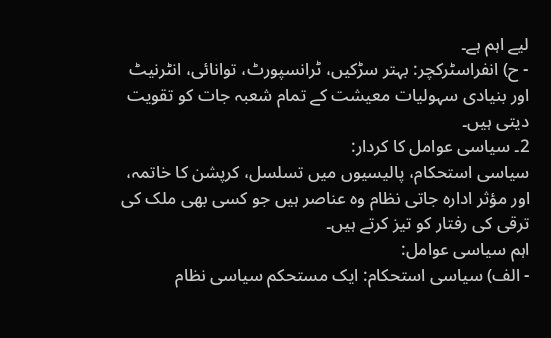لیے اہم ہے۔
- ح) انفراسٹرکچر: بہتر سڑکیں، ٹرانسپورٹ، توانائی، انٹرنیٹ اور بنیادی سہولیات معیشت کے تمام شعبہ جات کو تقویت دیتی ہیں۔
2۔ سیاسی عوامل کا کردار:
سیاسی استحکام، پالیسیوں میں تسلسل، کرپشن کا خاتمہ، اور مؤثر ادارہ جاتی نظام وہ عناصر ہیں جو کسی بھی ملک کی ترقی کی رفتار کو تیز کرتے ہیں۔
اہم سیاسی عوامل:
- الف) سیاسی استحکام: ایک مستحکم سیاسی نظام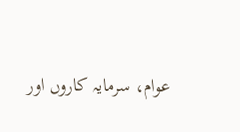عوام، سرمایہ کاروں اور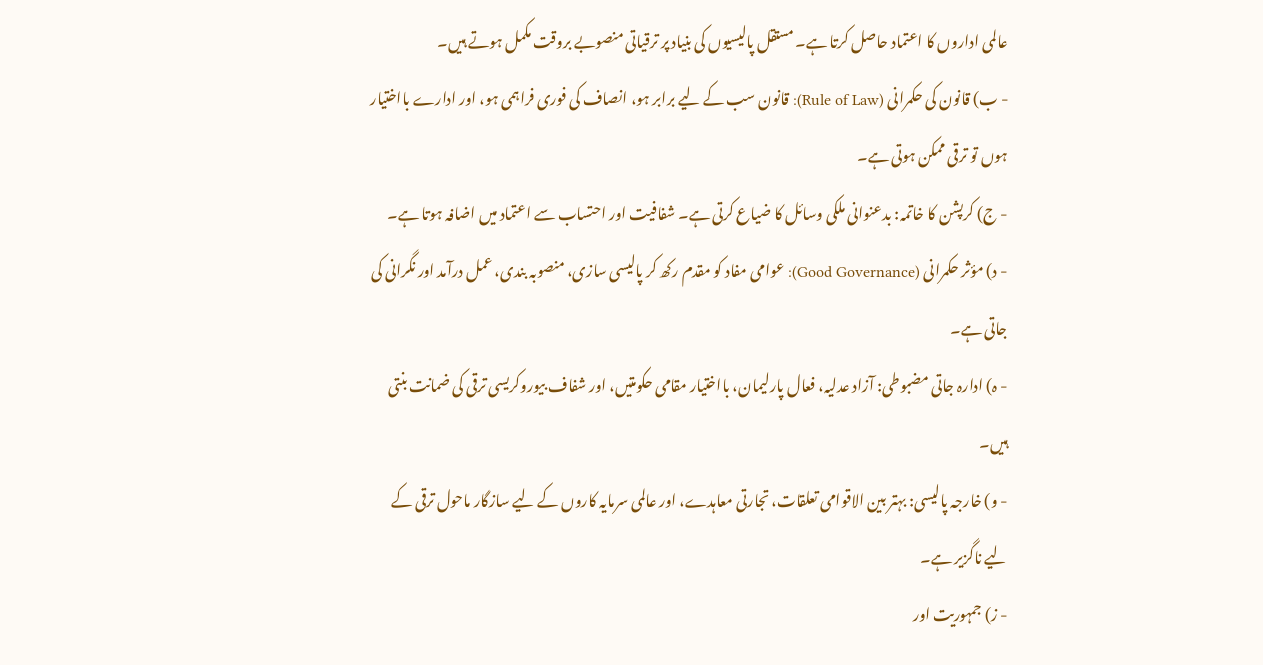عالمی اداروں کا اعتماد حاصل کرتا ہے۔ مستقل پالیسیوں کی بنیاد پر ترقیاتی منصوبے بروقت مکمل ہوتے ہیں۔
- ب) قانون کی حکمرانی (Rule of Law): قانون سب کے لیے برابر ہو، انصاف کی فوری فراہمی ہو، اور ادارے بااختیار ہوں تو ترقی ممکن ہوتی ہے۔
- ج) کرپشن کا خاتمہ: بدعنوانی ملکی وسائل کا ضیاع کرتی ہے۔ شفافیت اور احتساب سے اعتماد میں اضافہ ہوتا ہے۔
- د) مؤثر حکمرانی (Good Governance): عوامی مفاد کو مقدم رکھ کر پالیسی سازی، منصوبہ بندی، عمل درآمد اور نگرانی کی جاتی ہے۔
- ہ) ادارہ جاتی مضبوطی: آزاد عدلیہ، فعال پارلیمان، بااختیار مقامی حکومتیں، اور شفاف بیوروکریسی ترقی کی ضمانت بنتی ہیں۔
- و) خارجہ پالیسی: بہتر بین الاقوامی تعلقات، تجارتی معاہدے، اور عالمی سرمایہ کاروں کے لیے سازگار ماحول ترقی کے لیے ناگزیر ہے۔
- ز) جمہوریت اور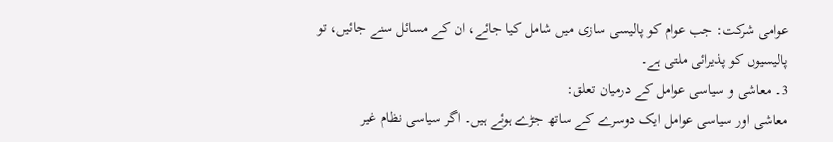عوامی شرکت: جب عوام کو پالیسی سازی میں شامل کیا جائے، ان کے مسائل سنے جائیں، تو پالیسیوں کو پذیرائی ملتی ہے۔
3۔ معاشی و سیاسی عوامل کے درمیان تعلق:
معاشی اور سیاسی عوامل ایک دوسرے کے ساتھ جڑے ہوئے ہیں۔ اگر سیاسی نظام غیر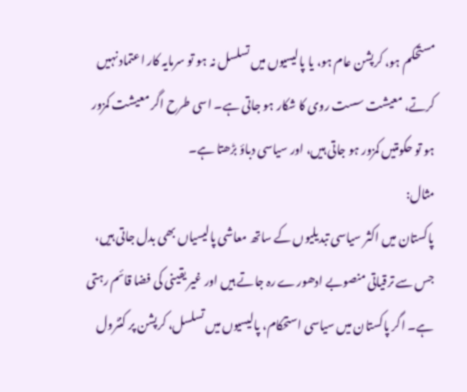مستحکم ہو، کرپشن عام ہو، یا پالیسیوں میں تسلسل نہ ہو تو سرمایہ کار اعتماد نہیں کرتے، معیشت سست روی کا شکار ہو جاتی ہے۔ اسی طرح اگر معیشت کمزور ہو تو حکومتیں کمزور ہو جاتی ہیں، اور سیاسی دباؤ بڑھتا ہے۔
مثال:
پاکستان میں اکثر سیاسی تبدیلیوں کے ساتھ معاشی پالیسیاں بھی بدل جاتی ہیں، جس سے ترقیاتی منصوبے ادھورے رہ جاتے ہیں اور غیر یقینی کی فضا قائم رہتی ہے۔ اگر پاکستان میں سیاسی استحکام، پالیسیوں میں تسلسل، کرپشن پر کنٹرول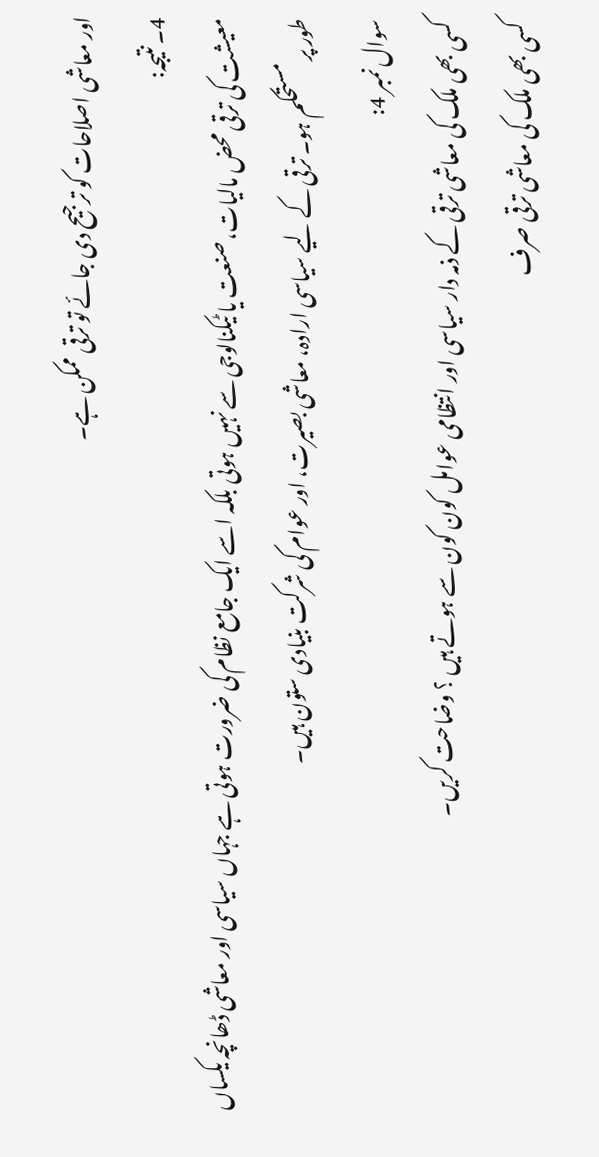اور معاشی اصلاحات کو ترجیح دی جائے تو ترقی ممکن ہے۔
4۔ نتیجہ:
معیشت کی ترقی محض مالیات، صنعت یا ٹیکنالوجی سے نہیں ہوتی بلکہ اسے ایک جامع نظام کی ضرورت ہوتی ہے جہاں سیاسی اور معاشی ڈھانچہ یکساں طور پر مستحکم ہو۔ ترقی کے لیے سیاسی ارادہ، معاشی بصیرت، اور عوام کی شرکت بنیادی ستون ہیں۔
سوال نمبر 4:
کسی بھی ملک کی معاشی ترقی کے ذمہ دار سیاسی اور انتظامی عوامل کون کون سے ہوتے ہیں ؟ وضاحت کریں۔
کسی بھی ملک کی معاشی ترقی صرف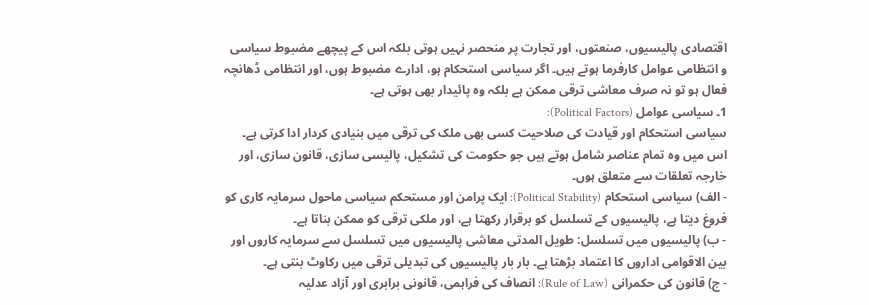اقتصادی پالیسیوں، صنعتوں، اور تجارت پر منحصر نہیں ہوتی بلکہ اس کے پیچھے مضبوط سیاسی و انتظامی عوامل کارفرما ہوتے ہیں۔ اگر سیاسی استحکام ہو، ادارے مضبوط ہوں، اور انتظامی ڈھانچہ فعال ہو تو نہ صرف معاشی ترقی ممکن ہے بلکہ وہ پائیدار بھی ہوتی ہے۔
1۔ سیاسی عوامل (Political Factors):
سیاسی استحکام اور قیادت کی صلاحیت کسی بھی ملک کی ترقی میں بنیادی کردار ادا کرتی ہے۔ اس میں وہ تمام عناصر شامل ہوتے ہیں جو حکومت کی تشکیل، پالیسی سازی، قانون سازی، اور خارجہ تعلقات سے متعلق ہوں۔
- الف) سیاسی استحکام (Political Stability): ایک پرامن اور مستحکم سیاسی ماحول سرمایہ کاری کو فروغ دیتا ہے، پالیسیوں کے تسلسل کو برقرار رکھتا ہے، اور ملکی ترقی کو ممکن بناتا ہے۔
- ب) پالیسیوں میں تسلسل: طویل المدتی معاشی پالیسیوں میں تسلسل سے سرمایہ کاروں اور بین الاقوامی اداروں کا اعتماد بڑھتا ہے۔ بار بار پالیسیوں کی تبدیلی ترقی میں رکاوٹ بنتی ہے۔
- ج) قانون کی حکمرانی (Rule of Law): انصاف کی فراہمی، قانونی برابری اور آزاد عدلیہ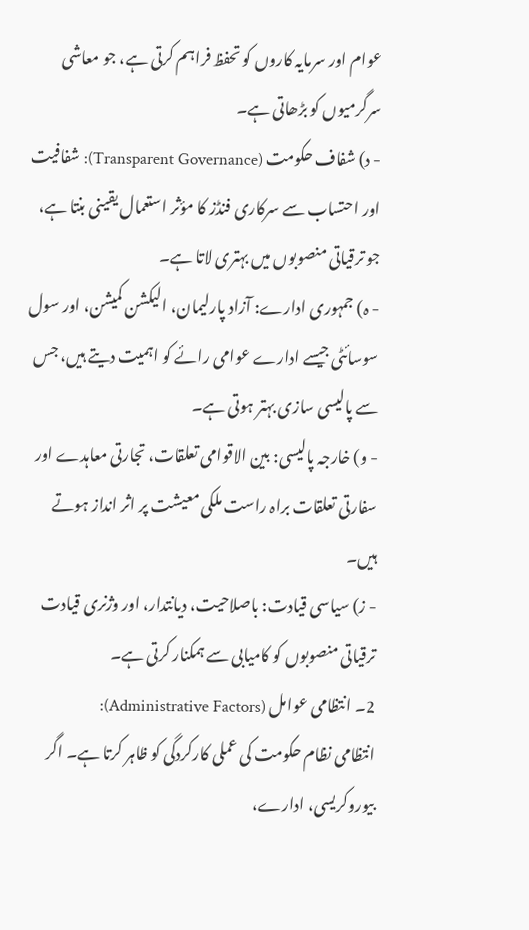عوام اور سرمایہ کاروں کو تحفظ فراہم کرتی ہے، جو معاشی سرگرمیوں کو بڑھاتی ہے۔
- د) شفاف حکومت (Transparent Governance): شفافیت اور احتساب سے سرکاری فنڈز کا مؤثر استعمال یقینی بنتا ہے، جو ترقیاتی منصوبوں میں بہتری لاتا ہے۔
- ہ) جمہوری ادارے: آزاد پارلیمان، الیکشن کمیشن، اور سول سوسائٹی جیسے ادارے عوامی رائے کو اہمیت دیتے ہیں، جس سے پالیسی سازی بہتر ہوتی ہے۔
- و) خارجہ پالیسی: بین الاقوامی تعلقات، تجارتی معاہدے اور سفارتی تعلقات براہ راست ملکی معیشت پر اثر انداز ہوتے ہیں۔
- ز) سیاسی قیادت: باصلاحیت، دیانتدار، اور وژنری قیادت ترقیاتی منصوبوں کو کامیابی سے ہمکنار کرتی ہے۔
2۔ انتظامی عوامل (Administrative Factors):
انتظامی نظام حکومت کی عملی کارکردگی کو ظاہر کرتا ہے۔ اگر بیوروکریسی، ادارے،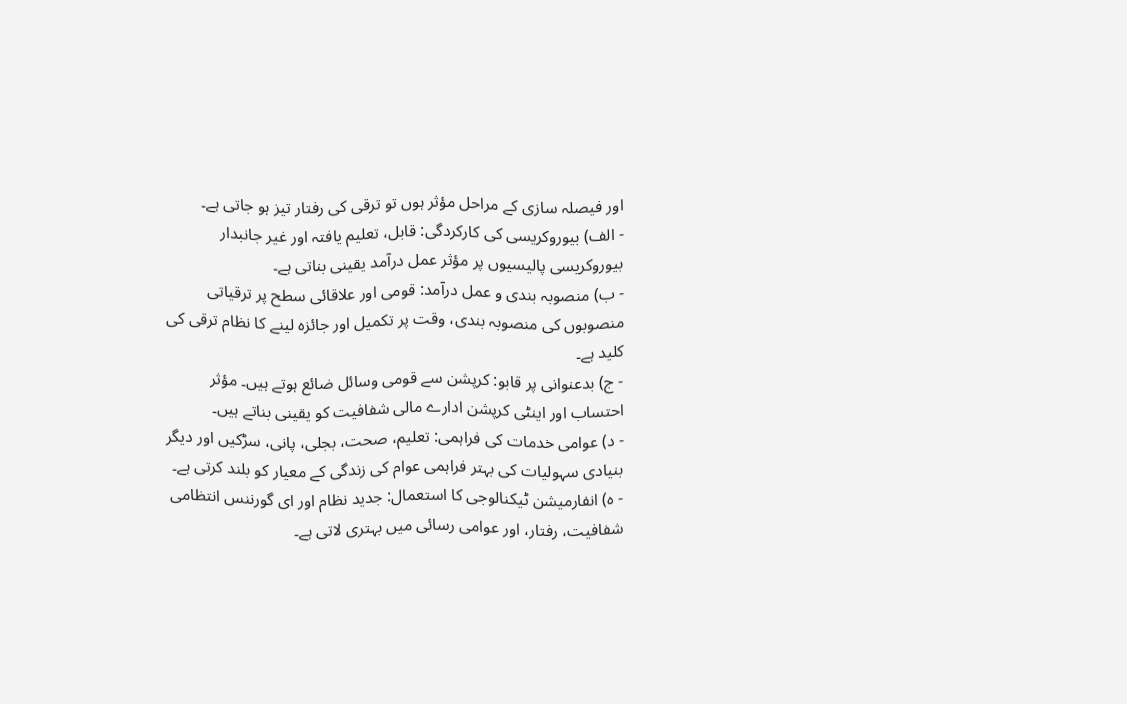اور فیصلہ سازی کے مراحل مؤثر ہوں تو ترقی کی رفتار تیز ہو جاتی ہے۔
- الف) بیوروکریسی کی کارکردگی: قابل، تعلیم یافتہ اور غیر جانبدار بیوروکریسی پالیسیوں پر مؤثر عمل درآمد یقینی بناتی ہے۔
- ب) منصوبہ بندی و عمل درآمد: قومی اور علاقائی سطح پر ترقیاتی منصوبوں کی منصوبہ بندی، وقت پر تکمیل اور جائزہ لینے کا نظام ترقی کی کلید ہے۔
- ج) بدعنوانی پر قابو: کرپشن سے قومی وسائل ضائع ہوتے ہیں۔ مؤثر احتساب اور اینٹی کرپشن ادارے مالی شفافیت کو یقینی بناتے ہیں۔
- د) عوامی خدمات کی فراہمی: تعلیم، صحت، بجلی، پانی، سڑکیں اور دیگر بنیادی سہولیات کی بہتر فراہمی عوام کی زندگی کے معیار کو بلند کرتی ہے۔
- ہ) انفارمیشن ٹیکنالوجی کا استعمال: جدید نظام اور ای گورننس انتظامی شفافیت، رفتار، اور عوامی رسائی میں بہتری لاتی ہے۔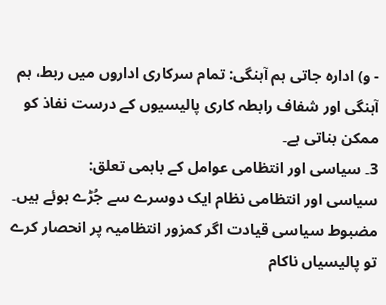- و) ادارہ جاتی ہم آہنگی: تمام سرکاری اداروں میں ربط، ہم آہنگی اور شفاف رابطہ کاری پالیسیوں کے درست نفاذ کو ممکن بناتی ہے۔
3۔ سیاسی اور انتظامی عوامل کے باہمی تعلق:
سیاسی اور انتظامی نظام ایک دوسرے سے جُڑے ہوئے ہیں۔ مضبوط سیاسی قیادت اگر کمزور انتظامیہ پر انحصار کرے تو پالیسیاں ناکام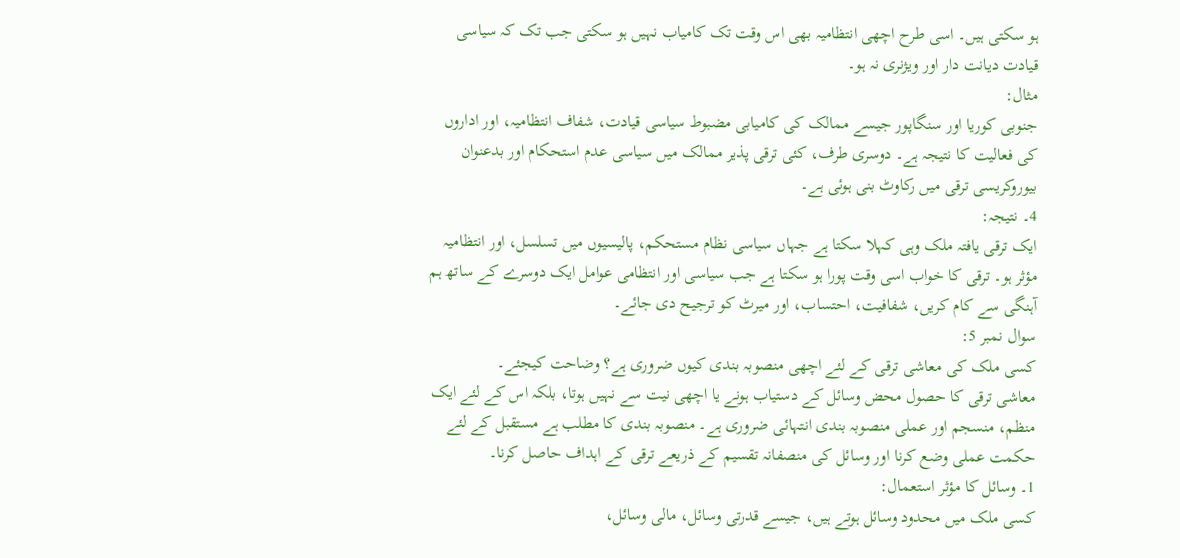ہو سکتی ہیں۔ اسی طرح اچھی انتظامیہ بھی اس وقت تک کامیاب نہیں ہو سکتی جب تک کہ سیاسی قیادت دیانت دار اور ویژنری نہ ہو۔
مثال:
جنوبی کوریا اور سنگاپور جیسے ممالک کی کامیابی مضبوط سیاسی قیادت، شفاف انتظامیہ، اور اداروں کی فعالیت کا نتیجہ ہے۔ دوسری طرف، کئی ترقی پذیر ممالک میں سیاسی عدم استحکام اور بدعنوان بیوروکریسی ترقی میں رکاوٹ بنی ہوئی ہے۔
4۔ نتیجہ:
ایک ترقی یافتہ ملک وہی کہلا سکتا ہے جہاں سیاسی نظام مستحکم، پالیسیوں میں تسلسل، اور انتظامیہ مؤثر ہو۔ ترقی کا خواب اسی وقت پورا ہو سکتا ہے جب سیاسی اور انتظامی عوامل ایک دوسرے کے ساتھ ہم آہنگی سے کام کریں، شفافیت، احتساب، اور میرٹ کو ترجیح دی جائے۔
سوال نمبر 5:
کسی ملک کی معاشی ترقی کے لئے اچھی منصوبہ بندی کیوں ضروری ہے؟ وضاحت کیجئے۔
معاشی ترقی کا حصول محض وسائل کے دستیاب ہونے یا اچھی نیت سے نہیں ہوتا، بلکہ اس کے لئے ایک منظم، منسجم اور عملی منصوبہ بندی انتہائی ضروری ہے۔ منصوبہ بندی کا مطلب ہے مستقبل کے لئے حکمت عملی وضع کرنا اور وسائل کی منصفانہ تقسیم کے ذریعے ترقی کے اہداف حاصل کرنا۔
1۔ وسائل کا مؤثر استعمال:
کسی ملک میں محدود وسائل ہوتے ہیں، جیسے قدرتی وسائل، مالی وسائل،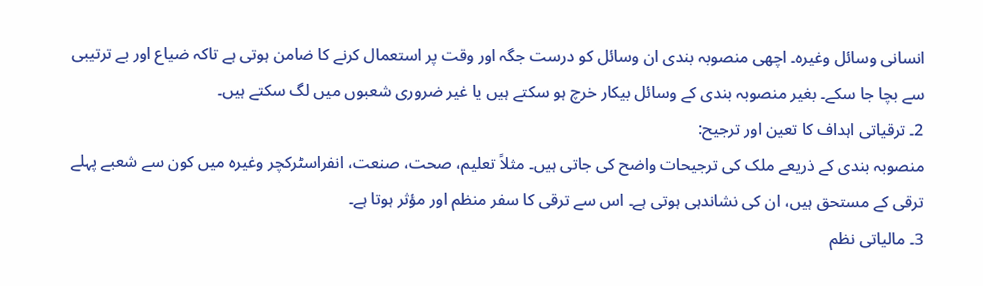انسانی وسائل وغیرہ۔ اچھی منصوبہ بندی ان وسائل کو درست جگہ اور وقت پر استعمال کرنے کا ضامن ہوتی ہے تاکہ ضیاع اور بے ترتیبی سے بچا جا سکے۔ بغیر منصوبہ بندی کے وسائل بیکار خرچ ہو سکتے ہیں یا غیر ضروری شعبوں میں لگ سکتے ہیں۔
2۔ ترقیاتی اہداف کا تعین اور ترجیح:
منصوبہ بندی کے ذریعے ملک کی ترجیحات واضح کی جاتی ہیں۔ مثلاً تعلیم، صحت، صنعت، انفراسٹرکچر وغیرہ میں کون سے شعبے پہلے ترقی کے مستحق ہیں، ان کی نشاندہی ہوتی ہے۔ اس سے ترقی کا سفر منظم اور مؤثر ہوتا ہے۔
3۔ مالیاتی نظم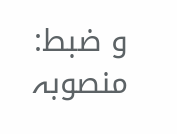و ضبط:
منصوبہ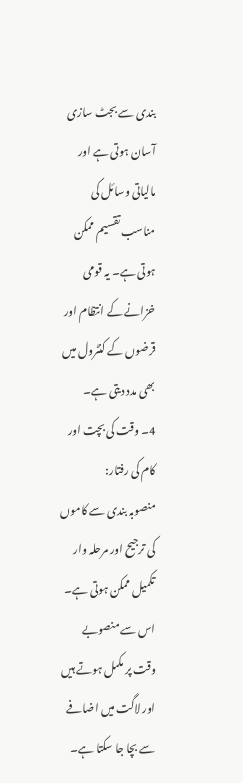بندی سے بجٹ سازی آسان ہوتی ہے اور مالیاتی وسائل کی مناسب تقسیم ممکن ہوتی ہے۔ یہ قومی خزانے کے انتظام اور قرضوں کے کنٹرول میں بھی مدد دیتی ہے۔
4۔ وقت کی بچت اور کام کی رفتار:
منصوبہ بندی سے کاموں کی ترجیح اور مرحلہ وار تکمیل ممکن ہوتی ہے۔ اس سے منصوبے وقت پر مکمل ہوتے ہیں اور لاگت میں اضافے سے بچا جا سکتا ہے۔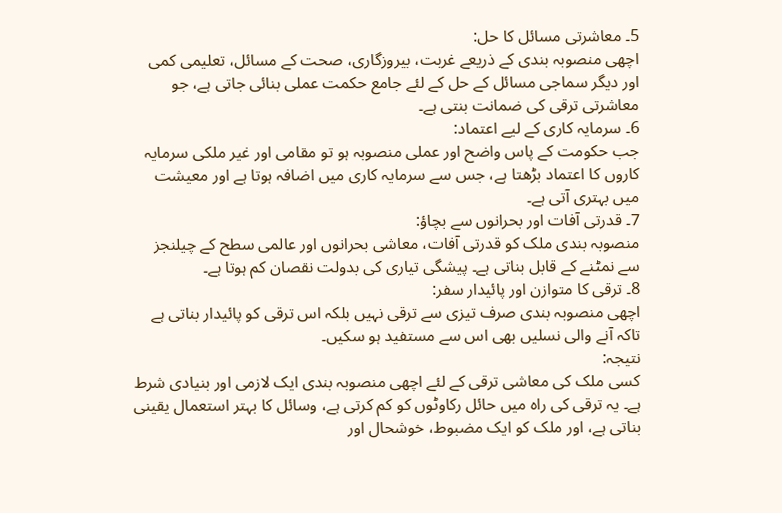5۔ معاشرتی مسائل کا حل:
اچھی منصوبہ بندی کے ذریعے غربت، بیروزگاری، صحت کے مسائل، تعلیمی کمی اور دیگر سماجی مسائل کے حل کے لئے جامع حکمت عملی بنائی جاتی ہے، جو معاشرتی ترقی کی ضمانت بنتی ہے۔
6۔ سرمایہ کاری کے لیے اعتماد:
جب حکومت کے پاس واضح اور عملی منصوبہ ہو تو مقامی اور غیر ملکی سرمایہ کاروں کا اعتماد بڑھتا ہے، جس سے سرمایہ کاری میں اضافہ ہوتا ہے اور معیشت میں بہتری آتی ہے۔
7۔ قدرتی آفات اور بحرانوں سے بچاؤ:
منصوبہ بندی ملک کو قدرتی آفات، معاشی بحرانوں اور عالمی سطح کے چیلنجز سے نمٹنے کے قابل بناتی ہے۔ پیشگی تیاری کی بدولت نقصان کم ہوتا ہے۔
8۔ ترقی کا متوازن اور پائیدار سفر:
اچھی منصوبہ بندی صرف تیزی سے ترقی نہیں بلکہ اس ترقی کو پائیدار بناتی ہے تاکہ آنے والی نسلیں بھی اس سے مستفید ہو سکیں۔
نتیجہ:
کسی ملک کی معاشی ترقی کے لئے اچھی منصوبہ بندی ایک لازمی اور بنیادی شرط ہے۔ یہ ترقی کی راہ میں حائل رکاوٹوں کو کم کرتی ہے، وسائل کا بہتر استعمال یقینی بناتی ہے، اور ملک کو ایک مضبوط، خوشحال اور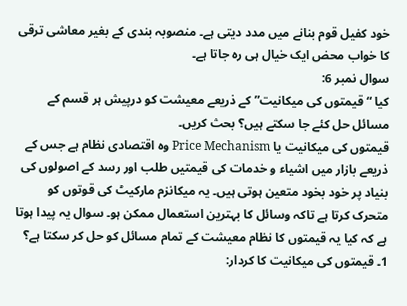خود کفیل قوم بنانے میں مدد دیتی ہے۔ منصوبہ بندی کے بغیر معاشی ترقی کا خواب محض ایک خیال ہی رہ جاتا ہے۔
سوال نمبر 6:
کیا “قیمتوں کی میکانیت” کے ذریعے معیشت کو درپیش ہر قسم کے مسائل حل کئے جا سکتے ہیں؟ بحث کریں۔
قیمتوں کی میکانیت یا Price Mechanism وہ اقتصادی نظام ہے جس کے ذریعے بازار میں اشیاء و خدمات کی قیمتیں طلب اور رسد کے اصولوں کی بنیاد پر خود بخود متعین ہوتی ہیں۔ یہ میکانزم مارکیٹ کی قوتوں کو متحرک کرتا ہے تاکہ وسائل کا بہترین استعمال ممکن ہو۔ سوال یہ پیدا ہوتا ہے کہ کیا یہ قیمتوں کا نظام معیشت کے تمام مسائل کو حل کر سکتا ہے؟
1۔ قیمتوں کی میکانیت کا کردار: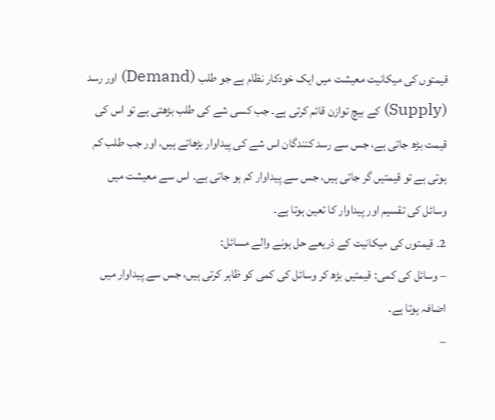قیمتوں کی میکانیت معیشت میں ایک خودکار نظام ہے جو طلب (Demand) اور رسد (Supply) کے بیچ توازن قائم کرتی ہے۔ جب کسی شے کی طلب بڑھتی ہے تو اس کی قیمت بڑھ جاتی ہے، جس سے رسد کنندگان اس شے کی پیداوار بڑھاتے ہیں، اور جب طلب کم ہوتی ہے تو قیمتیں گر جاتی ہیں، جس سے پیداوار کم ہو جاتی ہے۔ اس سے معیشت میں وسائل کی تقسیم اور پیداوار کا تعین ہوتا ہے۔
2۔ قیمتوں کی میکانیت کے ذریعے حل ہونے والے مسائل:
– وسائل کی کمی: قیمتیں بڑھ کر وسائل کی کمی کو ظاہر کرتی ہیں، جس سے پیداوار میں اضافہ ہوتا ہے۔
–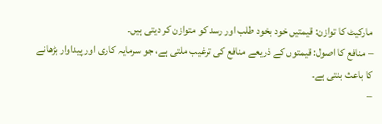مارکیٹ کا توازن: قیمتیں خود بخود طلب اور رسد کو متوازن کر دیتی ہیں۔
– منافع کا اصول: قیمتوں کے ذریعے منافع کی ترغیب ملتی ہے، جو سرمایہ کاری اور پیداوار بڑھانے کا باعث بنتی ہے۔
–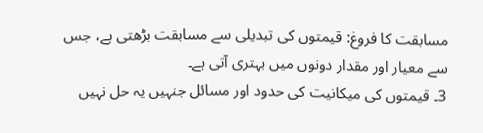مسابقت کا فروغ: قیمتوں کی تبدیلی سے مسابقت بڑھتی ہے، جس سے معیار اور مقدار دونوں میں بہتری آتی ہے۔
3۔ قیمتوں کی میکانیت کی حدود اور مسائل جنہیں یہ حل نہیں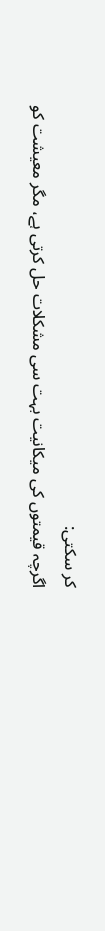کر سکتی:
اگرچہ قیمتوں کی میکانیت بہت سی مشکلات حل کرتی ہے، مگر معیشت کو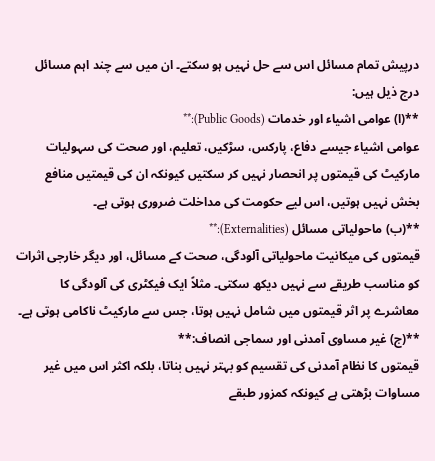درپیش تمام مسائل اس سے حل نہیں ہو سکتے۔ ان میں سے چند اہم مسائل درج ذیل ہیں:
**(ا) عوامی اشیاء اور خدمات (Public Goods):**
عوامی اشیاء جیسے دفاع، پارکس، سڑکیں، تعلیم، اور صحت کی سہولیات مارکیٹ کی قیمتوں پر انحصار نہیں کر سکتیں کیونکہ ان کی قیمتیں منافع بخش نہیں ہوتیں، اس لیے حکومت کی مداخلت ضروری ہوتی ہے۔
**(ب) ماحولیاتی مسائل (Externalities):**
قیمتوں کی میکانیت ماحولیاتی آلودگی، صحت کے مسائل، اور دیگر خارجی اثرات کو مناسب طریقے سے نہیں دیکھ سکتی۔ مثلاً ایک فیکٹری کی آلودگی کا معاشرے پر اثر قیمتوں میں شامل نہیں ہوتا، جس سے مارکیٹ ناکامی ہوتی ہے۔
**(ج) غیر مساوی آمدنی اور سماجی انصاف:**
قیمتوں کا نظام آمدنی کی تقسیم کو بہتر نہیں بناتا، بلکہ اکثر اس میں غیر مساوات بڑھتی ہے کیونکہ کمزور طبقے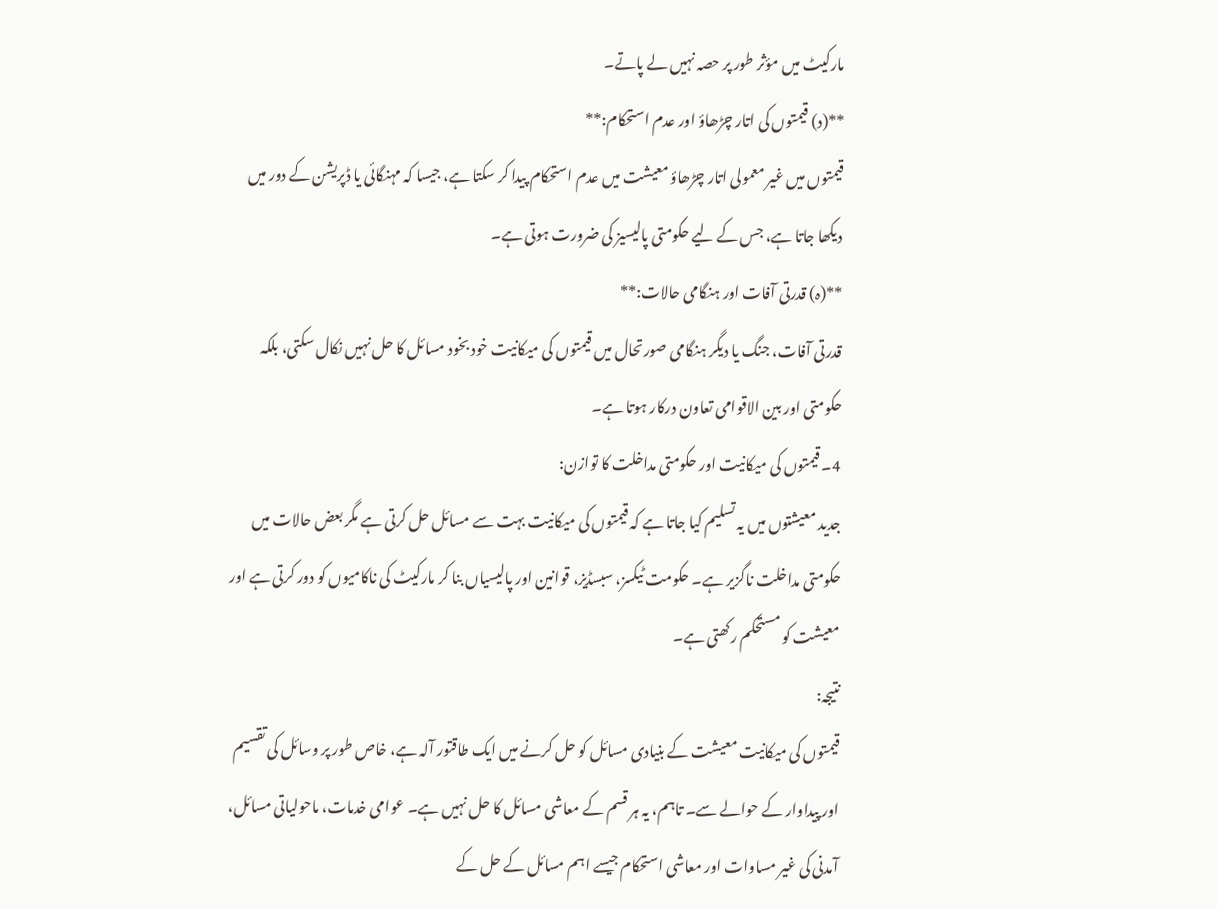مارکیٹ میں مؤثر طور پر حصہ نہیں لے پاتے۔
**(د) قیمتوں کی اتار چڑھاؤ اور عدم استحکام:**
قیمتوں میں غیر معمولی اتار چڑھاؤ معیشت میں عدم استحکام پیدا کر سکتا ہے، جیسا کہ مہنگائی یا ڈپریشن کے دور میں دیکھا جاتا ہے، جس کے لیے حکومتی پالیسیز کی ضرورت ہوتی ہے۔
**(ہ) قدرتی آفات اور ہنگامی حالات:**
قدرتی آفات، جنگ یا دیگر ہنگامی صورتحال میں قیمتوں کی میکانیت خود بخود مسائل کا حل نہیں نکال سکتی، بلکہ حکومتی اور بین الاقوامی تعاون درکار ہوتا ہے۔
4۔ قیمتوں کی میکانیت اور حکومتی مداخلت کا توازن:
جدید معیشتوں میں یہ تسلیم کیا جاتا ہے کہ قیمتوں کی میکانیت بہت سے مسائل حل کرتی ہے مگر بعض حالات میں حکومتی مداخلت ناگزیر ہے۔ حکومت ٹیکسز، سبسڈیز، قوانین اور پالیسیاں بنا کر مارکیٹ کی ناکامیوں کو دور کرتی ہے اور معیشت کو مستحکم رکھتی ہے۔
نتیجہ:
قیمتوں کی میکانیت معیشت کے بنیادی مسائل کو حل کرنے میں ایک طاقتور آلہ ہے، خاص طور پر وسائل کی تقسیم اور پیداوار کے حوالے سے۔ تاہم، یہ ہر قسم کے معاشی مسائل کا حل نہیں ہے۔ عوامی خدمات، ماحولیاتی مسائل، آمدنی کی غیر مساوات اور معاشی استحکام جیسے اہم مسائل کے حل کے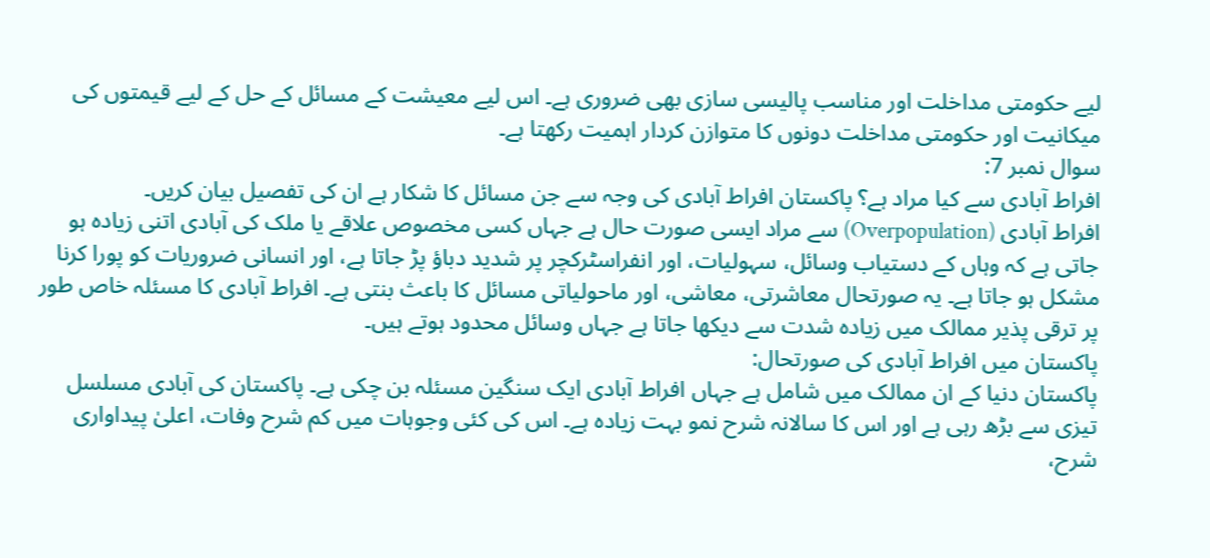لیے حکومتی مداخلت اور مناسب پالیسی سازی بھی ضروری ہے۔ اس لیے معیشت کے مسائل کے حل کے لیے قیمتوں کی میکانیت اور حکومتی مداخلت دونوں کا متوازن کردار اہمیت رکھتا ہے۔
سوال نمبر 7:
افراط آبادی سے کیا مراد ہے؟ پاکستان افراط آبادی کی وجہ سے جن مسائل کا شکار ہے ان کی تفصیل بیان کریں۔
افراط آبادی (Overpopulation) سے مراد ایسی صورت حال ہے جہاں کسی مخصوص علاقے یا ملک کی آبادی اتنی زیادہ ہو جاتی ہے کہ وہاں کے دستیاب وسائل، سہولیات، اور انفراسٹرکچر پر شدید دباؤ پڑ جاتا ہے، اور انسانی ضروریات کو پورا کرنا مشکل ہو جاتا ہے۔ یہ صورتحال معاشرتی، معاشی، اور ماحولیاتی مسائل کا باعث بنتی ہے۔ افراط آبادی کا مسئلہ خاص طور پر ترقی پذیر ممالک میں زیادہ شدت سے دیکھا جاتا ہے جہاں وسائل محدود ہوتے ہیں۔
پاکستان میں افراط آبادی کی صورتحال:
پاکستان دنیا کے ان ممالک میں شامل ہے جہاں افراط آبادی ایک سنگین مسئلہ بن چکی ہے۔ پاکستان کی آبادی مسلسل تیزی سے بڑھ رہی ہے اور اس کا سالانہ شرح نمو بہت زیادہ ہے۔ اس کی کئی وجوہات میں کم شرح وفات، اعلیٰ پیداواری شرح،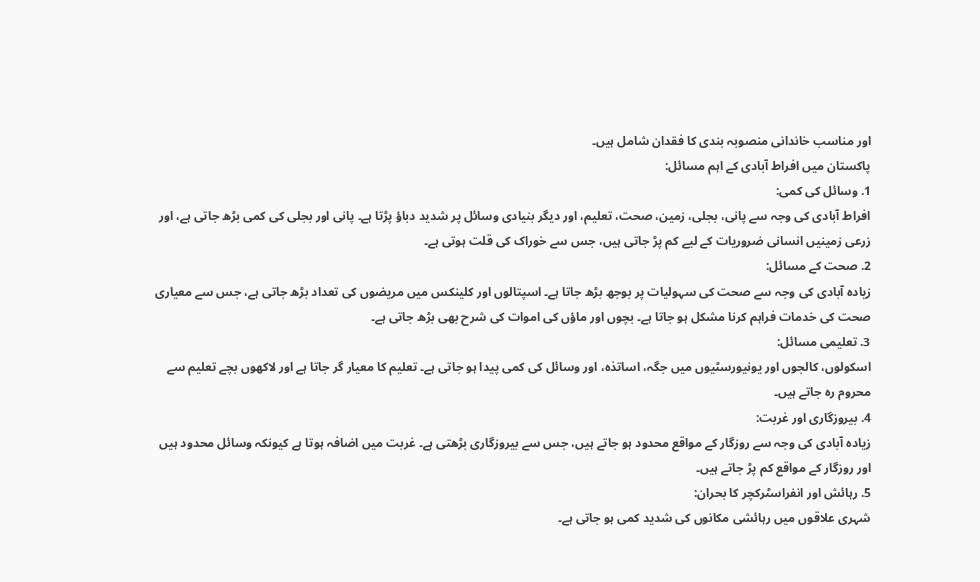اور مناسب خاندانی منصوبہ بندی کا فقدان شامل ہیں۔
پاکستان میں افراط آبادی کے اہم مسائل:
1. وسائل کی کمی:
افراط آبادی کی وجہ سے پانی، بجلی، زمین، صحت، تعلیم، اور دیگر بنیادی وسائل پر شدید دباؤ پڑتا ہے۔ پانی اور بجلی کی کمی بڑھ جاتی ہے، اور زرعی زمینیں انسانی ضروریات کے لیے کم پڑ جاتی ہیں، جس سے خوراک کی قلت ہوتی ہے۔
2. صحت کے مسائل:
زیادہ آبادی کی وجہ سے صحت کی سہولیات پر بوجھ بڑھ جاتا ہے۔ اسپتالوں اور کلینکس میں مریضوں کی تعداد بڑھ جاتی ہے، جس سے معیاری صحت کی خدمات فراہم کرنا مشکل ہو جاتا ہے۔ بچوں اور ماؤں کی اموات کی شرح بھی بڑھ جاتی ہے۔
3. تعلیمی مسائل:
اسکولوں، کالجوں اور یونیورسٹیوں میں جگہ، اساتذہ، اور وسائل کی کمی پیدا ہو جاتی ہے۔ تعلیم کا معیار گر جاتا ہے اور لاکھوں بچے تعلیم سے محروم رہ جاتے ہیں۔
4. بیروزگاری اور غربت:
زیادہ آبادی کی وجہ سے روزگار کے مواقع محدود ہو جاتے ہیں، جس سے بیروزگاری بڑھتی ہے۔ غربت میں اضافہ ہوتا ہے کیونکہ وسائل محدود ہیں اور روزگار کے مواقع کم پڑ جاتے ہیں۔
5. رہائش اور انفراسٹرکچر کا بحران:
شہری علاقوں میں رہائشی مکانوں کی شدید کمی ہو جاتی ہے۔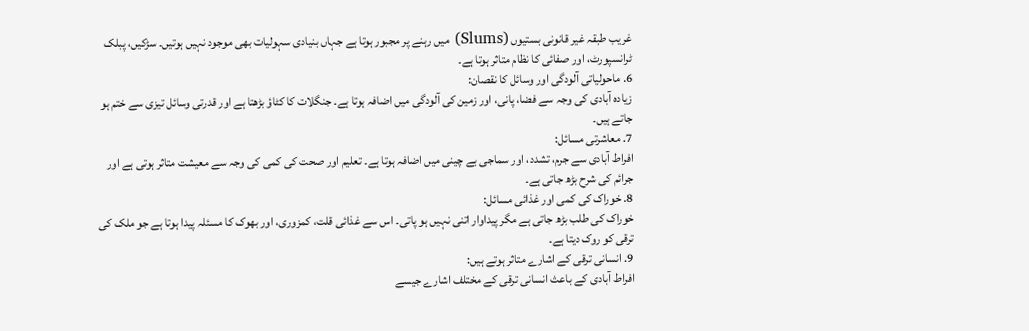غریب طبقہ غیر قانونی بستیوں (Slums) میں رہنے پر مجبور ہوتا ہے جہاں بنیادی سہولیات بھی موجود نہیں ہوتیں۔ سڑکیں، پبلک ٹرانسپورٹ، اور صفائی کا نظام متاثر ہوتا ہے۔
6. ماحولیاتی آلودگی اور وسائل کا نقصان:
زیادہ آبادی کی وجہ سے فضا، پانی، اور زمین کی آلودگی میں اضافہ ہوتا ہے۔ جنگلات کا کٹاؤ بڑھتا ہے اور قدرتی وسائل تیزی سے ختم ہو جاتے ہیں۔
7. معاشرتی مسائل:
افراط آبادی سے جرم، تشدد، اور سماجی بے چینی میں اضافہ ہوتا ہے۔ تعلیم اور صحت کی کمی کی وجہ سے معیشت متاثر ہوتی ہے اور جرائم کی شرح بڑھ جاتی ہے۔
8. خوراک کی کمی اور غذائی مسائل:
خوراک کی طلب بڑھ جاتی ہے مگر پیداوار اتنی نہیں ہو پاتی۔ اس سے غذائی قلت، کمزوری، اور بھوک کا مسئلہ پیدا ہوتا ہے جو ملک کی ترقی کو روک دیتا ہے۔
9. انسانی ترقی کے اشارے متاثر ہوتے ہیں:
افراط آبادی کے باعث انسانی ترقی کے مختلف اشارے جیسے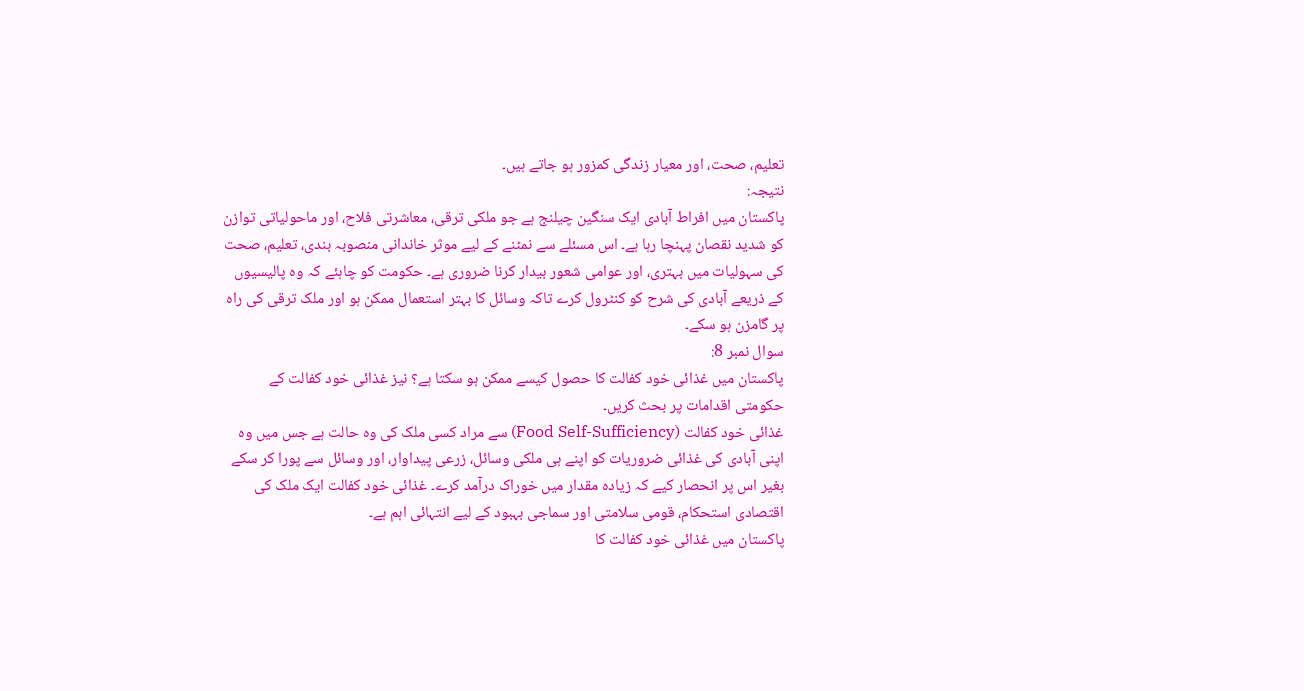تعلیم، صحت، اور معیار زندگی کمزور ہو جاتے ہیں۔
نتیجہ:
پاکستان میں افراط آبادی ایک سنگین چیلنج ہے جو ملکی ترقی، معاشرتی فلاح، اور ماحولیاتی توازن کو شدید نقصان پہنچا رہا ہے۔ اس مسئلے سے نمٹنے کے لیے موثر خاندانی منصوبہ بندی، تعلیم، صحت کی سہولیات میں بہتری، اور عوامی شعور بیدار کرنا ضروری ہے۔ حکومت کو چاہئے کہ وہ پالیسیوں کے ذریعے آبادی کی شرح کو کنٹرول کرے تاکہ وسائل کا بہتر استعمال ممکن ہو اور ملک ترقی کی راہ پر گامزن ہو سکے۔
سوال نمبر 8:
پاکستان میں غذائی خود کفالت کا حصول کیسے ممکن ہو سکتا ہے؟ نیز غذائی خود کفالت کے حکومتی اقدامات پر بحث کریں۔
غذائی خود کفالت (Food Self-Sufficiency) سے مراد کسی ملک کی وہ حالت ہے جس میں وہ اپنی آبادی کی غذائی ضروریات کو اپنے ہی ملکی وسائل، زرعی پیداوار، اور وسائل سے پورا کر سکے بغیر اس پر انحصار کیے کہ زیادہ مقدار میں خوراک درآمد کرے۔ غذائی خود کفالت ایک ملک کی اقتصادی استحکام، قومی سلامتی اور سماجی بہبود کے لیے انتہائی اہم ہے۔
پاکستان میں غذائی خود کفالت کا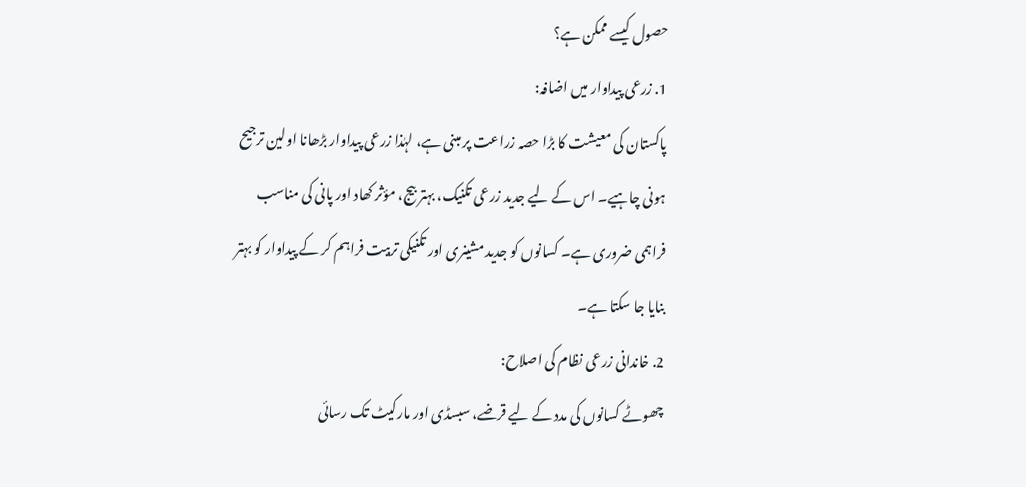حصول کیسے ممکن ہے؟
1. زرعی پیداوار میں اضافہ:
پاکستان کی معیشت کا بڑا حصہ زراعت پر مبنی ہے، لہٰذا زرعی پیداوار بڑھانا اولین ترجیح ہونی چاہیے۔ اس کے لیے جدید زرعی تکنیک، بہتر بیج، مؤثر کھاد اور پانی کی مناسب فراہمی ضروری ہے۔ کسانوں کو جدید مشینری اور تکنیکی تربیت فراہم کر کے پیداوار کو بہتر بنایا جا سکتا ہے۔
2. خاندانی زرعی نظام کی اصلاح:
چھوٹے کسانوں کی مدد کے لیے قرضے، سبسڈی اور مارکیٹ تک رسائی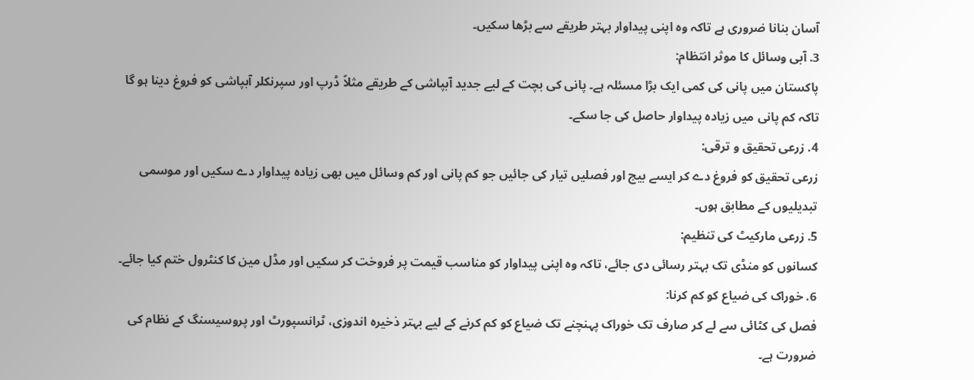آسان بنانا ضروری ہے تاکہ وہ اپنی پیداوار بہتر طریقے سے بڑھا سکیں۔
3. آبی وسائل کا موثر انتظام:
پاکستان میں پانی کی کمی ایک بڑا مسئلہ ہے۔ پانی کی بچت کے لیے جدید آبپاشی کے طریقے مثلاً ڈرپ اور سپرنکلر آبپاشی کو فروغ دینا ہو گا تاکہ کم پانی میں زیادہ پیداوار حاصل کی جا سکے۔
4. زرعی تحقیق و ترقی:
زرعی تحقیق کو فروغ دے کر ایسے بیج اور فصلیں تیار کی جائیں جو کم پانی اور کم وسائل میں بھی زیادہ پیداوار دے سکیں اور موسمی تبدیلیوں کے مطابق ہوں۔
5. زرعی مارکیٹ کی تنظیم:
کسانوں کو منڈی تک بہتر رسائی دی جائے، تاکہ وہ اپنی پیداوار کو مناسب قیمت پر فروخت کر سکیں اور مڈل مین کا کنٹرول ختم کیا جائے۔
6. خوراک کی ضیاع کو کم کرنا:
فصل کی کٹائی سے لے کر صارف تک خوراک پہنچنے تک ضیاع کو کم کرنے کے لیے بہتر ذخیرہ اندوزی، ٹرانسپورٹ اور پروسیسنگ کے نظام کی ضرورت ہے۔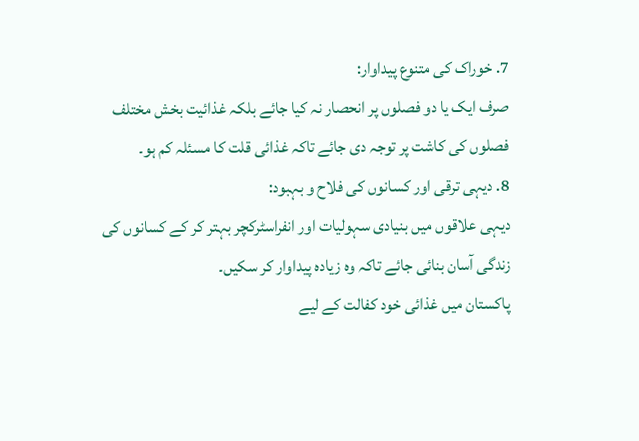7. خوراک کی متنوع پیداوار:
صرف ایک یا دو فصلوں پر انحصار نہ کیا جائے بلکہ غذائیت بخش مختلف فصلوں کی کاشت پر توجہ دی جائے تاکہ غذائی قلت کا مسئلہ کم ہو۔
8. دیہی ترقی اور کسانوں کی فلاح و بہبود:
دیہی علاقوں میں بنیادی سہولیات اور انفراسٹرکچر بہتر کر کے کسانوں کی زندگی آسان بنائی جائے تاکہ وہ زیادہ پیداوار کر سکیں۔
پاکستان میں غذائی خود کفالت کے لیے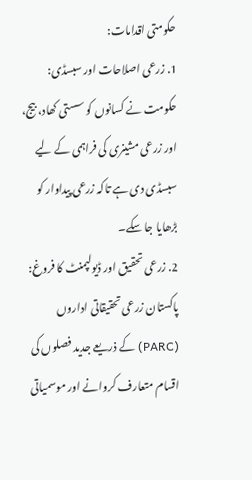حکومتی اقدامات:
1. زرعی اصلاحات اور سبسڈی:
حکومت نے کسانوں کو سستی کھاد، بیج، اور زرعی مشینری کی فراہمی کے لیے سبسڈی دی ہے تاکہ زرعی پیداوار کو بڑھایا جا سکے۔
2. زرعی تحقیق اور ڈیولپمنٹ کا فروغ:
پاکستان زرعی تحقیقاتی اداروں (PARC) کے ذریعے جدید فصلوں کی اقسام متعارف کروانے اور موسمیاتی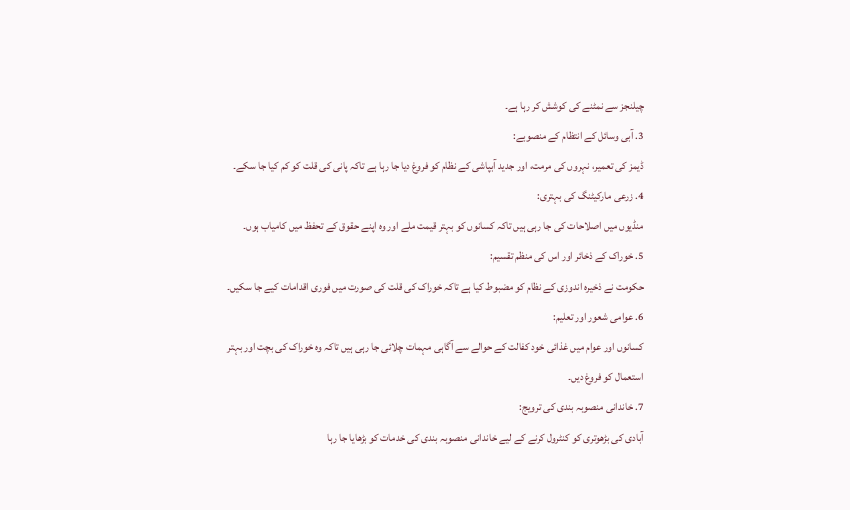چیلنجز سے نمٹنے کی کوشش کر رہا ہے۔
3. آبی وسائل کے انتظام کے منصوبے:
ڈیمز کی تعمیر، نہروں کی مرمت، اور جدید آبپاشی کے نظام کو فروغ دیا جا رہا ہے تاکہ پانی کی قلت کو کم کیا جا سکے۔
4. زرعی مارکیٹنگ کی بہتری:
منڈیوں میں اصلاحات کی جا رہی ہیں تاکہ کسانوں کو بہتر قیمت ملے اور وہ اپنے حقوق کے تحفظ میں کامیاب ہوں۔
5. خوراک کے ذخائر اور اس کی منظم تقسیم:
حکومت نے ذخیرہ اندوزی کے نظام کو مضبوط کیا ہے تاکہ خوراک کی قلت کی صورت میں فوری اقدامات کیے جا سکیں۔
6. عوامی شعور اور تعلیم:
کسانوں اور عوام میں غذائی خود کفالت کے حوالے سے آگاہی مہمات چلائی جا رہی ہیں تاکہ وہ خوراک کی بچت اور بہتر استعمال کو فروغ دیں۔
7. خاندانی منصوبہ بندی کی ترویج:
آبادی کی بڑھوتری کو کنٹرول کرنے کے لیے خاندانی منصوبہ بندی کی خدمات کو بڑھایا جا رہا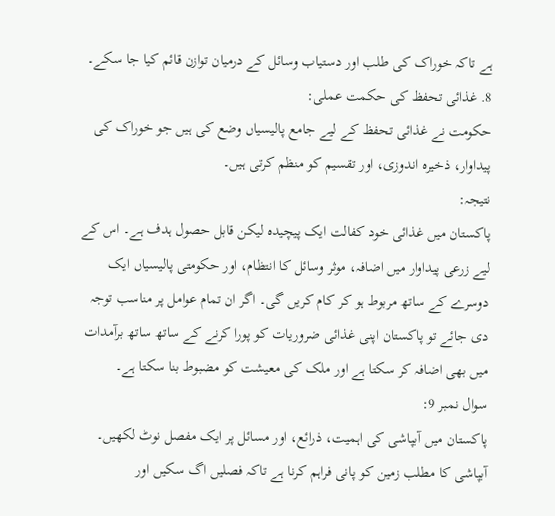ہے تاکہ خوراک کی طلب اور دستیاب وسائل کے درمیان توازن قائم کیا جا سکے۔
8. غذائی تحفظ کی حکمت عملی:
حکومت نے غذائی تحفظ کے لیے جامع پالیسیاں وضع کی ہیں جو خوراک کی پیداوار، ذخیرہ اندوزی، اور تقسیم کو منظم کرتی ہیں۔
نتیجہ:
پاکستان میں غذائی خود کفالت ایک پیچیدہ لیکن قابل حصول ہدف ہے۔ اس کے لیے زرعی پیداوار میں اضافہ، موثر وسائل کا انتظام، اور حکومتی پالیسیاں ایک دوسرے کے ساتھ مربوط ہو کر کام کریں گی۔ اگر ان تمام عوامل پر مناسب توجہ دی جائے تو پاکستان اپنی غذائی ضروریات کو پورا کرنے کے ساتھ ساتھ برآمدات میں بھی اضافہ کر سکتا ہے اور ملک کی معیشت کو مضبوط بنا سکتا ہے۔
سوال نمبر 9:
پاکستان میں آبپاشی کی اہمیت، ذرائع، اور مسائل پر ایک مفصل نوٹ لکھیں۔
آبپاشی کا مطلب زمین کو پانی فراہم کرنا ہے تاکہ فصلیں اگ سکیں اور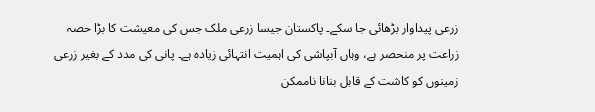زرعی پیداوار بڑھائی جا سکے۔ پاکستان جیسا زرعی ملک جس کی معیشت کا بڑا حصہ زراعت پر منحصر ہے، وہاں آبپاشی کی اہمیت انتہائی زیادہ ہے۔ پانی کی مدد کے بغیر زرعی زمینوں کو کاشت کے قابل بنانا ناممکن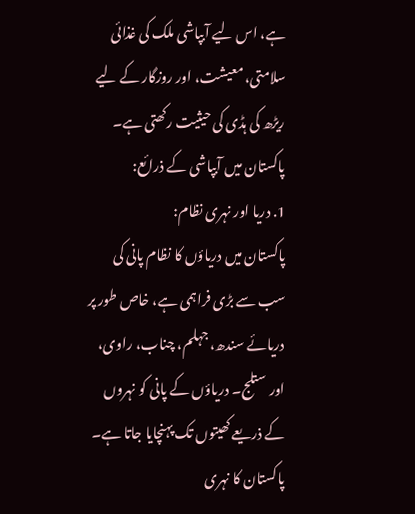ہے، اس لیے آبپاشی ملک کی غذائی سلامتی، معیشت، اور روزگار کے لیے ریڑھ کی ہڈی کی حیثیت رکھتی ہے۔
پاکستان میں آبپاشی کے ذرائع:
1. دریا اور نہری نظام:
پاکستان میں دریاؤں کا نظام پانی کی سب سے بڑی فراہمی ہے، خاص طور پر دریائے سندھ، جہلم، چناب، راوی، اور ستلج۔ دریاؤں کے پانی کو نہروں کے ذریعے کھیتوں تک پہنچایا جاتا ہے۔ پاکستان کا نہری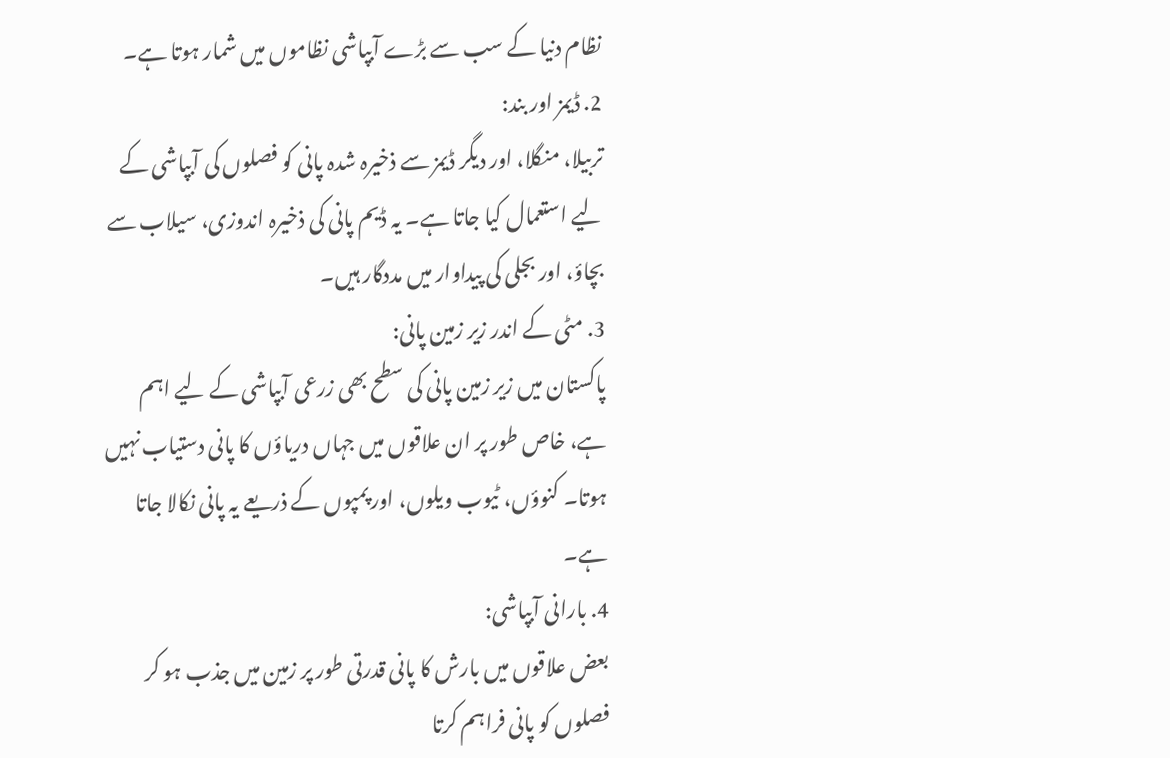نظام دنیا کے سب سے بڑے آبپاشی نظاموں میں شمار ہوتا ہے۔
2. ڈیمز اور بند:
تربیلا، منگلا، اور دیگر ڈیمز سے ذخیرہ شدہ پانی کو فصلوں کی آبپاشی کے لیے استعمال کیا جاتا ہے۔ یہ ڈیم پانی کی ذخیرہ اندوزی، سیلاب سے بچاؤ، اور بجلی کی پیداوار میں مددگار ہیں۔
3. مٹی کے اندر زیر زمین پانی:
پاکستان میں زیر زمین پانی کی سطح بھی زرعی آبپاشی کے لیے اہم ہے، خاص طور پر ان علاقوں میں جہاں دریاؤں کا پانی دستیاب نہیں ہوتا۔ کنوؤں، ٹیوب ویلوں، اور پمپوں کے ذریعے یہ پانی نکالا جاتا ہے۔
4. بارانی آبپاشی:
بعض علاقوں میں بارش کا پانی قدرتی طور پر زمین میں جذب ہو کر فصلوں کو پانی فراہم کرتا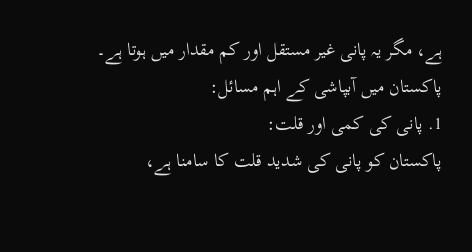ہے، مگر یہ پانی غیر مستقل اور کم مقدار میں ہوتا ہے۔
پاکستان میں آبپاشی کے اہم مسائل:
1. پانی کی کمی اور قلت:
پاکستان کو پانی کی شدید قلت کا سامنا ہے،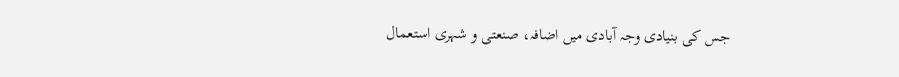جس کی بنیادی وجہ آبادی میں اضافہ، صنعتی و شہری استعمال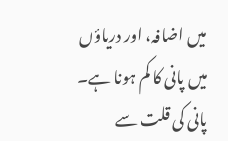میں اضافہ، اور دریاؤں میں پانی کا کم ہونا ہے۔ پانی کی قلت سے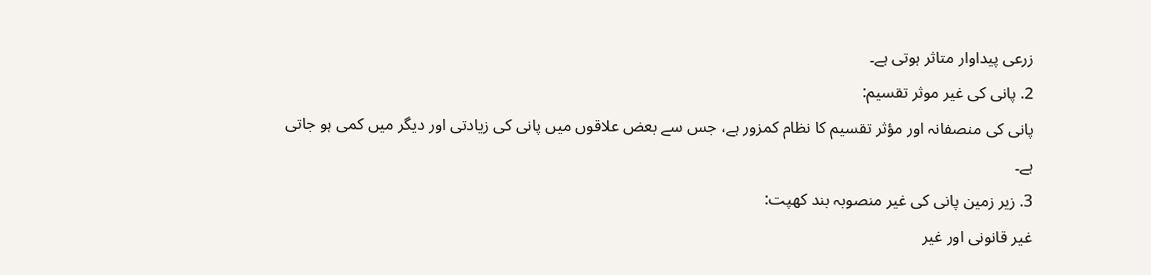زرعی پیداوار متاثر ہوتی ہے۔
2. پانی کی غیر موثر تقسیم:
پانی کی منصفانہ اور مؤثر تقسیم کا نظام کمزور ہے، جس سے بعض علاقوں میں پانی کی زیادتی اور دیگر میں کمی ہو جاتی ہے۔
3. زیر زمین پانی کی غیر منصوبہ بند کھپت:
غیر قانونی اور غیر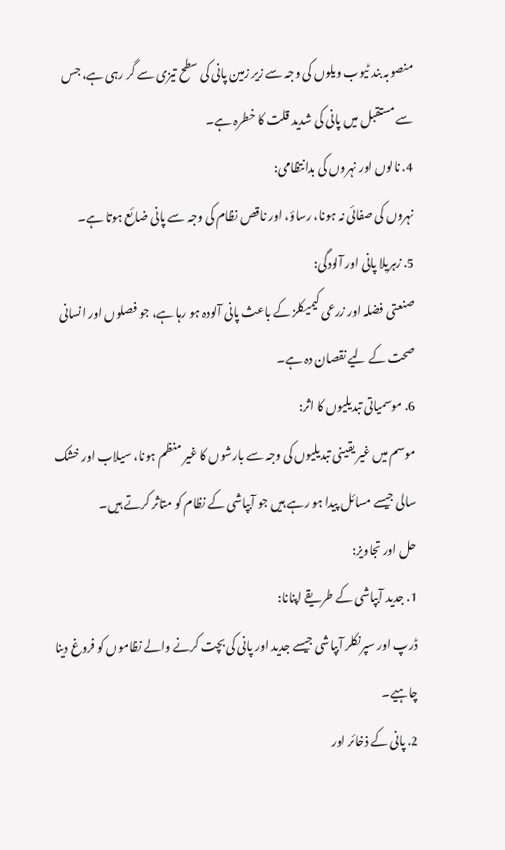منصوبہ بند ٹیوب ویلوں کی وجہ سے زیر زمین پانی کی سطح تیزی سے گر رہی ہے، جس سے مستقبل میں پانی کی شدید قلت کا خطرہ ہے۔
4. نالوں اور نہروں کی بدانتظامی:
نہروں کی صفائی نہ ہونا، رساؤ، اور ناقص نظام کی وجہ سے پانی ضائع ہوتا ہے۔
5. زہریلا پانی اور آلودگی:
صنعتی فضلہ اور زرعی کیمیکلز کے باعث پانی آلودہ ہو رہا ہے، جو فصلوں اور انسانی صحت کے لیے نقصان دہ ہے۔
6. موسمیاتی تبدیلیوں کا اثر:
موسم میں غیر یقینی تبدیلیوں کی وجہ سے بارشوں کا غیر منظم ہونا، سیلاب اور خشک سالی جیسے مسائل پیدا ہو رہے ہیں جو آبپاشی کے نظام کو متاثر کرتے ہیں۔
حل اور تجاویز:
1. جدید آبپاشی کے طریقے اپنانا:
ڈرپ اور سپرنکلر آبپاشی جیسے جدید اور پانی کی بچت کرنے والے نظاموں کو فروغ دینا چاہیے۔
2. پانی کے ذخائر اور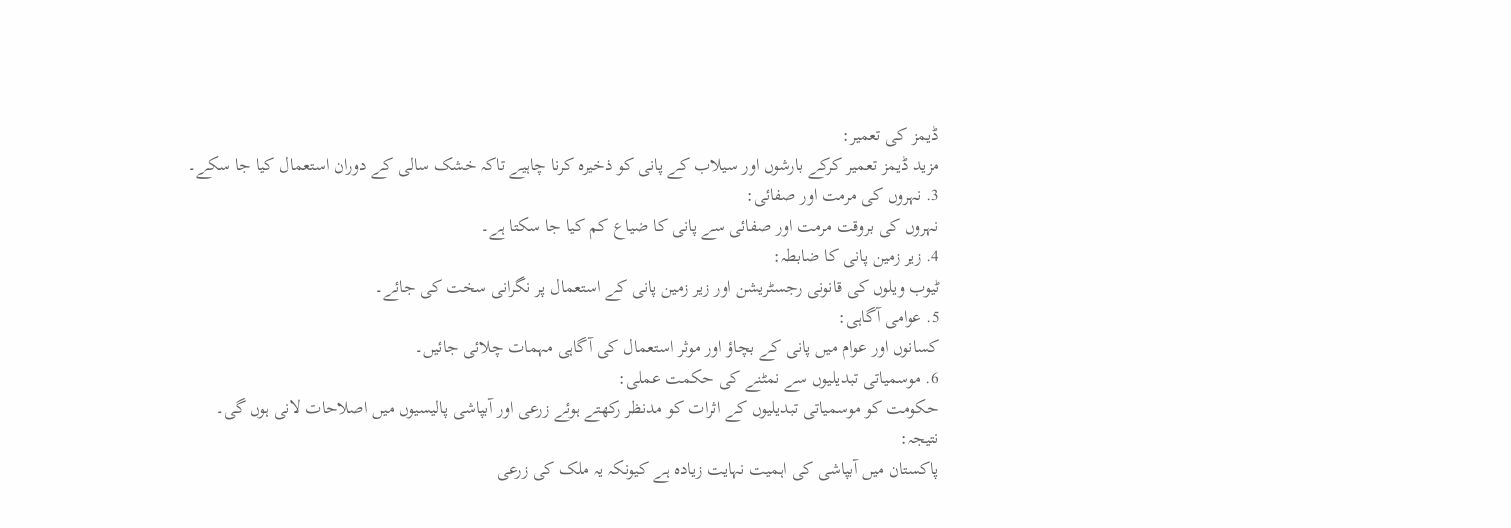ڈیمز کی تعمیر:
مزید ڈیمز تعمیر کرکے بارشوں اور سیلاب کے پانی کو ذخیرہ کرنا چاہیے تاکہ خشک سالی کے دوران استعمال کیا جا سکے۔
3. نہروں کی مرمت اور صفائی:
نہروں کی بروقت مرمت اور صفائی سے پانی کا ضیاع کم کیا جا سکتا ہے۔
4. زیر زمین پانی کا ضابطہ:
ٹیوب ویلوں کی قانونی رجسٹریشن اور زیر زمین پانی کے استعمال پر نگرانی سخت کی جائے۔
5. عوامی آگاہی:
کسانوں اور عوام میں پانی کے بچاؤ اور موثر استعمال کی آگاہی مہمات چلائی جائیں۔
6. موسمیاتی تبدیلیوں سے نمٹنے کی حکمت عملی:
حکومت کو موسمیاتی تبدیلیوں کے اثرات کو مدنظر رکھتے ہوئے زرعی اور آبپاشی پالیسیوں میں اصلاحات لانی ہوں گی۔
نتیجہ:
پاکستان میں آبپاشی کی اہمیت نہایت زیادہ ہے کیونکہ یہ ملک کی زرعی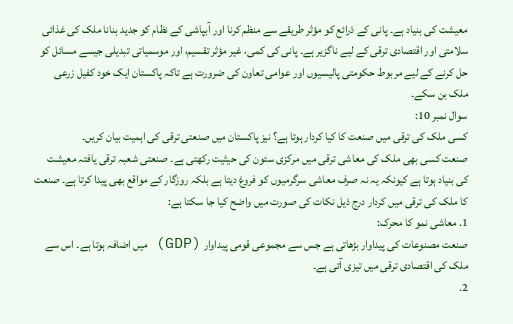معیشت کی بنیاد ہے۔ پانی کے ذرائع کو مؤثر طریقے سے منظم کرنا اور آبپاشی کے نظام کو جدید بنانا ملک کی غذائی سلامتی اور اقتصادی ترقی کے لیے ناگزیر ہے۔ پانی کی کمی، غیر مؤثر تقسیم، اور موسمیاتی تبدیلی جیسے مسائل کو حل کرنے کے لیے مربوط حکومتی پالیسیوں اور عوامی تعاون کی ضرورت ہے تاکہ پاکستان ایک خود کفیل زرعی ملک بن سکے۔
سوال نمبر 10:
کسی ملک کی ترقی میں صنعت کا کیا کردار ہوتا ہے؟ نیز پاکستان میں صنعتی ترقی کی اہمیت بیان کریں۔
صنعت کسی بھی ملک کی معاشی ترقی میں مرکزی ستون کی حیثیت رکھتی ہے۔ صنعتی شعبہ ترقی یافتہ معیشت کی بنیاد ہوتا ہے کیونکہ یہ نہ صرف معاشی سرگرمیوں کو فروغ دیتا ہے بلکہ روزگار کے مواقع بھی پیدا کرتا ہے۔ صنعت کا ملک کی ترقی میں کردار درج ذیل نکات کی صورت میں واضح کیا جا سکتا ہے:
1. معاشی نمو کا محرک:
صنعت مصنوعات کی پیداوار بڑھاتی ہے جس سے مجموعی قومی پیداوار (GDP) میں اضافہ ہوتا ہے۔ اس سے ملک کی اقتصادی ترقی میں تیزی آتی ہے۔
2.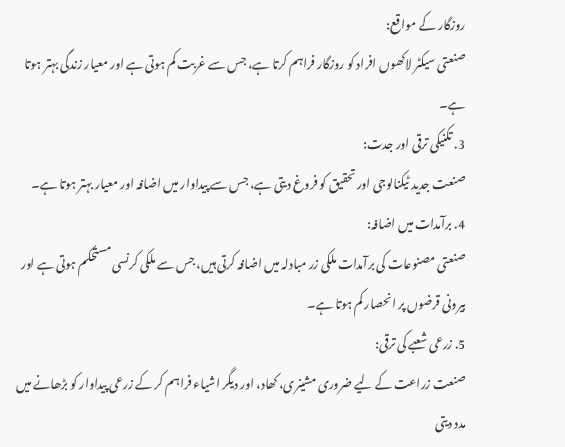روزگار کے مواقع:
صنعتی سیکٹر لاکھوں افراد کو روزگار فراہم کرتا ہے، جس سے غربت کم ہوتی ہے اور معیار زندگی بہتر ہوتا ہے۔
3. تکنیکی ترقی اور جدت:
صنعت جدید ٹیکنالوجی اور تحقیق کو فروغ دیتی ہے، جس سے پیداوار میں اضافہ اور معیار بہتر ہوتا ہے۔
4. برآمدات میں اضافہ:
صنعتی مصنوعات کی برآمدات ملکی زر مبادلہ میں اضافہ کرتی ہیں، جس سے ملکی کرنسی مستحکم ہوتی ہے اور بیرونی قرضوں پر انحصار کم ہوتا ہے۔
5. زرعی شعبے کی ترقی:
صنعت زراعت کے لیے ضروری مشینری، کھاد، اور دیگر اشیاء فراہم کر کے زرعی پیداوار کو بڑھانے میں مدد دیتی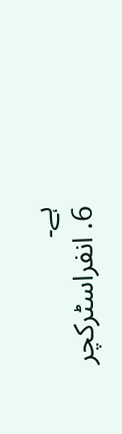ہے۔
6. انفراسٹرکچر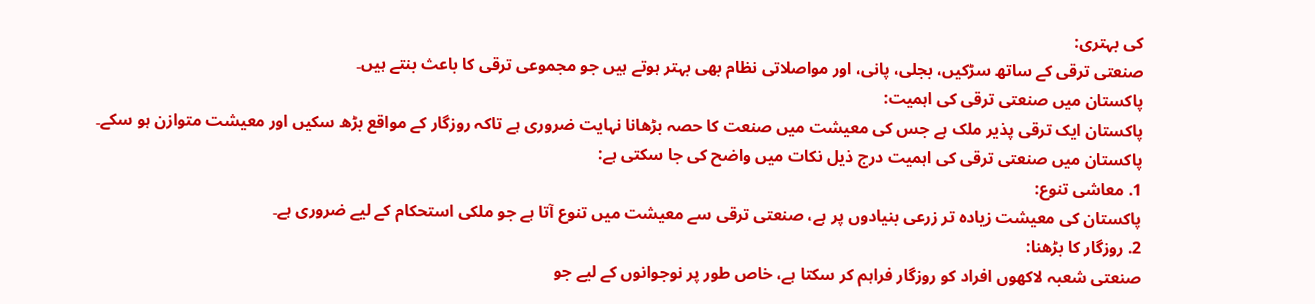کی بہتری:
صنعتی ترقی کے ساتھ سڑکیں، بجلی، پانی، اور مواصلاتی نظام بھی بہتر ہوتے ہیں جو مجموعی ترقی کا باعث بنتے ہیں۔
پاکستان میں صنعتی ترقی کی اہمیت:
پاکستان ایک ترقی پذیر ملک ہے جس کی معیشت میں صنعت کا حصہ بڑھانا نہایت ضروری ہے تاکہ روزگار کے مواقع بڑھ سکیں اور معیشت متوازن ہو سکے۔ پاکستان میں صنعتی ترقی کی اہمیت درج ذیل نکات میں واضح کی جا سکتی ہے:
1. معاشی تنوع:
پاکستان کی معیشت زیادہ تر زرعی بنیادوں پر ہے، صنعتی ترقی سے معیشت میں تنوع آتا ہے جو ملکی استحکام کے لیے ضروری ہے۔
2. روزگار کا بڑھنا:
صنعتی شعبہ لاکھوں افراد کو روزگار فراہم کر سکتا ہے، خاص طور پر نوجوانوں کے لیے جو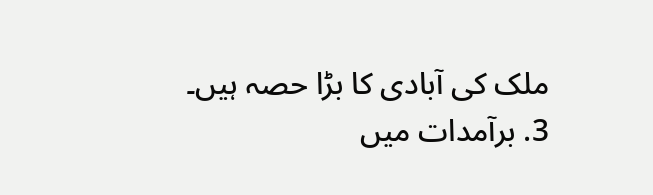ملک کی آبادی کا بڑا حصہ ہیں۔
3. برآمدات میں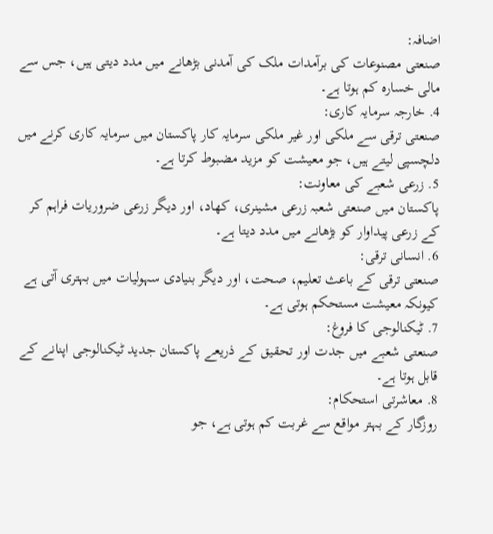اضافہ:
صنعتی مصنوعات کی برآمدات ملک کی آمدنی بڑھانے میں مدد دیتی ہیں، جس سے مالی خسارہ کم ہوتا ہے۔
4. خارجہ سرمایہ کاری:
صنعتی ترقی سے ملکی اور غیر ملکی سرمایہ کار پاکستان میں سرمایہ کاری کرنے میں دلچسپی لیتے ہیں، جو معیشت کو مزید مضبوط کرتا ہے۔
5. زرعی شعبے کی معاونت:
پاکستان میں صنعتی شعبہ زرعی مشینری، کھاد، اور دیگر زرعی ضروریات فراہم کر کے زرعی پیداوار کو بڑھانے میں مدد دیتا ہے۔
6. انسانی ترقی:
صنعتی ترقی کے باعث تعلیم، صحت، اور دیگر بنیادی سہولیات میں بہتری آتی ہے کیونکہ معیشت مستحکم ہوتی ہے۔
7. ٹیکنالوجی کا فروغ:
صنعتی شعبے میں جدت اور تحقیق کے ذریعے پاکستان جدید ٹیکنالوجی اپنانے کے قابل ہوتا ہے۔
8. معاشرتی استحکام:
روزگار کے بہتر مواقع سے غربت کم ہوتی ہے، جو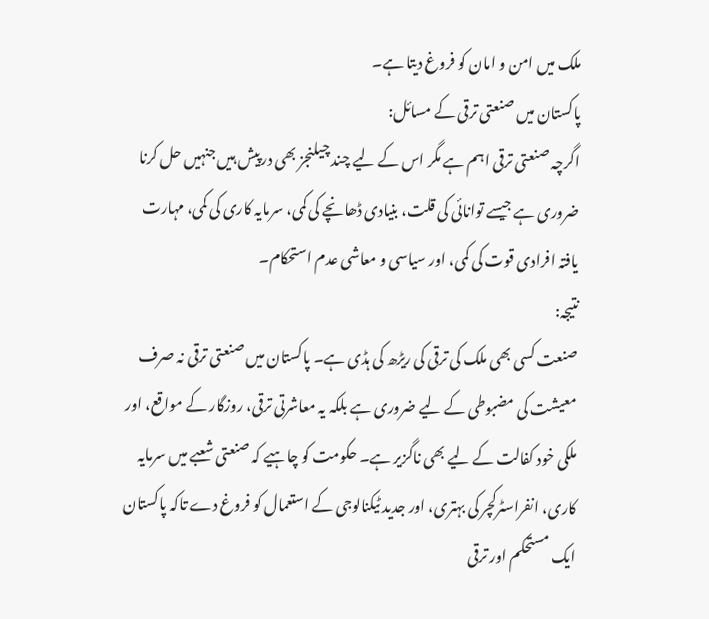ملک میں امن و امان کو فروغ دیتا ہے۔
پاکستان میں صنعتی ترقی کے مسائل:
اگرچہ صنعتی ترقی اہم ہے مگر اس کے لیے چند چیلنجز بھی درپیش ہیں جنہیں حل کرنا ضروری ہے جیسے توانائی کی قلت، بنیادی ڈھانچے کی کمی، سرمایہ کاری کی کمی، مہارت یافتہ افرادی قوت کی کمی، اور سیاسی و معاشی عدم استحکام۔
نتیجہ:
صنعت کسی بھی ملک کی ترقی کی ریڑھ کی ہڈی ہے۔ پاکستان میں صنعتی ترقی نہ صرف معیشت کی مضبوطی کے لیے ضروری ہے بلکہ یہ معاشرتی ترقی، روزگار کے مواقع، اور ملکی خود کفالت کے لیے بھی ناگزیر ہے۔ حکومت کو چاہیے کہ صنعتی شعبے میں سرمایہ کاری، انفراسٹرکچر کی بہتری، اور جدید ٹیکنالوجی کے استعمال کو فروغ دے تاکہ پاکستان ایک مستحکم اور ترقی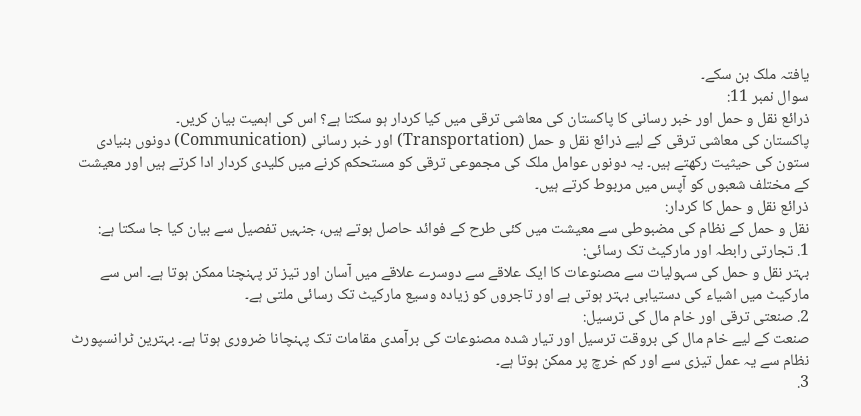یافتہ ملک بن سکے۔
سوال نمبر 11:
ذرائع نقل و حمل اور خبر رسانی کا پاکستان کی معاشی ترقی میں کیا کردار ہو سکتا ہے؟ اس کی اہمیت بیان کریں۔
پاکستان کی معاشی ترقی کے لیے ذرائع نقل و حمل (Transportation) اور خبر رسانی (Communication) دونوں بنیادی ستون کی حیثیت رکھتے ہیں۔ یہ دونوں عوامل ملک کی مجموعی ترقی کو مستحکم کرنے میں کلیدی کردار ادا کرتے ہیں اور معیشت کے مختلف شعبوں کو آپس میں مربوط کرتے ہیں۔
ذرائع نقل و حمل کا کردار:
نقل و حمل کے نظام کی مضبوطی سے معیشت میں کئی طرح کے فوائد حاصل ہوتے ہیں، جنہیں تفصیل سے بیان کیا جا سکتا ہے:
1. تجارتی رابطہ اور مارکیٹ تک رسائی:
بہتر نقل و حمل کی سہولیات سے مصنوعات کا ایک علاقے سے دوسرے علاقے میں آسان اور تیز تر پہنچنا ممکن ہوتا ہے۔ اس سے مارکیٹ میں اشیاء کی دستیابی بہتر ہوتی ہے اور تاجروں کو زیادہ وسیع مارکیٹ تک رسائی ملتی ہے۔
2. صنعتی ترقی اور خام مال کی ترسیل:
صنعت کے لیے خام مال کی بروقت ترسیل اور تیار شدہ مصنوعات کی برآمدی مقامات تک پہنچانا ضروری ہوتا ہے۔ بہترین ٹرانسپورٹ نظام سے یہ عمل تیزی سے اور کم خرچ پر ممکن ہوتا ہے۔
3.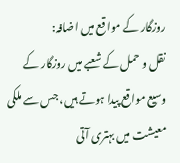روزگار کے مواقع میں اضافہ:
نقل و حمل کے شعبے میں روزگار کے وسیع مواقع پیدا ہوتے ہیں، جس سے ملکی معیشت میں بہتری آتی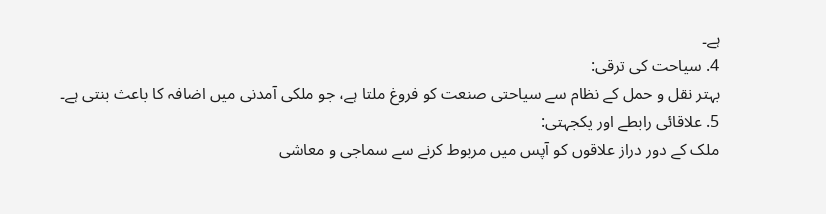ہے۔
4. سیاحت کی ترقی:
بہتر نقل و حمل کے نظام سے سیاحتی صنعت کو فروغ ملتا ہے، جو ملکی آمدنی میں اضافہ کا باعث بنتی ہے۔
5. علاقائی رابطے اور یکجہتی:
ملک کے دور دراز علاقوں کو آپس میں مربوط کرنے سے سماجی و معاشی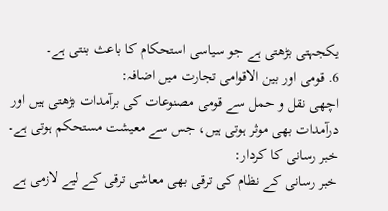یکجہتی بڑھتی ہے جو سیاسی استحکام کا باعث بنتی ہے۔
6. قومی اور بین الاقوامی تجارت میں اضافہ:
اچھی نقل و حمل سے قومی مصنوعات کی برآمدات بڑھتی ہیں اور درآمدات بھی موثر ہوتی ہیں، جس سے معیشت مستحکم ہوتی ہے۔
خبر رسانی کا کردار:
خبر رسانی کے نظام کی ترقی بھی معاشی ترقی کے لیے لازمی ہے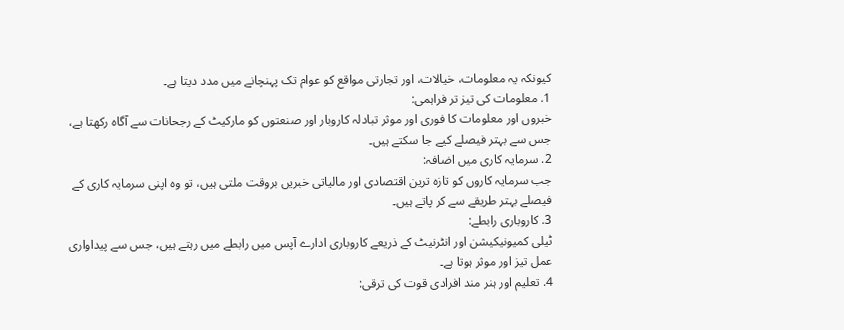کیونکہ یہ معلومات، خیالات، اور تجارتی مواقع کو عوام تک پہنچانے میں مدد دیتا ہے۔
1. معلومات کی تیز تر فراہمی:
خبروں اور معلومات کا فوری اور موثر تبادلہ کاروبار اور صنعتوں کو مارکیٹ کے رجحانات سے آگاہ رکھتا ہے، جس سے بہتر فیصلے کیے جا سکتے ہیں۔
2. سرمایہ کاری میں اضافہ:
جب سرمایہ کاروں کو تازہ ترین اقتصادی اور مالیاتی خبریں بروقت ملتی ہیں، تو وہ اپنی سرمایہ کاری کے فیصلے بہتر طریقے سے کر پاتے ہیں۔
3. کاروباری رابطے:
ٹیلی کمیونیکیشن اور انٹرنیٹ کے ذریعے کاروباری ادارے آپس میں رابطے میں رہتے ہیں، جس سے پیداواری عمل تیز اور موثر ہوتا ہے۔
4. تعلیم اور ہنر مند افرادی قوت کی ترقی: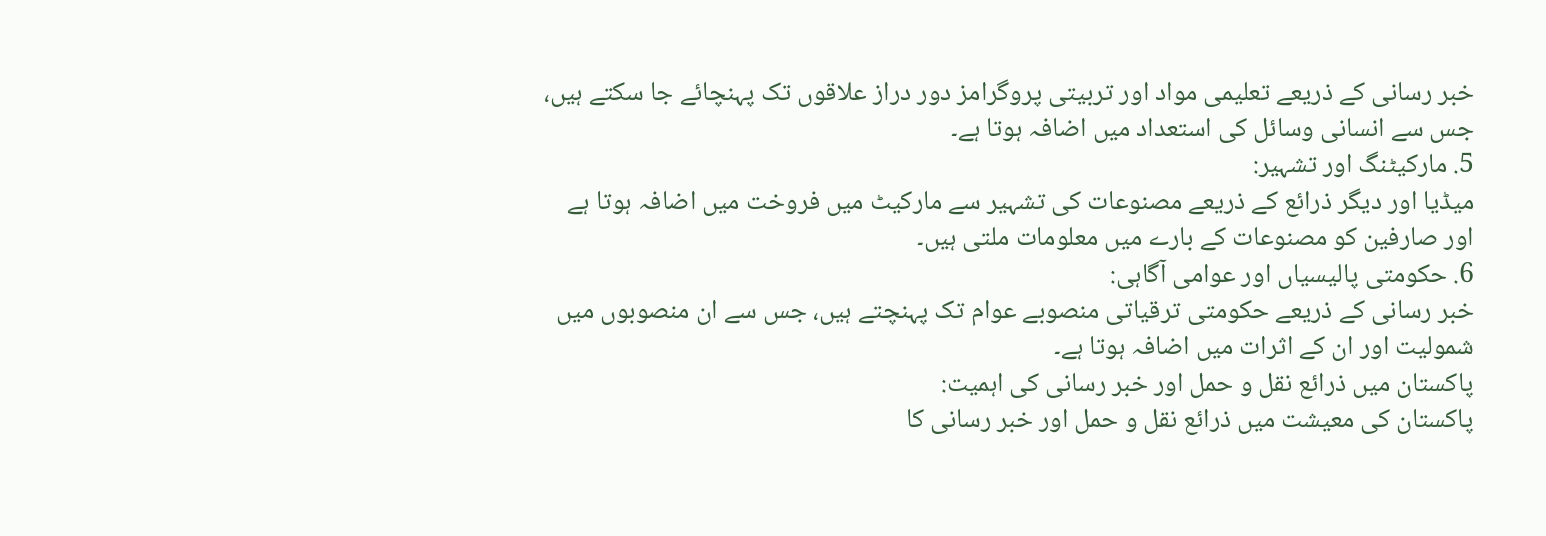خبر رسانی کے ذریعے تعلیمی مواد اور تربیتی پروگرامز دور دراز علاقوں تک پہنچائے جا سکتے ہیں، جس سے انسانی وسائل کی استعداد میں اضافہ ہوتا ہے۔
5. مارکیٹنگ اور تشہیر:
میڈیا اور دیگر ذرائع کے ذریعے مصنوعات کی تشہیر سے مارکیٹ میں فروخت میں اضافہ ہوتا ہے اور صارفین کو مصنوعات کے بارے میں معلومات ملتی ہیں۔
6. حکومتی پالیسیاں اور عوامی آگاہی:
خبر رسانی کے ذریعے حکومتی ترقیاتی منصوبے عوام تک پہنچتے ہیں، جس سے ان منصوبوں میں شمولیت اور ان کے اثرات میں اضافہ ہوتا ہے۔
پاکستان میں ذرائع نقل و حمل اور خبر رسانی کی اہمیت:
پاکستان کی معیشت میں ذرائع نقل و حمل اور خبر رسانی کا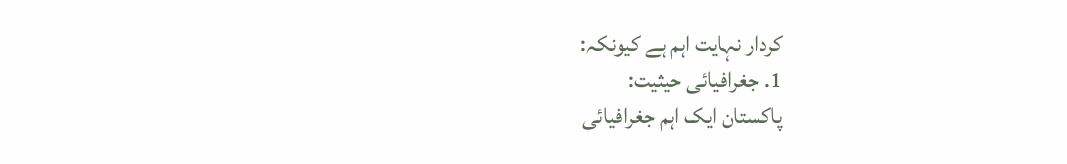کردار نہایت اہم ہے کیونکہ:
1. جغرافیائی حیثیت:
پاکستان ایک اہم جغرافیائی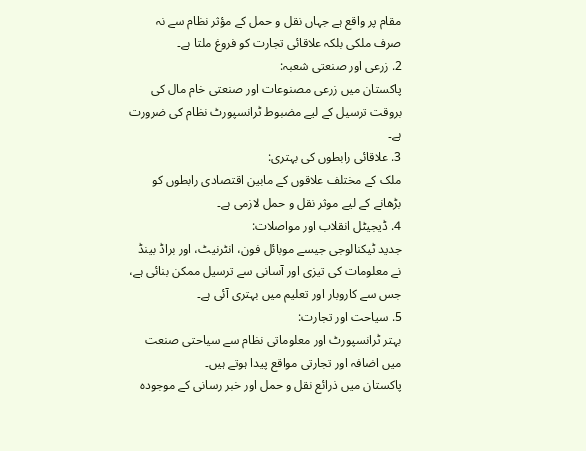مقام پر واقع ہے جہاں نقل و حمل کے مؤثر نظام سے نہ صرف ملکی بلکہ علاقائی تجارت کو فروغ ملتا ہے۔
2. زرعی اور صنعتی شعبہ:
پاکستان میں زرعی مصنوعات اور صنعتی خام مال کی بروقت ترسیل کے لیے مضبوط ٹرانسپورٹ نظام کی ضرورت ہے۔
3. علاقائی رابطوں کی بہتری:
ملک کے مختلف علاقوں کے مابین اقتصادی رابطوں کو بڑھانے کے لیے موثر نقل و حمل لازمی ہے۔
4. ڈیجیٹل انقلاب اور مواصلات:
جدید ٹیکنالوجی جیسے موبائل فون، انٹرنیٹ، اور براڈ بینڈ نے معلومات کی تیزی اور آسانی سے ترسیل ممکن بنائی ہے، جس سے کاروبار اور تعلیم میں بہتری آئی ہے۔
5. سیاحت اور تجارت:
بہتر ٹرانسپورٹ اور معلوماتی نظام سے سیاحتی صنعت میں اضافہ اور تجارتی مواقع پیدا ہوتے ہیں۔
پاکستان میں ذرائع نقل و حمل اور خبر رسانی کے موجودہ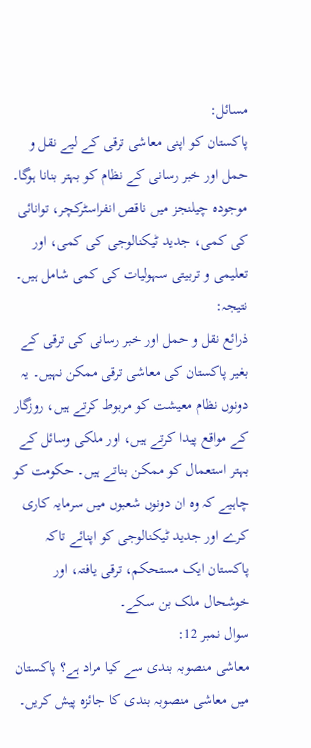مسائل:
پاکستان کو اپنی معاشی ترقی کے لیے نقل و حمل اور خبر رسانی کے نظام کو بہتر بنانا ہوگا۔ موجودہ چیلنجز میں ناقص انفراسٹرکچر، توانائی کی کمی، جدید ٹیکنالوجی کی کمی، اور تعلیمی و تربیتی سہولیات کی کمی شامل ہیں۔
نتیجہ:
ذرائع نقل و حمل اور خبر رسانی کی ترقی کے بغیر پاکستان کی معاشی ترقی ممکن نہیں۔ یہ دونوں نظام معیشت کو مربوط کرتے ہیں، روزگار کے مواقع پیدا کرتے ہیں، اور ملکی وسائل کے بہتر استعمال کو ممکن بناتے ہیں۔ حکومت کو چاہیے کہ وہ ان دونوں شعبوں میں سرمایہ کاری کرے اور جدید ٹیکنالوجی کو اپنائے تاکہ پاکستان ایک مستحکم، ترقی یافتہ، اور خوشحال ملک بن سکے۔
سوال نمبر 12:
معاشی منصوبہ بندی سے کیا مراد ہے؟ پاکستان میں معاشی منصوبہ بندی کا جائزہ پیش کریں۔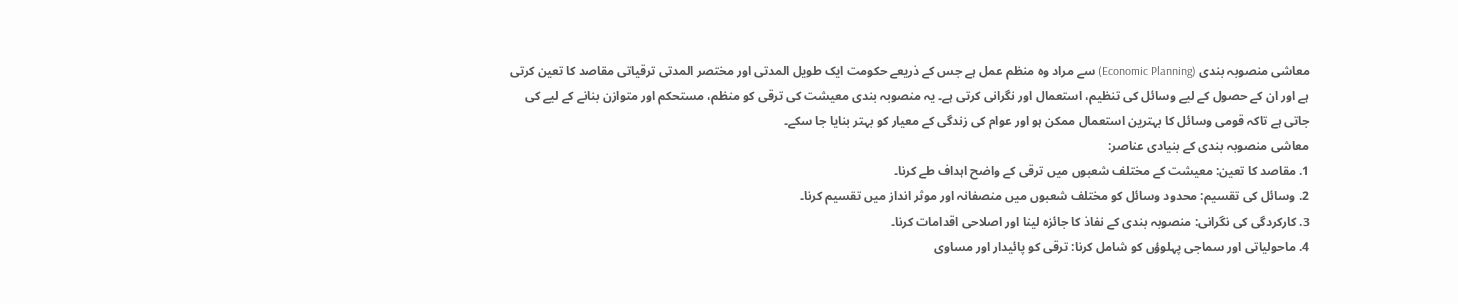معاشی منصوبہ بندی (Economic Planning) سے مراد وہ منظم عمل ہے جس کے ذریعے حکومت ایک طویل المدتی اور مختصر المدتی ترقیاتی مقاصد کا تعین کرتی ہے اور ان کے حصول کے لیے وسائل کی تنظیم، استعمال اور نگرانی کرتی ہے۔ یہ منصوبہ بندی معیشت کی ترقی کو منظم، مستحکم اور متوازن بنانے کے لیے کی جاتی ہے تاکہ قومی وسائل کا بہترین استعمال ممکن ہو اور عوام کی زندگی کے معیار کو بہتر بنایا جا سکے۔
معاشی منصوبہ بندی کے بنیادی عناصر:
1. مقاصد کا تعین: معیشت کے مختلف شعبوں میں ترقی کے واضح اہداف طے کرنا۔
2. وسائل کی تقسیم: محدود وسائل کو مختلف شعبوں میں منصفانہ اور موثر انداز میں تقسیم کرنا۔
3. کارکردگی کی نگرانی: منصوبہ بندی کے نفاذ کا جائزہ لینا اور اصلاحی اقدامات کرنا۔
4. ماحولیاتی اور سماجی پہلوؤں کو شامل کرنا: ترقی کو پائیدار اور مساوی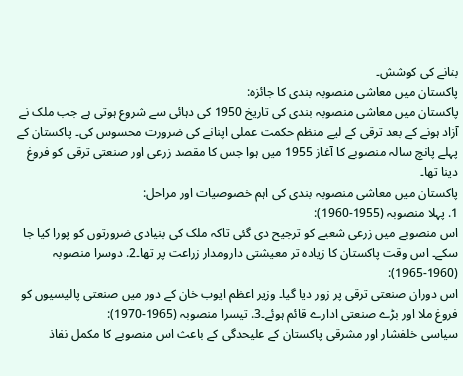بنانے کی کوشش۔
پاکستان میں معاشی منصوبہ بندی کا جائزہ:
پاکستان میں معاشی منصوبہ بندی کی تاریخ 1950 کی دہائی سے شروع ہوتی ہے جب ملک نے آزاد ہونے کے بعد ترقی کے لیے منظم حکمت عملی اپنانے کی ضرورت محسوس کی۔ پاکستان کے پہلے پانچ سالہ منصوبے کا آغاز 1955 میں ہوا جس کا مقصد زرعی اور صنعتی ترقی کو فروغ دینا تھا۔
پاکستان میں معاشی منصوبہ بندی کی اہم خصوصیات اور مراحل:
1. پہلا منصوبہ (1955-1960):
اس منصوبے میں زرعی شعبے کو ترجیح دی گئی تاکہ ملک کی بنیادی ضرورتوں کو پورا کیا جا سکے۔ اس وقت پاکستان کا زیادہ تر معیشتی دارومدار زراعت پر تھا۔2. دوسرا منصوبہ (1960-1965):
اس دوران صنعتی ترقی پر زور دیا گیا۔ وزیر اعظم ایوب خان کے دور میں صنعتی پالیسیوں کو فروغ ملا اور بڑے صنعتی ادارے قائم ہوئے۔3. تیسرا منصوبہ (1965-1970):
سیاسی خلفشار اور مشرقی پاکستان کے علیحدگی کے باعث اس منصوبے کا مکمل نفاذ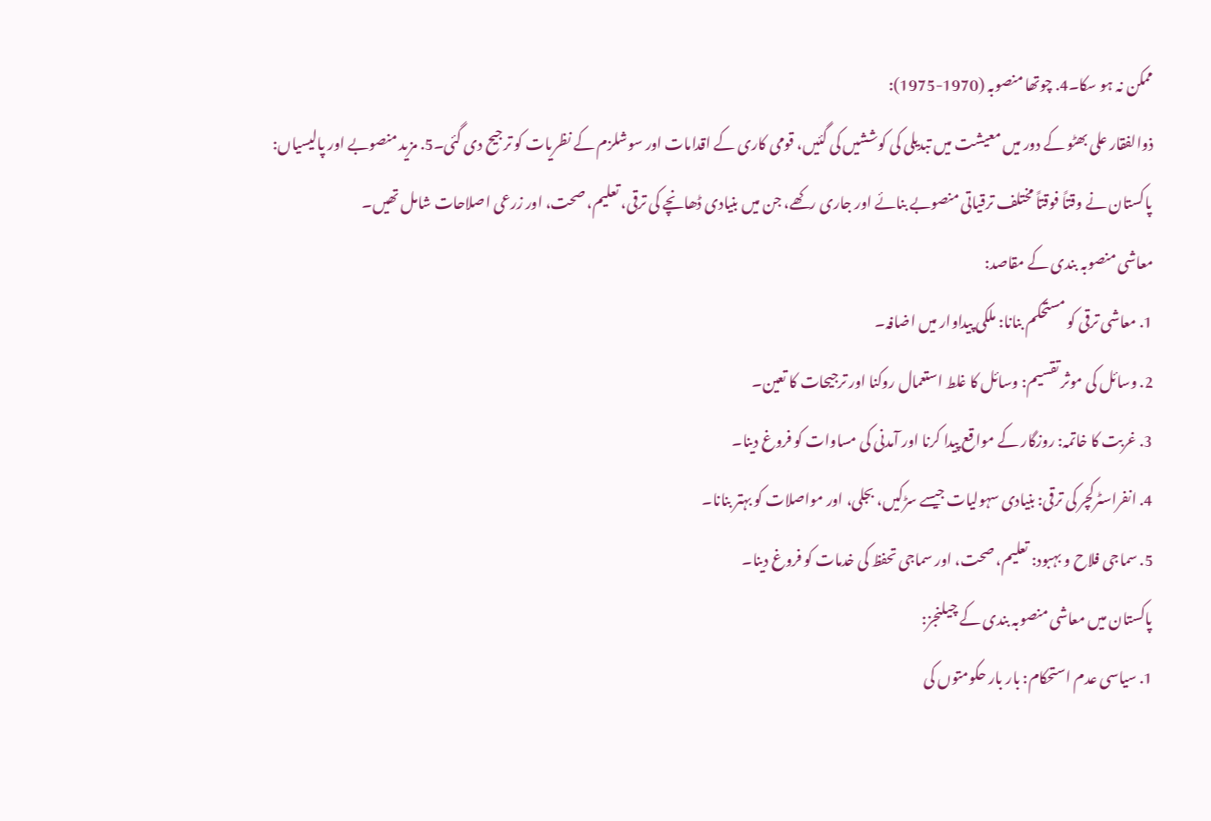ممکن نہ ہو سکا۔4. چوتھا منصوبہ (1970-1975):
ذوالفقار علی بھٹو کے دور میں معیشت میں تبدیلی کی کوششیں کی گئیں، قومی کاری کے اقدامات اور سوشلزم کے نظریات کو ترجیح دی گئی۔5. مزید منصوبے اور پالیسیاں:
پاکستان نے وقتاً فوقتاً مختلف ترقیاتی منصوبے بنائے اور جاری رکھے، جن میں بنیادی ڈھانچے کی ترقی، تعلیم، صحت، اور زرعی اصلاحات شامل تھیں۔
معاشی منصوبہ بندی کے مقاصد:
1. معاشی ترقی کو مستحکم بنانا: ملکی پیداوار میں اضافہ۔
2. وسائل کی موثر تقسیم: وسائل کا غلط استعمال روکنا اور ترجیحات کا تعین۔
3. غربت کا خاتمہ: روزگار کے مواقع پیدا کرنا اور آمدنی کی مساوات کو فروغ دینا۔
4. انفراسٹرکچر کی ترقی: بنیادی سہولیات جیسے سڑکیں، بجلی، اور مواصلات کو بہتر بنانا۔
5. سماجی فلاح و بہبود: تعلیم، صحت، اور سماجی تحفظ کی خدمات کو فروغ دینا۔
پاکستان میں معاشی منصوبہ بندی کے چیلنجز:
1. سیاسی عدم استحکام: بار بار حکومتوں کی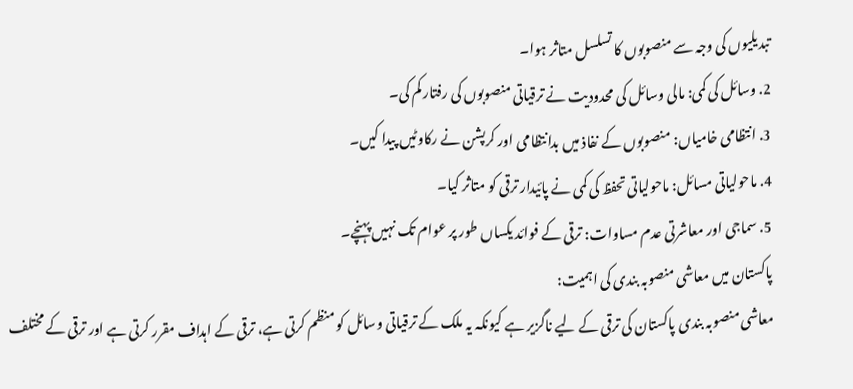تبدیلیوں کی وجہ سے منصوبوں کا تسلسل متاثر ہوا۔
2. وسائل کی کمی: مالی وسائل کی محدودیت نے ترقیاتی منصوبوں کی رفتار کم کی۔
3. انتظامی خامیاں: منصوبوں کے نفاذ میں بدانتظامی اور کرپشن نے رکاوٹیں پیدا کیں۔
4. ماحولیاتی مسائل: ماحولیاتی تحفظ کی کمی نے پائیدار ترقی کو متاثر کیا۔
5. سماجی اور معاشرتی عدم مساوات: ترقی کے فوائد یکساں طور پر عوام تک نہیں پہنچے۔
پاکستان میں معاشی منصوبہ بندی کی اہمیت:
معاشی منصوبہ بندی پاکستان کی ترقی کے لیے ناگزیر ہے کیونکہ یہ ملک کے ترقیاتی وسائل کو منظم کرتی ہے، ترقی کے اہداف مقرر کرتی ہے اور ترقی کے مختلف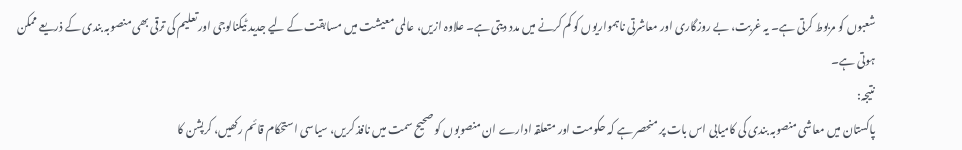شعبوں کو مربوط کرتی ہے۔ یہ غربت، بے روزگاری اور معاشرتی ناہمواریوں کو کم کرنے میں مدد دیتی ہے۔ علاوہ ازیں، عالمی معیشت میں مسابقت کے لیے جدید ٹیکنالوجی اور تعلیم کی ترقی بھی منصوبہ بندی کے ذریعے ممکن ہوتی ہے۔
نتیجہ:
پاکستان میں معاشی منصوبہ بندی کی کامیابی اس بات پر منحصر ہے کہ حکومت اور متعلقہ ادارے ان منصوبوں کو صحیح سمت میں نافذ کریں، سیاسی استحکام قائم رکھیں، کرپشن کا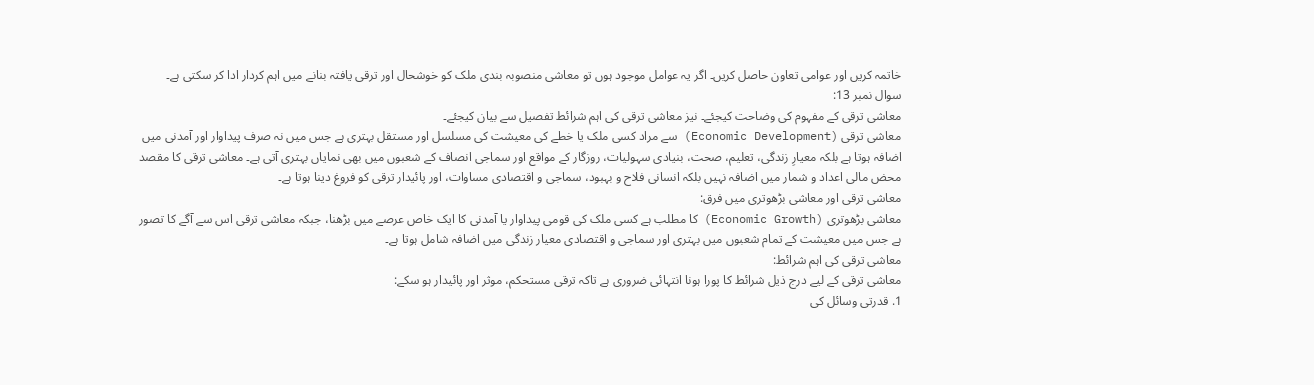خاتمہ کریں اور عوامی تعاون حاصل کریں۔ اگر یہ عوامل موجود ہوں تو معاشی منصوبہ بندی ملک کو خوشحال اور ترقی یافتہ بنانے میں اہم کردار ادا کر سکتی ہے۔
سوال نمبر 13:
معاشی ترقی کے مفہوم کی وضاحت کیجئے۔ نیز معاشی ترقی کی اہم شرائط تفصیل سے بیان کیجئے۔
معاشی ترقی (Economic Development) سے مراد کسی ملک یا خطے کی معیشت کی مسلسل اور مستقل بہتری ہے جس میں نہ صرف پیداوار اور آمدنی میں اضافہ ہوتا ہے بلکہ معیارِ زندگی، تعلیم، صحت، بنیادی سہولیات، روزگار کے مواقع اور سماجی انصاف کے شعبوں میں بھی نمایاں بہتری آتی ہے۔ معاشی ترقی کا مقصد محض مالی اعداد و شمار میں اضافہ نہیں بلکہ انسانی فلاح و بہبود، سماجی و اقتصادی مساوات، اور پائیدار ترقی کو فروغ دینا ہوتا ہے۔
معاشی ترقی اور معاشی بڑھوتری میں فرق:
معاشی بڑھوتری (Economic Growth) کا مطلب ہے کسی ملک کی قومی پیداوار یا آمدنی کا ایک خاص عرصے میں بڑھنا، جبکہ معاشی ترقی اس سے آگے کا تصور ہے جس میں معیشت کے تمام شعبوں میں بہتری اور سماجی و اقتصادی معیار زندگی میں اضافہ شامل ہوتا ہے۔
معاشی ترقی کی اہم شرائط:
معاشی ترقی کے لیے درج ذیل شرائط کا پورا ہونا انتہائی ضروری ہے تاکہ ترقی مستحکم، موثر اور پائیدار ہو سکے:
1. قدرتی وسائل کی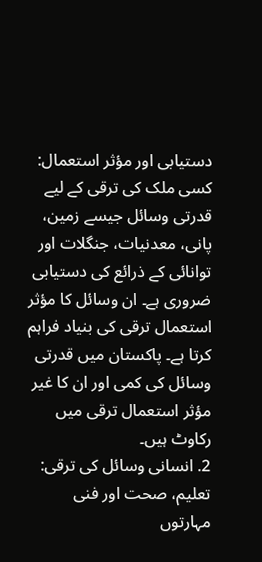دستیابی اور مؤثر استعمال:
کسی ملک کی ترقی کے لیے قدرتی وسائل جیسے زمین، پانی، معدنیات، جنگلات اور توانائی کے ذرائع کی دستیابی ضروری ہے۔ ان وسائل کا مؤثر استعمال ترقی کی بنیاد فراہم کرتا ہے۔ پاکستان میں قدرتی وسائل کی کمی اور ان کا غیر مؤثر استعمال ترقی میں رکاوٹ ہیں۔
2. انسانی وسائل کی ترقی:
تعلیم، صحت اور فنی مہارتوں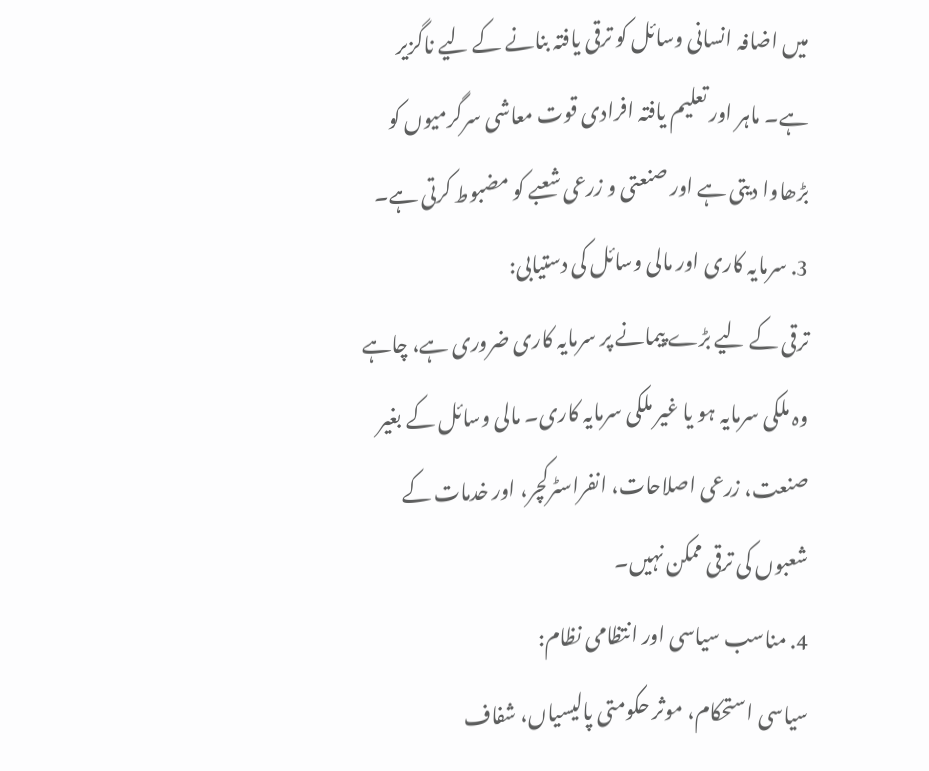میں اضافہ انسانی وسائل کو ترقی یافتہ بنانے کے لیے ناگزیر ہے۔ ماہر اور تعلیم یافتہ افرادی قوت معاشی سرگرمیوں کو بڑھاوا دیتی ہے اور صنعتی و زرعی شعبے کو مضبوط کرتی ہے۔
3. سرمایہ کاری اور مالی وسائل کی دستیابی:
ترقی کے لیے بڑے پیمانے پر سرمایہ کاری ضروری ہے، چاہے وہ ملکی سرمایہ ہو یا غیر ملکی سرمایہ کاری۔ مالی وسائل کے بغیر صنعت، زرعی اصلاحات، انفراسٹرکچر، اور خدمات کے شعبوں کی ترقی ممکن نہیں۔
4. مناسب سیاسی اور انتظامی نظام:
سیاسی استحکام، موثر حکومتی پالیسیاں، شفاف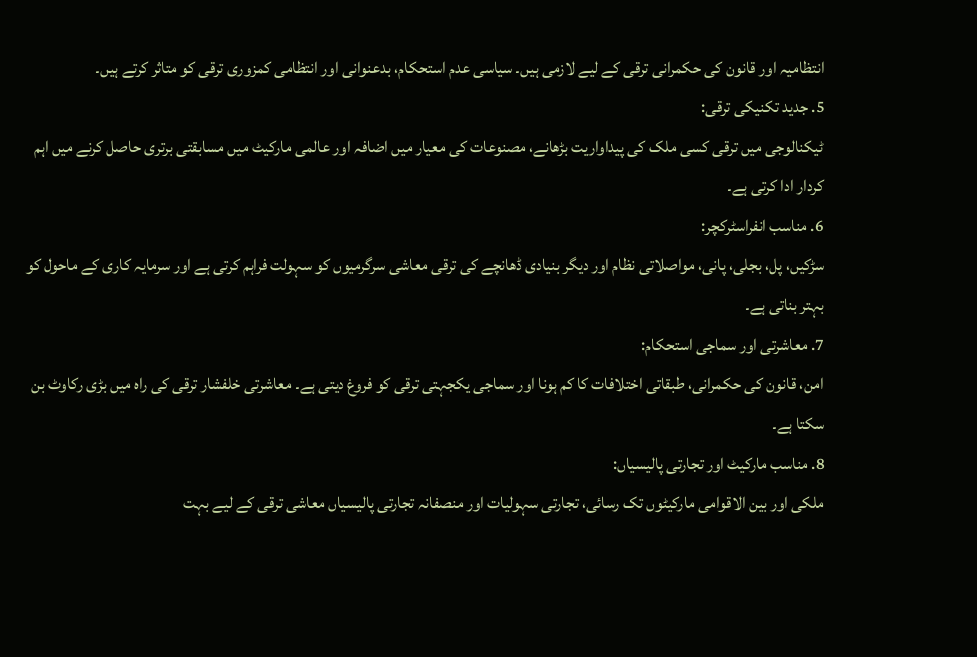انتظامیہ اور قانون کی حکمرانی ترقی کے لیے لازمی ہیں۔ سیاسی عدم استحکام، بدعنوانی اور انتظامی کمزوری ترقی کو متاثر کرتے ہیں۔
5. جدید تکنیکی ترقی:
ٹیکنالوجی میں ترقی کسی ملک کی پیداواریت بڑھانے، مصنوعات کی معیار میں اضافہ اور عالمی مارکیٹ میں مسابقتی برتری حاصل کرنے میں اہم کردار ادا کرتی ہے۔
6. مناسب انفراسٹرکچر:
سڑکیں، پل، بجلی، پانی، مواصلاتی نظام اور دیگر بنیادی ڈھانچے کی ترقی معاشی سرگرمیوں کو سہولت فراہم کرتی ہے اور سرمایہ کاری کے ماحول کو بہتر بناتی ہے۔
7. معاشرتی اور سماجی استحکام:
امن، قانون کی حکمرانی، طبقاتی اختلافات کا کم ہونا اور سماجی یکجہتی ترقی کو فروغ دیتی ہے۔ معاشرتی خلفشار ترقی کی راہ میں بڑی رکاوٹ بن سکتا ہے۔
8. مناسب مارکیٹ اور تجارتی پالیسیاں:
ملکی اور بین الاقوامی مارکیٹوں تک رسائی، تجارتی سہولیات اور منصفانہ تجارتی پالیسیاں معاشی ترقی کے لیے بہت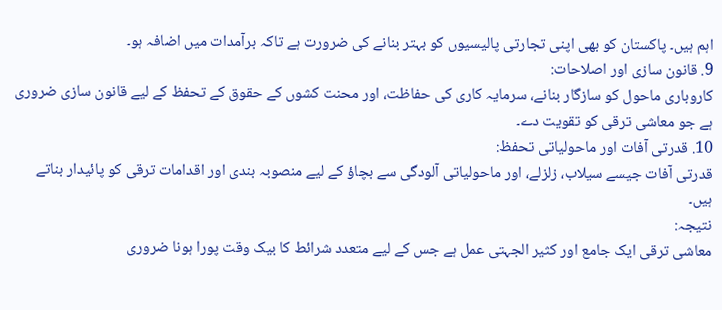اہم ہیں۔ پاکستان کو بھی اپنی تجارتی پالیسیوں کو بہتر بنانے کی ضرورت ہے تاکہ برآمدات میں اضافہ ہو۔
9. قانون سازی اور اصلاحات:
کاروباری ماحول کو سازگار بنانے، سرمایہ کاری کی حفاظت، اور محنت کشوں کے حقوق کے تحفظ کے لیے قانون سازی ضروری ہے جو معاشی ترقی کو تقویت دے۔
10. قدرتی آفات اور ماحولیاتی تحفظ:
قدرتی آفات جیسے سیلاب، زلزلے، اور ماحولیاتی آلودگی سے بچاؤ کے لیے منصوبہ بندی اور اقدامات ترقی کو پائیدار بناتے ہیں۔
نتیجہ:
معاشی ترقی ایک جامع اور کثیر الجہتی عمل ہے جس کے لیے متعدد شرائط کا بیک وقت پورا ہونا ضروری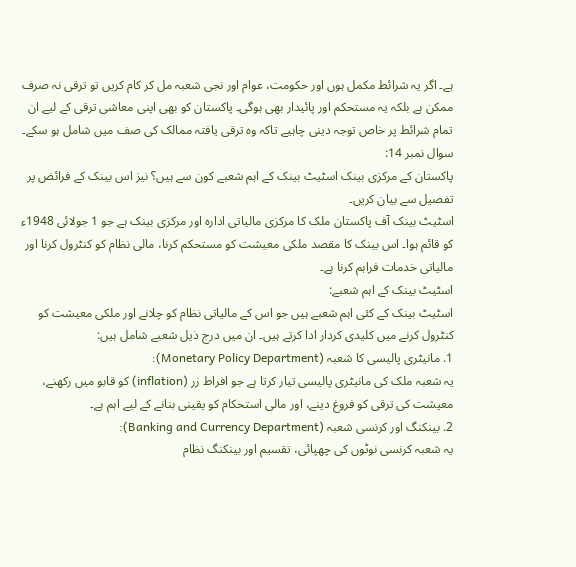ہے۔ اگر یہ شرائط مکمل ہوں اور حکومت، عوام اور نجی شعبہ مل کر کام کریں تو ترقی نہ صرف ممکن ہے بلکہ یہ مستحکم اور پائیدار بھی ہوگی۔ پاکستان کو بھی اپنی معاشی ترقی کے لیے ان تمام شرائط پر خاص توجہ دینی چاہیے تاکہ وہ ترقی یافتہ ممالک کی صف میں شامل ہو سکے۔
سوال نمبر 14:
پاکستان کے مرکزی بینک اسٹیٹ بینک کے اہم شعبے کون سے ہیں؟ نیز اس بینک کے فرائض پر تفصیل سے بیان کریں۔
اسٹیٹ بینک آف پاکستان ملک کا مرکزی مالیاتی ادارہ اور مرکزی بینک ہے جو 1 جولائی 1948ء کو قائم ہوا۔ اس بینک کا مقصد ملکی معیشت کو مستحکم کرنا، مالی نظام کو کنٹرول کرنا اور مالیاتی خدمات فراہم کرنا ہے۔
اسٹیٹ بینک کے اہم شعبے:
اسٹیٹ بینک کے کئی اہم شعبے ہیں جو اس کے مالیاتی نظام کو چلانے اور ملکی معیشت کو کنٹرول کرنے میں کلیدی کردار ادا کرتے ہیں۔ ان میں درج ذیل شعبے شامل ہیں:
1. مانیٹری پالیسی کا شعبہ (Monetary Policy Department):
یہ شعبہ ملک کی مانیٹری پالیسی تیار کرتا ہے جو افراط زر (inflation) کو قابو میں رکھنے، معیشت کی ترقی کو فروغ دینے، اور مالی استحکام کو یقینی بنانے کے لیے اہم ہے۔
2. بینکنگ اور کرنسی شعبہ (Banking and Currency Department):
یہ شعبہ کرنسی نوٹوں کی چھپائی، تقسیم اور بینکنگ نظام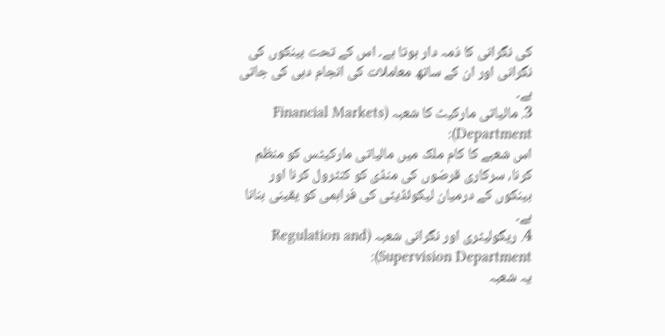کی نگرانی کا ذمہ دار ہوتا ہے۔ اس کے تحت بینکوں کی نگرانی اور ان کے ساتھ معاملات کی انجام دہی کی جاتی ہے۔
3. مالیاتی مارکیٹ کا شعبہ (Financial Markets Department):
اس شعبے کا کام ملک میں مالیاتی مارکیٹس کو منظم کرنا، سرکاری قرضوں کی منڈی کو کنٹرول کرنا اور بینکوں کے درمیان لیکوئڈیٹی کی فراہمی کو یقینی بنانا ہے۔
4. ریگولیٹری اور نگرانی شعبہ (Regulation and Supervision Department):
یہ شعبہ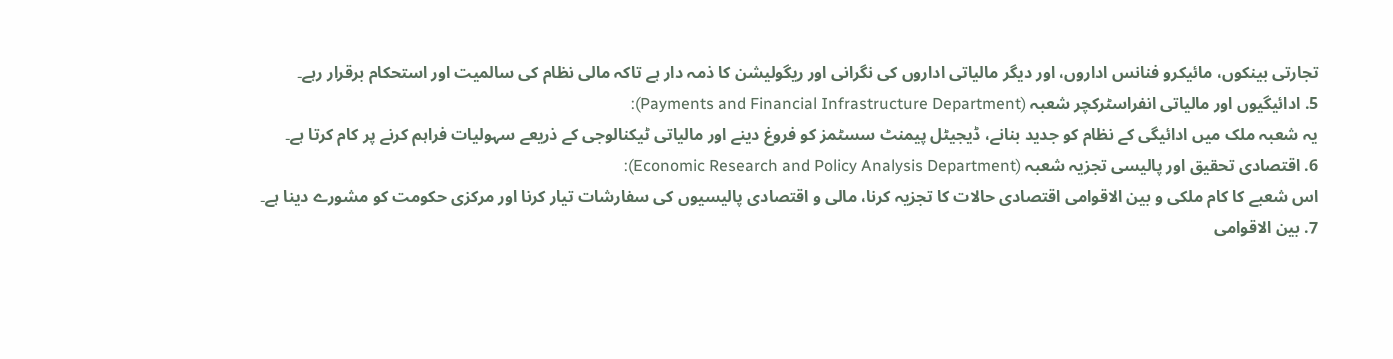تجارتی بینکوں، مائیکرو فنانس اداروں، اور دیگر مالیاتی اداروں کی نگرانی اور ریگولیشن کا ذمہ دار ہے تاکہ مالی نظام کی سالمیت اور استحکام برقرار رہے۔
5. ادائیگیوں اور مالیاتی انفراسٹرکچر شعبہ (Payments and Financial Infrastructure Department):
یہ شعبہ ملک میں ادائیگی کے نظام کو جدید بنانے، ڈیجیٹل پیمنٹ سسٹمز کو فروغ دینے اور مالیاتی ٹیکنالوجی کے ذریعے سہولیات فراہم کرنے پر کام کرتا ہے۔
6. اقتصادی تحقیق اور پالیسی تجزیہ شعبہ (Economic Research and Policy Analysis Department):
اس شعبے کا کام ملکی و بین الاقوامی اقتصادی حالات کا تجزیہ کرنا، مالی و اقتصادی پالیسیوں کی سفارشات تیار کرنا اور مرکزی حکومت کو مشورے دینا ہے۔
7. بین الاقوامی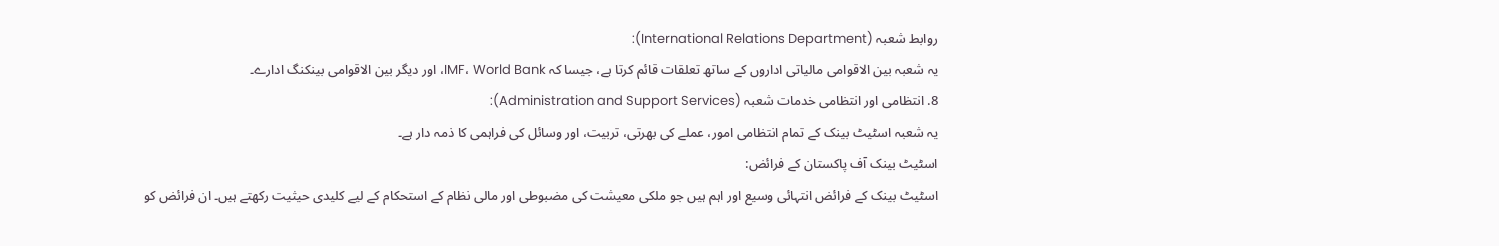روابط شعبہ (International Relations Department):
یہ شعبہ بین الاقوامی مالیاتی اداروں کے ساتھ تعلقات قائم کرتا ہے، جیسا کہ IMF، World Bank، اور دیگر بین الاقوامی بینکنگ ادارے۔
8. انتظامی اور انتظامی خدمات شعبہ (Administration and Support Services):
یہ شعبہ اسٹیٹ بینک کے تمام انتظامی امور، عملے کی بھرتی، تربیت، اور وسائل کی فراہمی کا ذمہ دار ہے۔
اسٹیٹ بینک آف پاکستان کے فرائض:
اسٹیٹ بینک کے فرائض انتہائی وسیع اور اہم ہیں جو ملکی معیشت کی مضبوطی اور مالی نظام کے استحکام کے لیے کلیدی حیثیت رکھتے ہیں۔ ان فرائض کو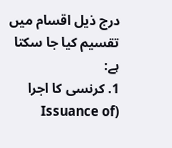درج ذیل اقسام میں تقسیم کیا جا سکتا ہے:
1. کرنسی کا اجرا (Issuance of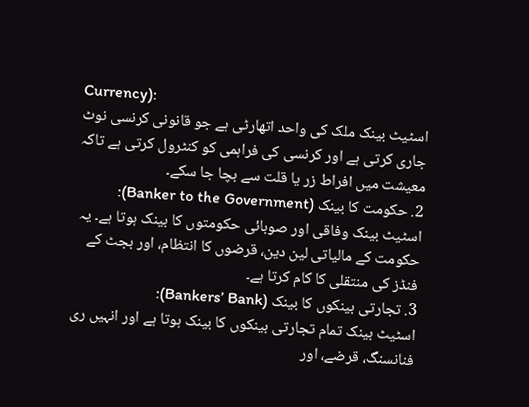Currency):
اسٹیٹ بینک ملک کی واحد اتھارٹی ہے جو قانونی کرنسی نوٹ جاری کرتی ہے اور کرنسی کی فراہمی کو کنٹرول کرتی ہے تاکہ معیشت میں افراط زر یا قلت سے بچا جا سکے۔
2. حکومت کا بینک (Banker to the Government):
اسٹیٹ بینک وفاقی اور صوبائی حکومتوں کا بینک ہوتا ہے۔ یہ حکومت کے مالیاتی لین دین، قرضوں کا انتظام، اور بجٹ کے فنڈز کی منتقلی کا کام کرتا ہے۔
3. تجارتی بینکوں کا بینک (Bankers’ Bank):
اسٹیٹ بینک تمام تجارتی بینکوں کا بینک ہوتا ہے اور انہیں ری فنانسنگ، قرضے، اور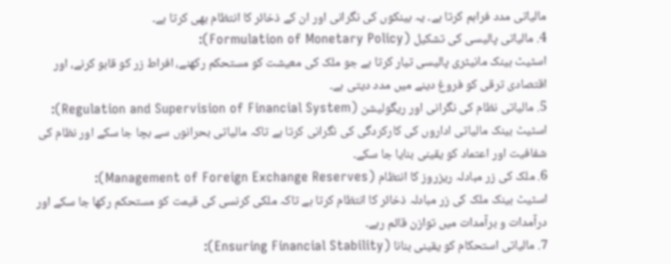مالیاتی مدد فراہم کرتا ہے۔ یہ بینکوں کی نگرانی اور ان کے ذخائر کا انتظام بھی کرتا ہے۔
4. مالیاتی پالیسی کی تشکیل (Formulation of Monetary Policy):
اسٹیٹ بینک مانیٹری پالیسی تیار کرتا ہے جو ملک کی معیشت کو مستحکم رکھنے، افراط زر کو قابو کرنے، اور اقتصادی ترقی کو فروغ دینے میں مدد دیتی ہے۔
5. مالیاتی نظام کی نگرانی اور ریگولیشن (Regulation and Supervision of Financial System):
اسٹیٹ بینک مالیاتی اداروں کی کارکردگی کی نگرانی کرتا ہے تاکہ مالیاتی بحرانوں سے بچا جا سکے اور نظام کی شفافیت اور اعتماد کو یقینی بنایا جا سکے۔
6. ملک کی زر مبادلہ ریزروز کا انتظام (Management of Foreign Exchange Reserves):
اسٹیٹ بینک ملک کی زر مبادلہ ذخائر کا انتظام کرتا ہے تاکہ ملکی کرنسی کی قیمت کو مستحکم رکھا جا سکے اور درآمدات و برآمدات میں توازن قائم رہے۔
7. مالیاتی استحکام کو یقینی بنانا (Ensuring Financial Stability):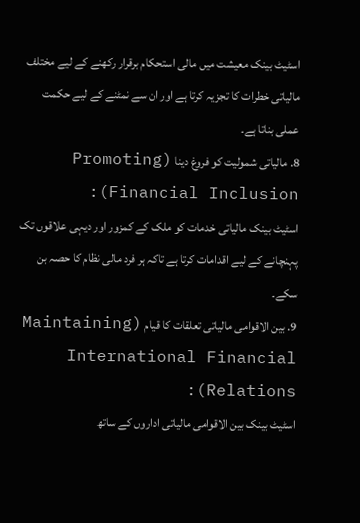اسٹیٹ بینک معیشت میں مالی استحکام برقرار رکھنے کے لیے مختلف مالیاتی خطرات کا تجزیہ کرتا ہے اور ان سے نمٹنے کے لیے حکمت عملی بناتا ہے۔
8. مالیاتی شمولیت کو فروغ دینا (Promoting Financial Inclusion):
اسٹیٹ بینک مالیاتی خدمات کو ملک کے کمزور اور دیہی علاقوں تک پہنچانے کے لیے اقدامات کرتا ہے تاکہ ہر فرد مالی نظام کا حصہ بن سکے۔
9. بین الاقوامی مالیاتی تعلقات کا قیام (Maintaining International Financial Relations):
اسٹیٹ بینک بین الاقوامی مالیاتی اداروں کے ساتھ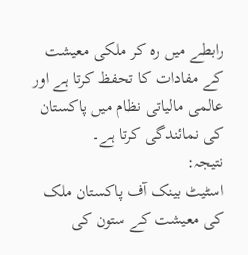رابطے میں رہ کر ملکی معیشت کے مفادات کا تحفظ کرتا ہے اور عالمی مالیاتی نظام میں پاکستان کی نمائندگی کرتا ہے۔
نتیجہ:
اسٹیٹ بینک آف پاکستان ملک کی معیشت کے ستون کی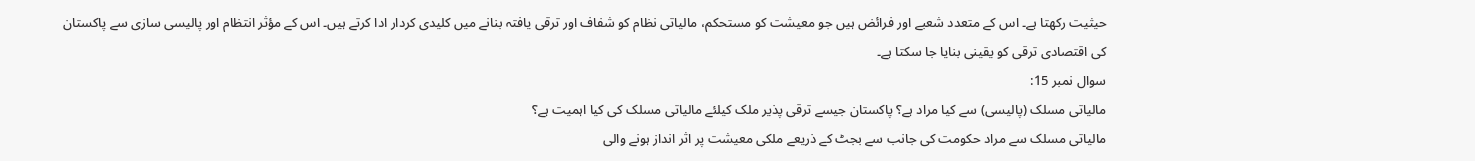حیثیت رکھتا ہے۔ اس کے متعدد شعبے اور فرائض ہیں جو معیشت کو مستحکم، مالیاتی نظام کو شفاف اور ترقی یافتہ بنانے میں کلیدی کردار ادا کرتے ہیں۔ اس کے مؤثر انتظام اور پالیسی سازی سے پاکستان کی اقتصادی ترقی کو یقینی بنایا جا سکتا ہے۔
سوال نمبر 15:
مالیاتی مسلک (پالیسی) سے کیا مراد ہے؟ پاکستان جیسے ترقی پذیر ملک کیلئے مالیاتی مسلک کی کیا اہمیت ہے؟
مالیاتی مسلک سے مراد حکومت کی جانب سے بجٹ کے ذریعے ملکی معیشت پر اثر انداز ہونے والی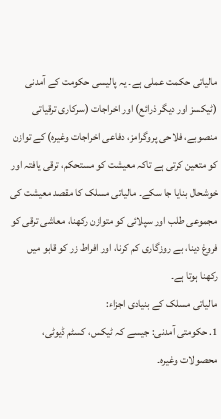مالیاتی حکمت عملی ہے۔ یہ پالیسی حکومت کے آمدنی (ٹیکسز اور دیگر ذرائع) اور اخراجات (سرکاری ترقیاتی منصوبے، فلاحی پروگرامز، دفاعی اخراجات وغیرہ) کے توازن کو متعین کرتی ہے تاکہ معیشت کو مستحکم، ترقی یافتہ اور خوشحال بنایا جا سکے۔ مالیاتی مسلک کا مقصد معیشت کی مجموعی طلب اور سپلائی کو متوازن رکھنا، معاشی ترقی کو فروغ دینا، بے روزگاری کم کرنا، اور افراط زر کو قابو میں رکھنا ہوتا ہے۔
مالیاتی مسلک کے بنیادی اجزاء:
1. حکومتی آمدنی: جیسے کہ ٹیکس، کسٹم ڈیوٹی، محصولات وغیرہ۔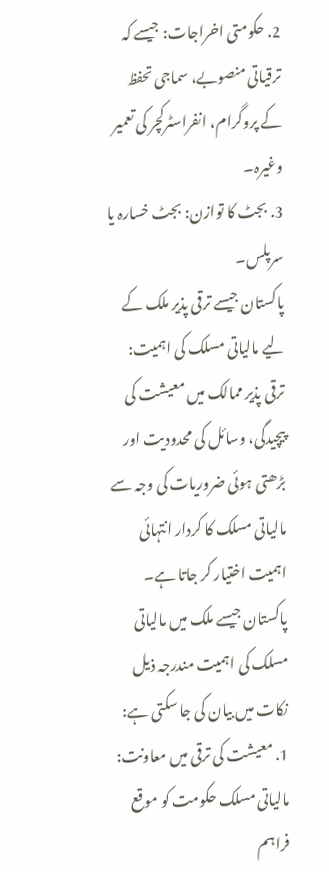2. حکومتی اخراجات: جیسے کہ ترقیاتی منصوبے، سماجی تحفظ کے پروگرام، انفراسٹرکچر کی تعمیر وغیرہ۔
3. بجٹ کا توازن: بجٹ خسارہ یا سرپلس۔
پاکستان جیسے ترقی پذیر ملک کے لیے مالیاتی مسلک کی اہمیت:
ترقی پذیر ممالک میں معیشت کی پیچیدگی، وسائل کی محدودیت اور بڑھتی ہوئی ضروریات کی وجہ سے مالیاتی مسلک کا کردار انتہائی اہمیت اختیار کر جاتا ہے۔ پاکستان جیسے ملک میں مالیاتی مسلک کی اہمیت مندرجہ ذیل نکات میں بیان کی جا سکتی ہے:
1. معیشت کی ترقی میں معاونت:
مالیاتی مسلک حکومت کو موقع فراہم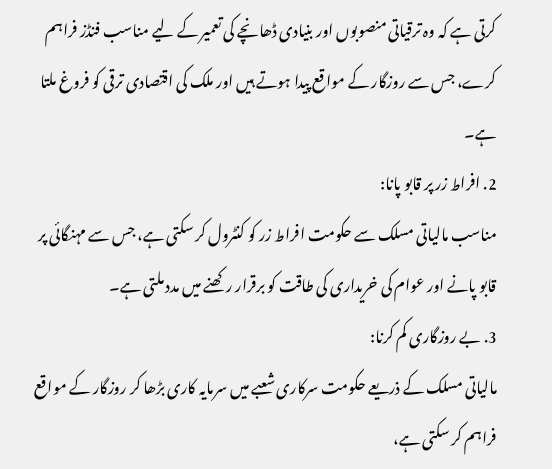کرتی ہے کہ وہ ترقیاتی منصوبوں اور بنیادی ڈھانچے کی تعمیر کے لیے مناسب فنڈز فراہم کرے، جس سے روزگار کے مواقع پیدا ہوتے ہیں اور ملک کی اقتصادی ترقی کو فروغ ملتا ہے۔
2. افراط زر پر قابو پانا:
مناسب مالیاتی مسلک سے حکومت افراط زر کو کنٹرول کر سکتی ہے، جس سے مہنگائی پر قابو پانے اور عوام کی خریداری کی طاقت کو برقرار رکھنے میں مدد ملتی ہے۔
3. بے روزگاری کم کرنا:
مالیاتی مسلک کے ذریعے حکومت سرکاری شعبے میں سرمایہ کاری بڑھا کر روزگار کے مواقع فراہم کر سکتی ہے،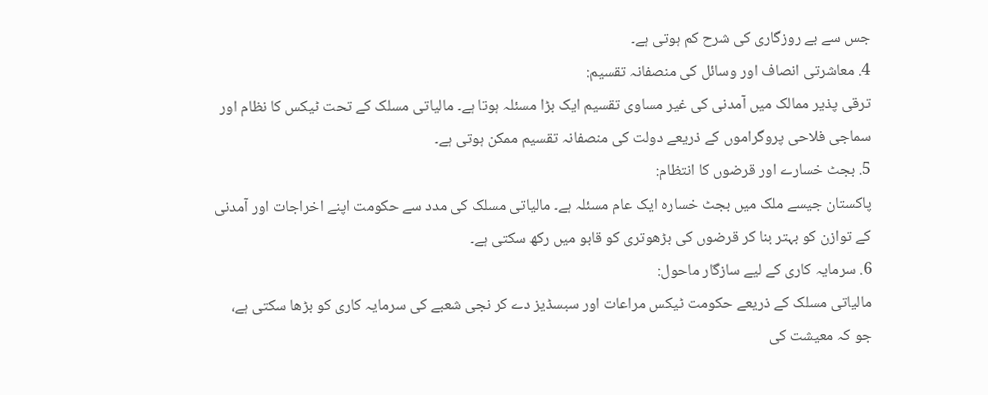جس سے بے روزگاری کی شرح کم ہوتی ہے۔
4. معاشرتی انصاف اور وسائل کی منصفانہ تقسیم:
ترقی پذیر ممالک میں آمدنی کی غیر مساوی تقسیم ایک بڑا مسئلہ ہوتا ہے۔ مالیاتی مسلک کے تحت ٹیکس کا نظام اور سماجی فلاحی پروگراموں کے ذریعے دولت کی منصفانہ تقسیم ممکن ہوتی ہے۔
5. بجٹ خسارے اور قرضوں کا انتظام:
پاکستان جیسے ملک میں بجٹ خسارہ ایک عام مسئلہ ہے۔ مالیاتی مسلک کی مدد سے حکومت اپنے اخراجات اور آمدنی کے توازن کو بہتر بنا کر قرضوں کی بڑھوتری کو قابو میں رکھ سکتی ہے۔
6. سرمایہ کاری کے لیے سازگار ماحول:
مالیاتی مسلک کے ذریعے حکومت ٹیکس مراعات اور سبسڈیز دے کر نجی شعبے کی سرمایہ کاری کو بڑھا سکتی ہے، جو کہ معیشت کی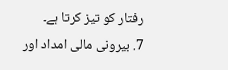رفتار کو تیز کرتا ہے۔
7. بیرونی مالی امداد اور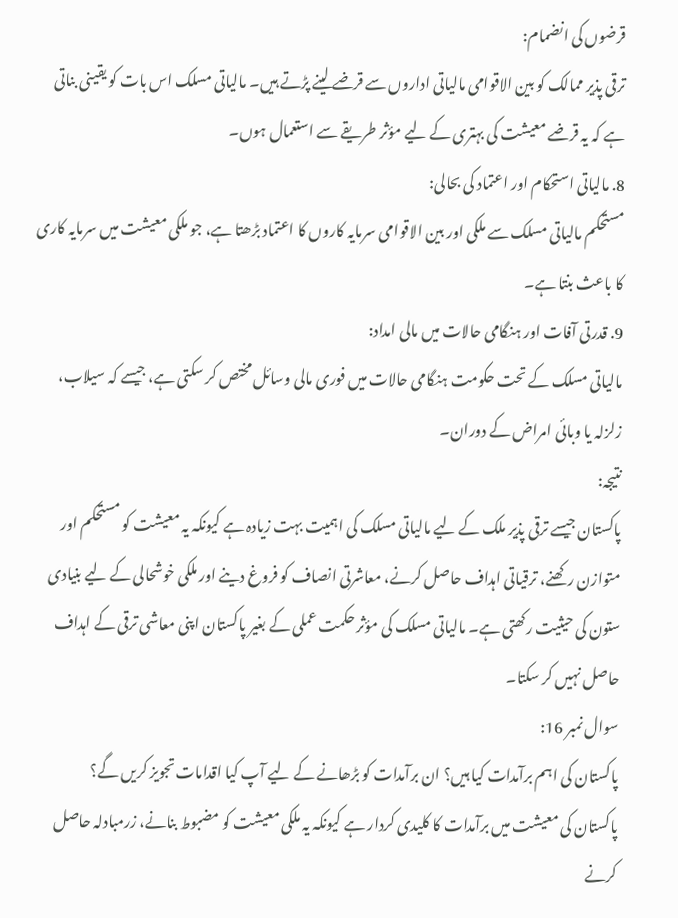قرضوں کی انضمام:
ترقی پذیر ممالک کو بین الاقوامی مالیاتی اداروں سے قرضے لینے پڑتے ہیں۔ مالیاتی مسلک اس بات کو یقینی بناتی ہے کہ یہ قرضے معیشت کی بہتری کے لیے مؤثر طریقے سے استعمال ہوں۔
8. مالیاتی استحکام اور اعتماد کی بحالی:
مستحکم مالیاتی مسلک سے ملکی اور بین الاقوامی سرمایہ کاروں کا اعتماد بڑھتا ہے، جو ملکی معیشت میں سرمایہ کاری کا باعث بنتا ہے۔
9. قدرتی آفات اور ہنگامی حالات میں مالی امداد:
مالیاتی مسلک کے تحت حکومت ہنگامی حالات میں فوری مالی وسائل مختص کر سکتی ہے، جیسے کہ سیلاب، زلزلہ یا وبائی امراض کے دوران۔
نتیجہ:
پاکستان جیسے ترقی پذیر ملک کے لیے مالیاتی مسلک کی اہمیت بہت زیادہ ہے کیونکہ یہ معیشت کو مستحکم اور متوازن رکھنے، ترقیاتی اہداف حاصل کرنے، معاشرتی انصاف کو فروغ دینے اور ملکی خوشحالی کے لیے بنیادی ستون کی حیثیت رکھتی ہے۔ مالیاتی مسلک کی مؤثر حکمت عملی کے بغیر پاکستان اپنی معاشی ترقی کے اہداف حاصل نہیں کر سکتا۔
سوال نمبر 16:
پاکستان کی اہم برآمدات کیا ہیں؟ ان برآمدات کو بڑھانے کے لیے آپ کیا اقدامات تجویز کریں گے؟
پاکستان کی معیشت میں برآمدات کا کلیدی کردار ہے کیونکہ یہ ملکی معیشت کو مضبوط بنانے، زرمبادلہ حاصل کرنے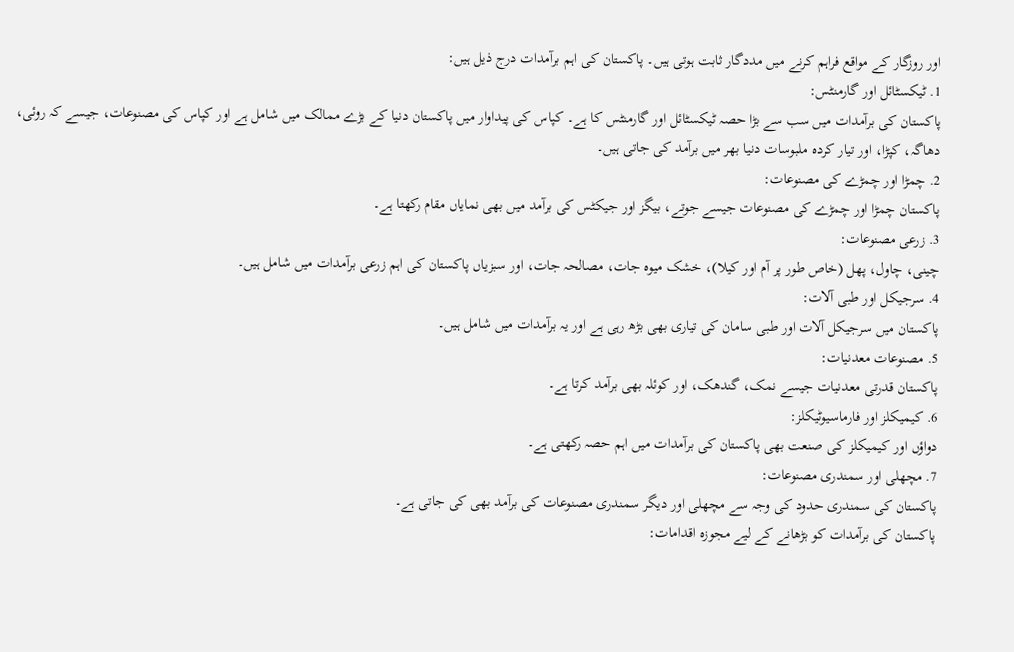اور روزگار کے مواقع فراہم کرنے میں مددگار ثابت ہوتی ہیں۔ پاکستان کی اہم برآمدات درج ذیل ہیں:
1. ٹیکسٹائل اور گارمنٹس:
پاکستان کی برآمدات میں سب سے بڑا حصہ ٹیکسٹائل اور گارمنٹس کا ہے۔ کپاس کی پیداوار میں پاکستان دنیا کے بڑے ممالک میں شامل ہے اور کپاس کی مصنوعات، جیسے کہ روئی، دھاگہ، کپڑا، اور تیار کردہ ملبوسات دنیا بھر میں برآمد کی جاتی ہیں۔
2. چمڑا اور چمڑے کی مصنوعات:
پاکستان چمڑا اور چمڑے کی مصنوعات جیسے جوتے، بیگز اور جیکٹس کی برآمد میں بھی نمایاں مقام رکھتا ہے۔
3. زرعی مصنوعات:
چینی، چاول، پھل (خاص طور پر آم اور کیلا)، خشک میوہ جات، مصالحہ جات، اور سبزیاں پاکستان کی اہم زرعی برآمدات میں شامل ہیں۔
4. سرجیکل اور طبی آلات:
پاکستان میں سرجیکل آلات اور طبی سامان کی تیاری بھی بڑھ رہی ہے اور یہ برآمدات میں شامل ہیں۔
5. مصنوعات معدنیات:
پاکستان قدرتی معدنیات جیسے نمک، گندھک، اور کوئلہ بھی برآمد کرتا ہے۔
6. کیمیکلز اور فارماسیوٹیکلز:
دواؤں اور کیمیکلز کی صنعت بھی پاکستان کی برآمدات میں اہم حصہ رکھتی ہے۔
7. مچھلی اور سمندری مصنوعات:
پاکستان کی سمندری حدود کی وجہ سے مچھلی اور دیگر سمندری مصنوعات کی برآمد بھی کی جاتی ہے۔
پاکستان کی برآمدات کو بڑھانے کے لیے مجوزہ اقدامات: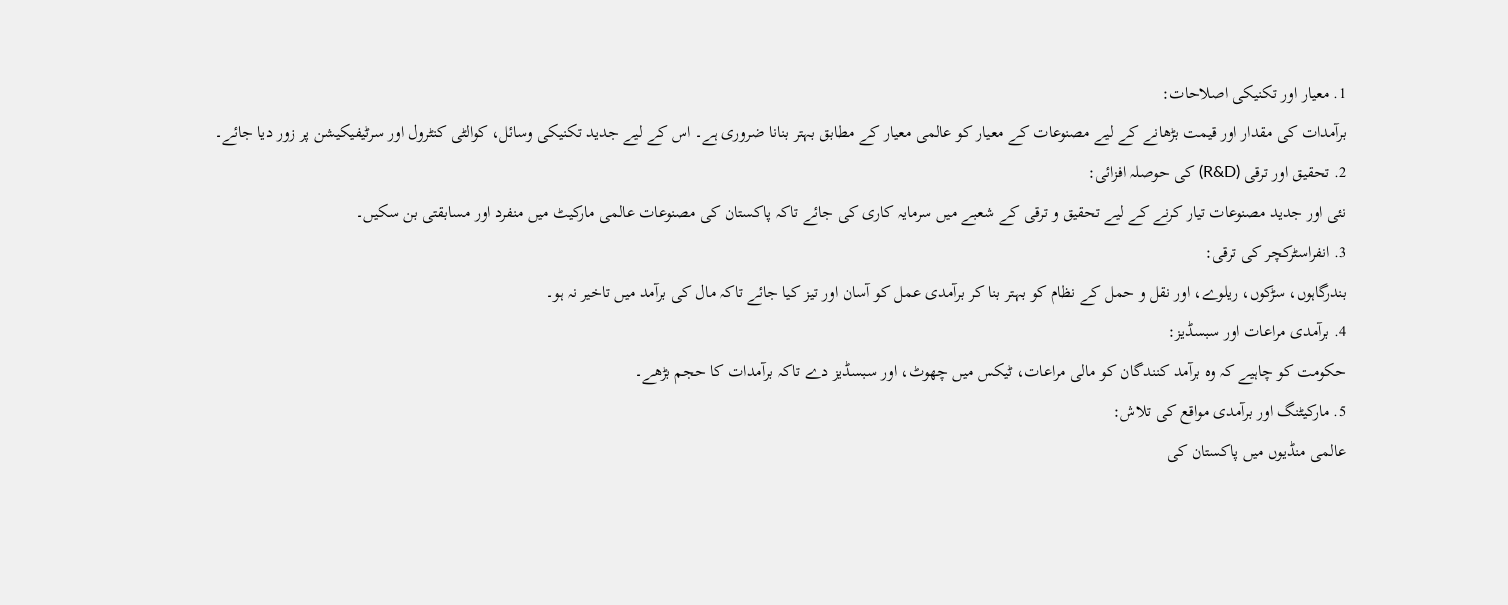1. معیار اور تکنیکی اصلاحات:
برآمدات کی مقدار اور قیمت بڑھانے کے لیے مصنوعات کے معیار کو عالمی معیار کے مطابق بہتر بنانا ضروری ہے۔ اس کے لیے جدید تکنیکی وسائل، کوالٹی کنٹرول اور سرٹیفیکیشن پر زور دیا جائے۔
2. تحقیق اور ترقی (R&D) کی حوصلہ افزائی:
نئی اور جدید مصنوعات تیار کرنے کے لیے تحقیق و ترقی کے شعبے میں سرمایہ کاری کی جائے تاکہ پاکستان کی مصنوعات عالمی مارکیٹ میں منفرد اور مسابقتی بن سکیں۔
3. انفراسٹرکچر کی ترقی:
بندرگاہوں، سڑکوں، ریلوے، اور نقل و حمل کے نظام کو بہتر بنا کر برآمدی عمل کو آسان اور تیز کیا جائے تاکہ مال کی برآمد میں تاخیر نہ ہو۔
4. برآمدی مراعات اور سبسڈیز:
حکومت کو چاہیے کہ وہ برآمد کنندگان کو مالی مراعات، ٹیکس میں چھوٹ، اور سبسڈیز دے تاکہ برآمدات کا حجم بڑھے۔
5. مارکیٹنگ اور برآمدی مواقع کی تلاش:
عالمی منڈیوں میں پاکستان کی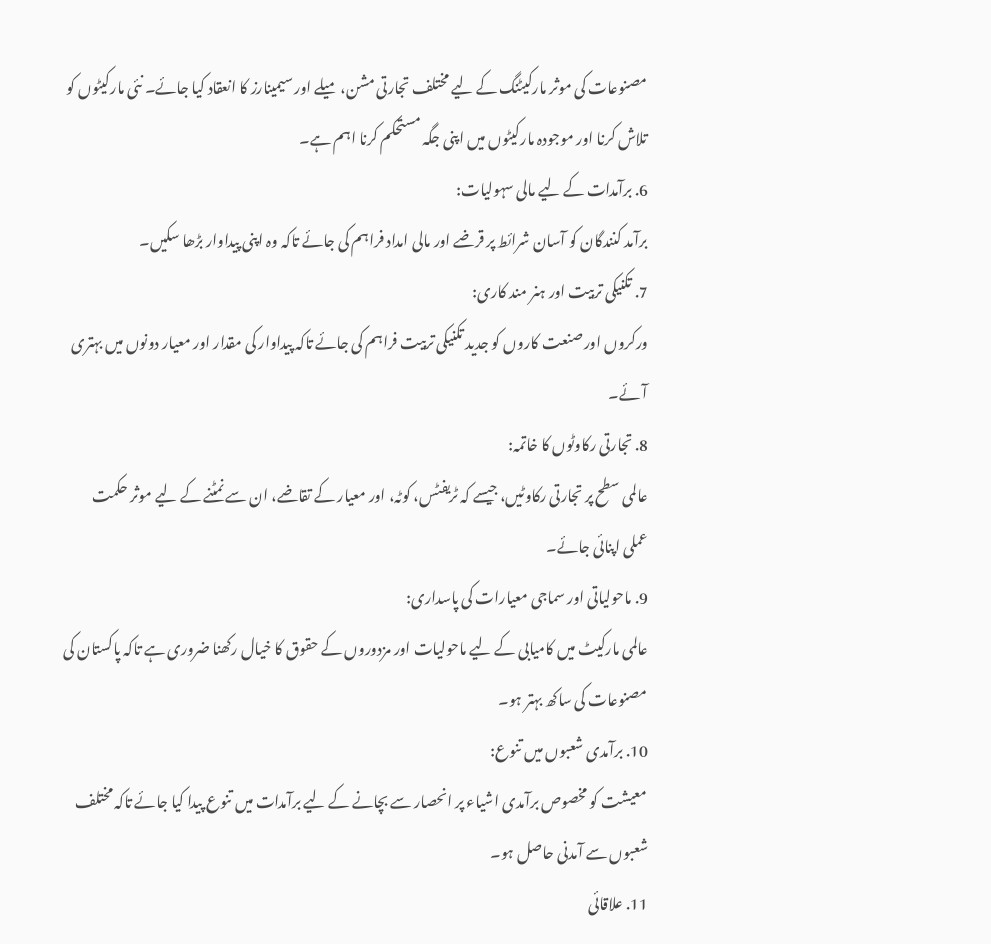مصنوعات کی موثر مارکیٹنگ کے لیے مختلف تجارتی مشن، میلے اور سیمینارز کا انعقاد کیا جائے۔ نئی مارکیٹوں کو تلاش کرنا اور موجودہ مارکیٹوں میں اپنی جگہ مستحکم کرنا اہم ہے۔
6. برآمدات کے لیے مالی سہولیات:
برآمد کنندگان کو آسان شرائط پر قرضے اور مالی امداد فراہم کی جائے تاکہ وہ اپنی پیداوار بڑھا سکیں۔
7. تکنیکی تربیت اور ہنر مند کاری:
ورکروں اور صنعت کاروں کو جدید تکنیکی تربیت فراہم کی جائے تاکہ پیداوار کی مقدار اور معیار دونوں میں بہتری آئے۔
8. تجارتی رکاوٹوں کا خاتمہ:
عالمی سطح پر تجارتی رکاوٹیں، جیسے کہ ٹریفٹس، کوٹہ، اور معیار کے تقاضے، ان سے نمٹنے کے لیے موثر حکمت عملی اپنائی جائے۔
9. ماحولیاتی اور سماجی معیارات کی پاسداری:
عالمی مارکیٹ میں کامیابی کے لیے ماحولیات اور مزدوروں کے حقوق کا خیال رکھنا ضروری ہے تاکہ پاکستان کی مصنوعات کی ساکھ بہتر ہو۔
10. برآمدی شعبوں میں تنوع:
معیشت کو مخصوص برآمدی اشیاء پر انحصار سے بچانے کے لیے برآمدات میں تنوع پیدا کیا جائے تاکہ مختلف شعبوں سے آمدنی حاصل ہو۔
11. علاقائی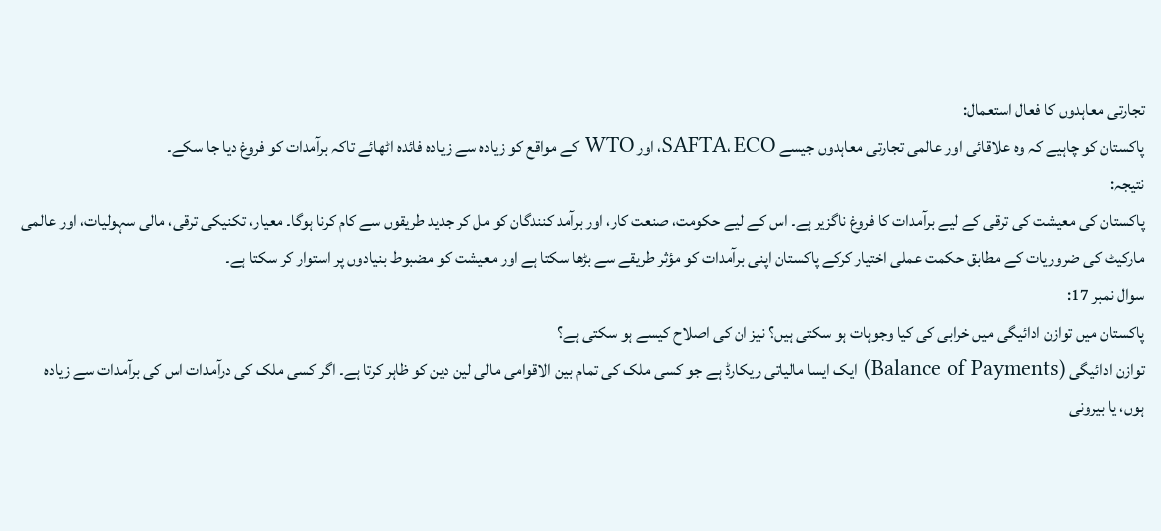تجارتی معاہدوں کا فعال استعمال:
پاکستان کو چاہیے کہ وہ علاقائی اور عالمی تجارتی معاہدوں جیسے SAFTA، ECO، اور WTO کے مواقع کو زیادہ سے زیادہ فائدہ اٹھائے تاکہ برآمدات کو فروغ دیا جا سکے۔
نتیجہ:
پاکستان کی معیشت کی ترقی کے لیے برآمدات کا فروغ ناگزیر ہے۔ اس کے لیے حکومت، صنعت کار، اور برآمد کنندگان کو مل کر جدید طریقوں سے کام کرنا ہوگا۔ معیار، تکنیکی ترقی، مالی سہولیات، اور عالمی مارکیٹ کی ضروریات کے مطابق حکمت عملی اختیار کرکے پاکستان اپنی برآمدات کو مؤثر طریقے سے بڑھا سکتا ہے اور معیشت کو مضبوط بنیادوں پر استوار کر سکتا ہے۔
سوال نمبر 17:
پاکستان میں توازن ادائیگی میں خرابی کی کیا وجوہات ہو سکتی ہیں؟ نیز ان کی اصلاح کیسے ہو سکتی ہے؟
توازن ادائیگی (Balance of Payments) ایک ایسا مالیاتی ریکارڈ ہے جو کسی ملک کی تمام بین الاقوامی مالی لین دین کو ظاہر کرتا ہے۔ اگر کسی ملک کی درآمدات اس کی برآمدات سے زیادہ ہوں، یا بیرونی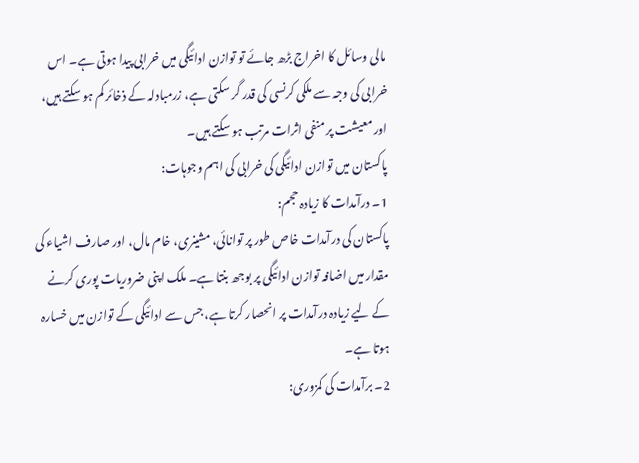مالی وسائل کا اخراج بڑھ جائے تو توازن ادائیگی میں خرابی پیدا ہوتی ہے۔ اس خرابی کی وجہ سے ملکی کرنسی کی قدر گر سکتی ہے، زرمبادلہ کے ذخائر کم ہو سکتے ہیں، اور معیشت پر منفی اثرات مرتب ہو سکتے ہیں۔
پاکستان میں توازن ادائیگی کی خرابی کی اہم وجوہات:
1۔ درآمدات کا زیادہ حجم:
پاکستان کی درآمدات خاص طور پر توانائی، مشینری، خام مال، اور صارف اشیاء کی مقدار میں اضافہ توازن ادائیگی پر بوجھ بنتا ہے۔ ملک اپنی ضروریات پوری کرنے کے لیے زیادہ درآمدات پر انحصار کرتا ہے، جس سے ادائیگی کے توازن میں خسارہ ہوتا ہے۔
2۔ برآمدات کی کمزوری: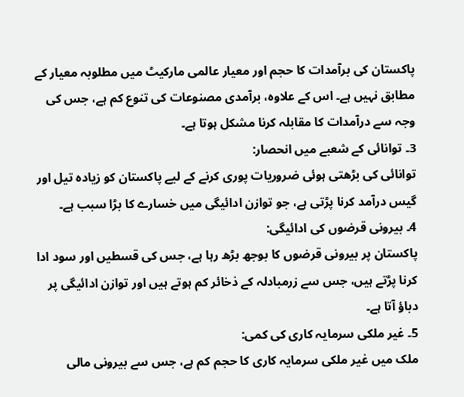پاکستان کی برآمدات کا حجم اور معیار عالمی مارکیٹ میں مطلوبہ معیار کے مطابق نہیں ہے۔ اس کے علاوہ، برآمدی مصنوعات کی تنوع کم ہے، جس کی وجہ سے درآمدات کا مقابلہ کرنا مشکل ہوتا ہے۔
3۔ توانائی کے شعبے میں انحصار:
توانائی کی بڑھتی ہوئی ضروریات پوری کرنے کے لیے پاکستان کو زیادہ تیل اور گیس درآمد کرنا پڑتی ہے، جو توازن ادائیگی میں خسارے کا بڑا سبب ہے۔
4۔ بیرونی قرضوں کی ادائیگی:
پاکستان پر بیرونی قرضوں کا بوجھ بڑھ رہا ہے، جس کی قسطیں اور سود ادا کرنا پڑتے ہیں، جس سے زرمبادلہ کے ذخائر کم ہوتے ہیں اور توازن ادائیگی پر دباؤ آتا ہے۔
5۔ غیر ملکی سرمایہ کاری کی کمی:
ملک میں غیر ملکی سرمایہ کاری کا حجم کم ہے، جس سے بیرونی مالی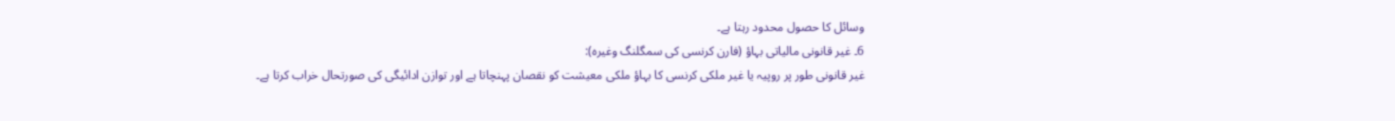وسائل کا حصول محدود رہتا ہے۔
6۔ غیر قانونی مالیاتی بہاؤ (فارن کرنسی کی سمگلنگ وغیرہ):
غیر قانونی طور پر روپیہ یا غیر ملکی کرنسی کا بہاؤ ملکی معیشت کو نقصان پہنچاتا ہے اور توازن ادائیگی کی صورتحال خراب کرتا ہے۔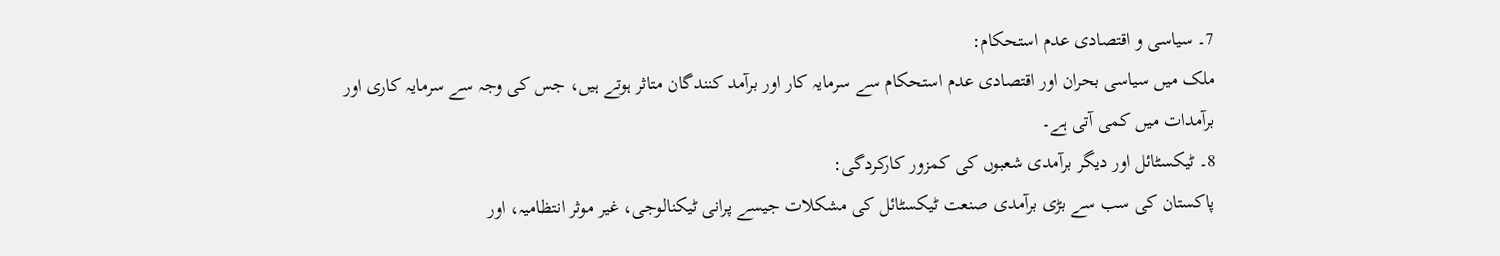7۔ سیاسی و اقتصادی عدم استحکام:
ملک میں سیاسی بحران اور اقتصادی عدم استحکام سے سرمایہ کار اور برآمد کنندگان متاثر ہوتے ہیں، جس کی وجہ سے سرمایہ کاری اور برآمدات میں کمی آتی ہے۔
8۔ ٹیکسٹائل اور دیگر برآمدی شعبوں کی کمزور کارکردگی:
پاکستان کی سب سے بڑی برآمدی صنعت ٹیکسٹائل کی مشکلات جیسے پرانی ٹیکنالوجی، غیر موثر انتظامیہ، اور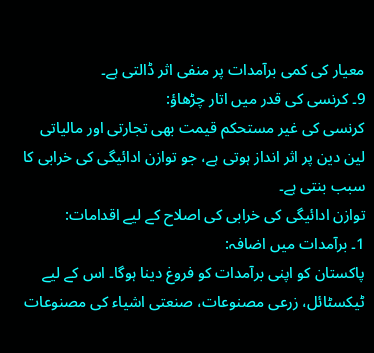معیار کی کمی برآمدات پر منفی اثر ڈالتی ہے۔
9۔ کرنسی کی قدر میں اتار چڑھاؤ:
کرنسی کی غیر مستحکم قیمت بھی تجارتی اور مالیاتی لین دین پر اثر انداز ہوتی ہے، جو توازن ادائیگی کی خرابی کا سبب بنتی ہے۔
توازن ادائیگی کی خرابی کی اصلاح کے لیے اقدامات:
1۔ برآمدات میں اضافہ:
پاکستان کو اپنی برآمدات کو فروغ دینا ہوگا۔ اس کے لیے ٹیکسٹائل، زرعی مصنوعات، صنعتی اشیاء کی مصنوعات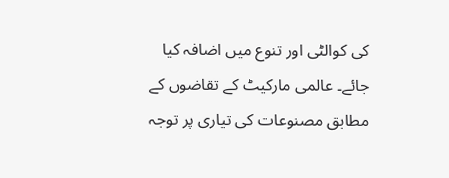کی کوالٹی اور تنوع میں اضافہ کیا جائے۔ عالمی مارکیٹ کے تقاضوں کے مطابق مصنوعات کی تیاری پر توجہ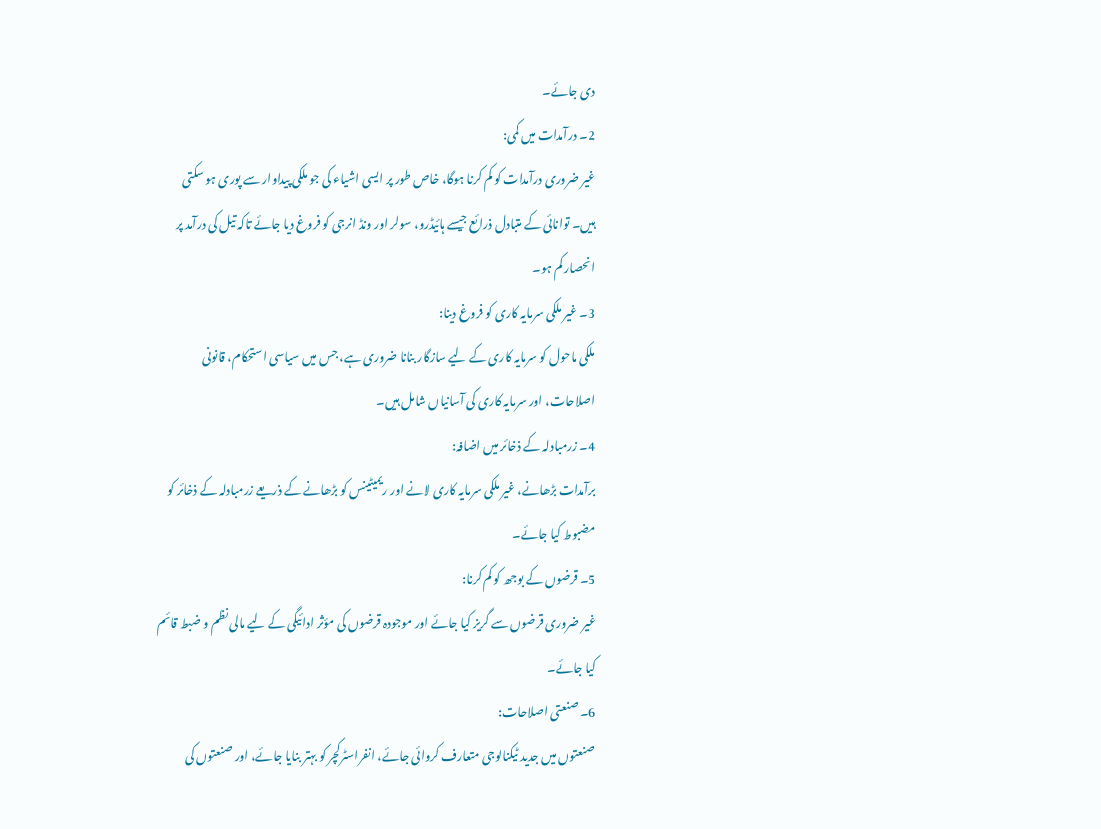دی جائے۔
2۔ درآمدات میں کمی:
غیر ضروری درآمدات کو کم کرنا ہوگا، خاص طور پر ایسی اشیاء کی جو ملکی پیداوار سے پوری ہو سکتی ہیں۔ توانائی کے متبادل ذرائع جیسے ہائیڈرو، سولر اور ونڈ انرجی کو فروغ دیا جائے تاکہ تیل کی درآمد پر انحصار کم ہو۔
3۔ غیر ملکی سرمایہ کاری کو فروغ دینا:
ملکی ماحول کو سرمایہ کاری کے لیے سازگار بنانا ضروری ہے، جس میں سیاسی استحکام، قانونی اصلاحات، اور سرمایہ کاری کی آسانیاں شامل ہیں۔
4۔ زرمبادلہ کے ذخائر میں اضافہ:
برآمدات بڑھانے، غیر ملکی سرمایہ کاری لانے اور ریمیٹینس کو بڑھانے کے ذریعے زرمبادلہ کے ذخائر کو مضبوط کیا جائے۔
5۔ قرضوں کے بوجھ کو کم کرنا:
غیر ضروری قرضوں سے گریز کیا جائے اور موجودہ قرضوں کی مؤثر ادائیگی کے لیے مالی نظم و ضبط قائم کیا جائے۔
6۔ صنعتی اصلاحات:
صنعتوں میں جدید ٹیکنالوجی متعارف کروائی جائے، انفراسٹرکچر کو بہتر بنایا جائے، اور صنعتوں کی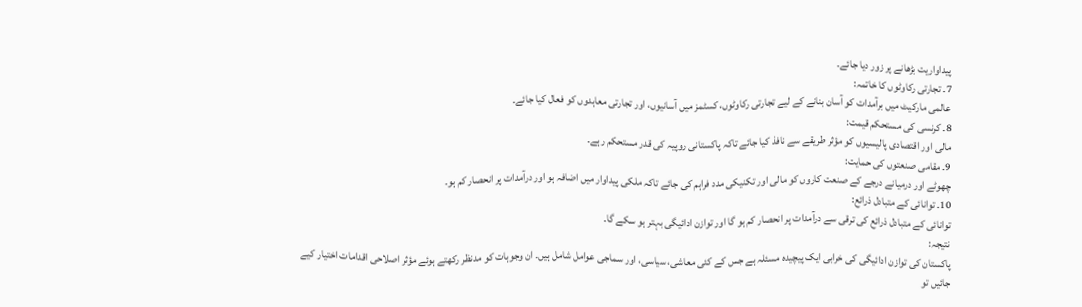پیداواریت بڑھانے پر زور دیا جائے۔
7۔ تجارتی رکاوٹوں کا خاتمہ:
عالمی مارکیٹ میں برآمدات کو آسان بنانے کے لیے تجارتی رکاوٹوں، کسٹمز میں آسانیوں، اور تجارتی معاہدوں کو فعال کیا جائے۔
8۔ کرنسی کی مستحکم قیمت:
مالی اور اقتصادی پالیسیوں کو مؤثر طریقے سے نافذ کیا جائے تاکہ پاکستانی روپیہ کی قدر مستحکم رہے۔
9۔ مقامی صنعتوں کی حمایت:
چھوٹے اور درمیانے درجے کے صنعت کاروں کو مالی اور تکنیکی مدد فراہم کی جائے تاکہ ملکی پیداوار میں اضافہ ہو اور درآمدات پر انحصار کم ہو۔
10۔ توانائی کے متبادل ذرائع:
توانائی کے متبادل ذرائع کی ترقی سے درآمدات پر انحصار کم ہو گا اور توازن ادائیگی بہتر ہو سکے گا۔
نتیجہ:
پاکستان کی توازن ادائیگی کی خرابی ایک پیچیدہ مسئلہ ہے جس کے کئی معاشی، سیاسی، اور سماجی عوامل شامل ہیں۔ ان وجوہات کو مدنظر رکھتے ہوئے مؤثر اصلاحی اقدامات اختیار کیے جائیں تو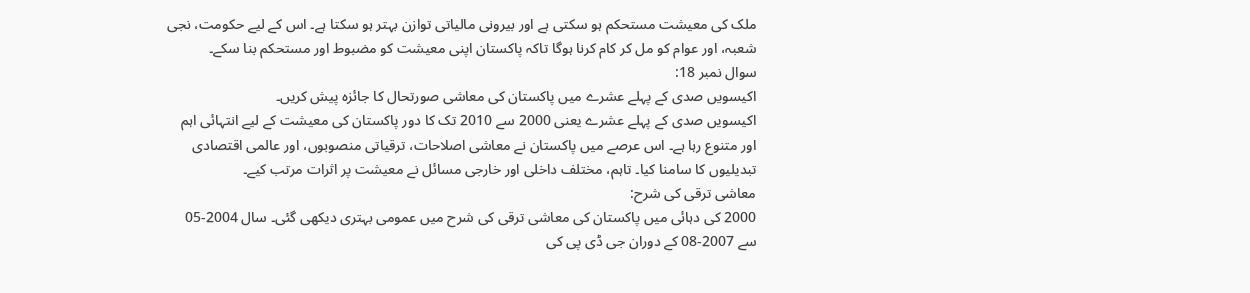ملک کی معیشت مستحکم ہو سکتی ہے اور بیرونی مالیاتی توازن بہتر ہو سکتا ہے۔ اس کے لیے حکومت، نجی شعبہ، اور عوام کو مل کر کام کرنا ہوگا تاکہ پاکستان اپنی معیشت کو مضبوط اور مستحکم بنا سکے۔
سوال نمبر 18:
اکیسویں صدی کے پہلے عشرے میں پاکستان کی معاشی صورتحال کا جائزہ پیش کریں۔
اکیسویں صدی کے پہلے عشرے یعنی 2000 سے 2010 تک کا دور پاکستان کی معیشت کے لیے انتہائی اہم اور متنوع رہا ہے۔ اس عرصے میں پاکستان نے معاشی اصلاحات، ترقیاتی منصوبوں، اور عالمی اقتصادی تبدیلیوں کا سامنا کیا۔ تاہم، مختلف داخلی اور خارجی مسائل نے معیشت پر اثرات مرتب کیے۔
معاشی ترقی کی شرح:
2000 کی دہائی میں پاکستان کی معاشی ترقی کی شرح میں عمومی بہتری دیکھی گئی۔ سال 2004-05 سے 2007-08 کے دوران جی ڈی پی کی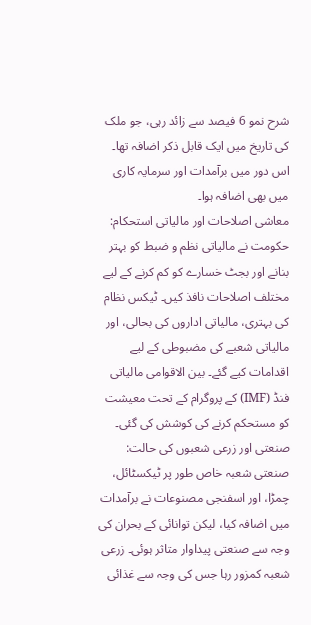شرح نمو 6 فیصد سے زائد رہی، جو ملک کی تاریخ میں ایک قابل ذکر اضافہ تھا۔ اس دور میں برآمدات اور سرمایہ کاری میں بھی اضافہ ہوا۔
معاشی اصلاحات اور مالیاتی استحکام:
حکومت نے مالیاتی نظم و ضبط کو بہتر بنانے اور بجٹ خسارے کو کم کرنے کے لیے مختلف اصلاحات نافذ کیں۔ ٹیکس نظام کی بہتری، مالیاتی اداروں کی بحالی، اور مالیاتی شعبے کی مضبوطی کے لیے اقدامات کیے گئے۔ بین الاقوامی مالیاتی فنڈ (IMF) کے پروگرام کے تحت معیشت کو مستحکم کرنے کی کوشش کی گئی۔
صنعتی اور زرعی شعبوں کی حالت:
صنعتی شعبہ خاص طور پر ٹیکسٹائل، چمڑا، اور اسفنجی مصنوعات نے برآمدات میں اضافہ کیا، لیکن توانائی کے بحران کی وجہ سے صنعتی پیداوار متاثر ہوئی۔ زرعی شعبہ کمزور رہا جس کی وجہ سے غذائی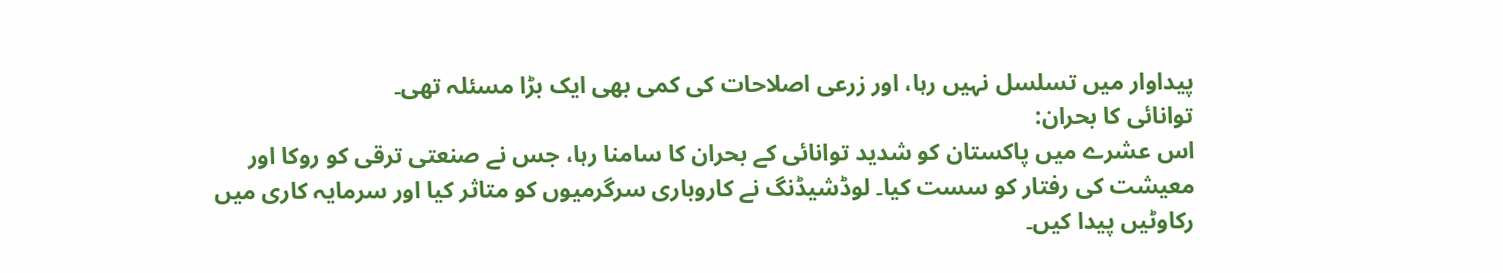پیداوار میں تسلسل نہیں رہا، اور زرعی اصلاحات کی کمی بھی ایک بڑا مسئلہ تھی۔
توانائی کا بحران:
اس عشرے میں پاکستان کو شدید توانائی کے بحران کا سامنا رہا، جس نے صنعتی ترقی کو روکا اور معیشت کی رفتار کو سست کیا۔ لوڈشیڈنگ نے کاروباری سرگرمیوں کو متاثر کیا اور سرمایہ کاری میں رکاوٹیں پیدا کیں۔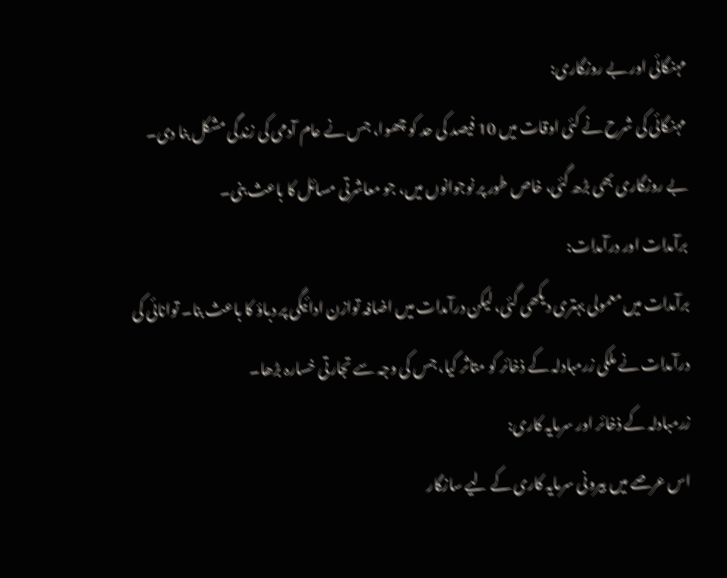مہنگائی اور بے روزگاری:
مہنگائی کی شرح نے کئی اوقات میں 10 فیصد کی حد کو چھوا، جس نے عام آدمی کی زندگی مشکل بنا دی۔ بے روزگاری بھی بڑھ گئی، خاص طور پر نوجوانوں میں، جو معاشرتی مسائل کا باعث بنی۔
برآمدات اور درآمدات:
برآمدات میں معمولی بہتری دیکھی گئی، لیکن درآمدات میں اضافہ توازن ادائیگی پر دباؤ کا باعث بنا۔ توانائی کی درآمدات نے ملکی زرمبادلہ کے ذخائر کو متاثر کیا، جس کی وجہ سے تجارتی خسارہ بڑھا۔
زرمبادلہ کے ذخائر اور سرمایہ کاری:
اس عرصے میں بیرونی سرمایہ کاری کے لیے سازگار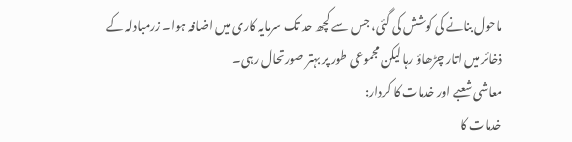ماحول بنانے کی کوشش کی گئی، جس سے کچھ حد تک سرمایہ کاری میں اضافہ ہوا۔ زرمبادلہ کے ذخائر میں اتار چڑھاؤ رہا لیکن مجموعی طور پر بہتر صورتحال رہی۔
معاشی شعبے اور خدمات کا کردار:
خدمات کا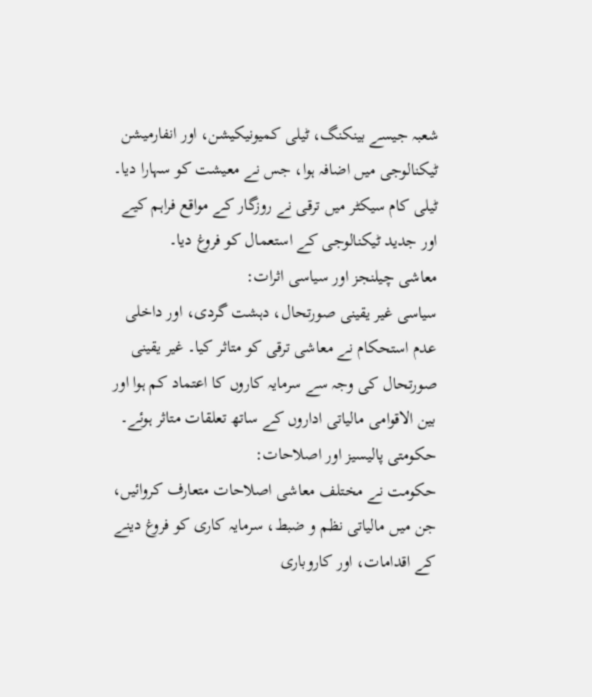شعبہ جیسے بینکنگ، ٹیلی کمیونیکیشن، اور انفارمیشن ٹیکنالوجی میں اضافہ ہوا، جس نے معیشت کو سہارا دیا۔ ٹیلی کام سیکٹر میں ترقی نے روزگار کے مواقع فراہم کیے اور جدید ٹیکنالوجی کے استعمال کو فروغ دیا۔
معاشی چیلنجز اور سیاسی اثرات:
سیاسی غیر یقینی صورتحال، دہشت گردی، اور داخلی عدم استحکام نے معاشی ترقی کو متاثر کیا۔ غیر یقینی صورتحال کی وجہ سے سرمایہ کاروں کا اعتماد کم ہوا اور بین الاقوامی مالیاتی اداروں کے ساتھ تعلقات متاثر ہوئے۔
حکومتی پالیسیز اور اصلاحات:
حکومت نے مختلف معاشی اصلاحات متعارف کروائیں، جن میں مالیاتی نظم و ضبط، سرمایہ کاری کو فروغ دینے کے اقدامات، اور کاروباری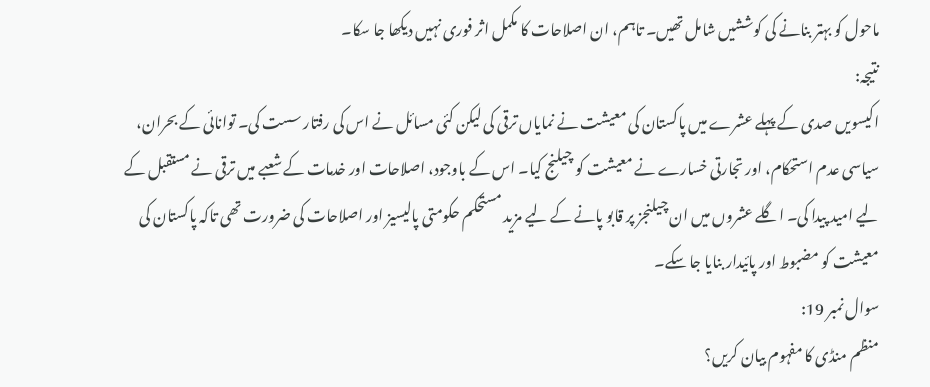ماحول کو بہتر بنانے کی کوششیں شامل تھیں۔ تاہم، ان اصلاحات کا مکمل اثر فوری نہیں دیکھا جا سکا۔
نتیجہ:
اکیسویں صدی کے پہلے عشرے میں پاکستان کی معیشت نے نمایاں ترقی کی لیکن کئی مسائل نے اس کی رفتار سست کی۔ توانائی کے بحران، سیاسی عدم استحکام، اور تجارتی خسارے نے معیشت کو چیلنج کیا۔ اس کے باوجود، اصلاحات اور خدمات کے شعبے میں ترقی نے مستقبل کے لیے امید پیدا کی۔ اگلے عشروں میں ان چیلنجز پر قابو پانے کے لیے مزید مستحکم حکومتی پالیسیز اور اصلاحات کی ضرورت تھی تاکہ پاکستان کی معیشت کو مضبوط اور پائیدار بنایا جا سکے۔
سوال نمبر 19:
منظم منڈی کا مفہوم بیان کریں؟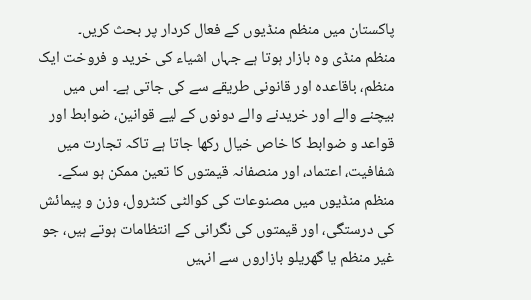پاکستان میں منظم منڈیوں کے فعال کردار پر بحث کریں۔
منظم منڈی وہ بازار ہوتا ہے جہاں اشیاء کی خرید و فروخت ایک منظم، باقاعدہ اور قانونی طریقے سے کی جاتی ہے۔ اس میں بیچنے والے اور خریدنے والے دونوں کے لیے قوانین، ضوابط اور قواعد و ضوابط کا خاص خیال رکھا جاتا ہے تاکہ تجارت میں شفافیت، اعتماد، اور منصفانہ قیمتوں کا تعین ممکن ہو سکے۔ منظم منڈیوں میں مصنوعات کی کوالٹی کنٹرول، وزن و پیمائش کی درستگی، اور قیمتوں کی نگرانی کے انتظامات ہوتے ہیں، جو غیر منظم یا گھریلو بازاروں سے انہیں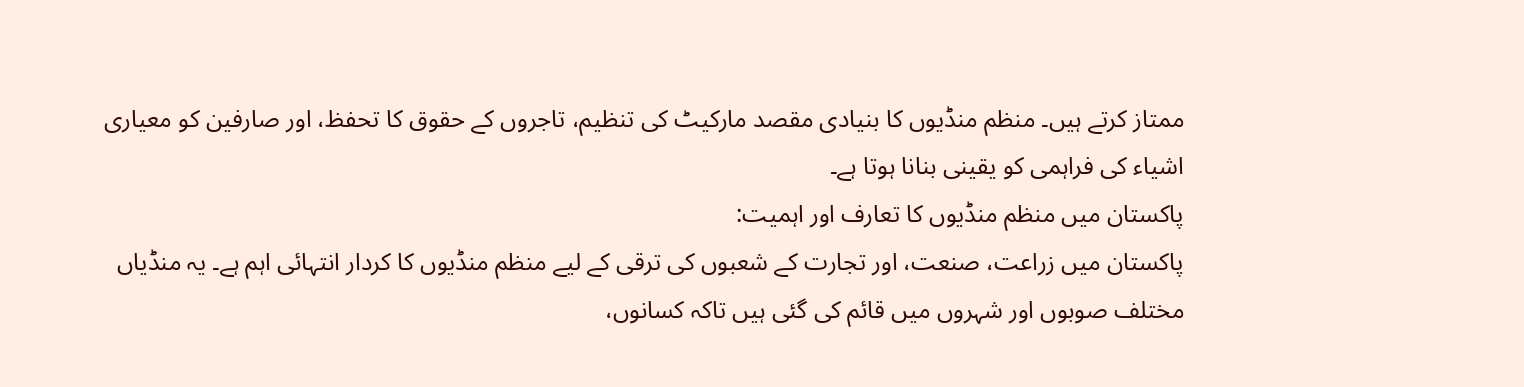ممتاز کرتے ہیں۔ منظم منڈیوں کا بنیادی مقصد مارکیٹ کی تنظیم، تاجروں کے حقوق کا تحفظ، اور صارفین کو معیاری اشیاء کی فراہمی کو یقینی بنانا ہوتا ہے۔
پاکستان میں منظم منڈیوں کا تعارف اور اہمیت:
پاکستان میں زراعت، صنعت، اور تجارت کے شعبوں کی ترقی کے لیے منظم منڈیوں کا کردار انتہائی اہم ہے۔ یہ منڈیاں مختلف صوبوں اور شہروں میں قائم کی گئی ہیں تاکہ کسانوں،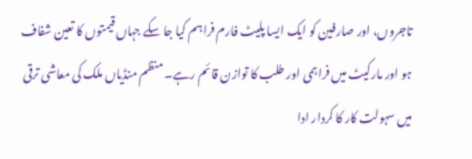تاجروں، اور صارفین کو ایک ایسا پلیٹ فارم فراہم کیا جا سکے جہاں قیمتوں کا تعین شفاف ہو اور مارکیٹ میں فراہمی اور طلب کا توازن قائم رہے۔ منظم منڈیاں ملک کی معاشی ترقی میں سہولت کار کا کردار ادا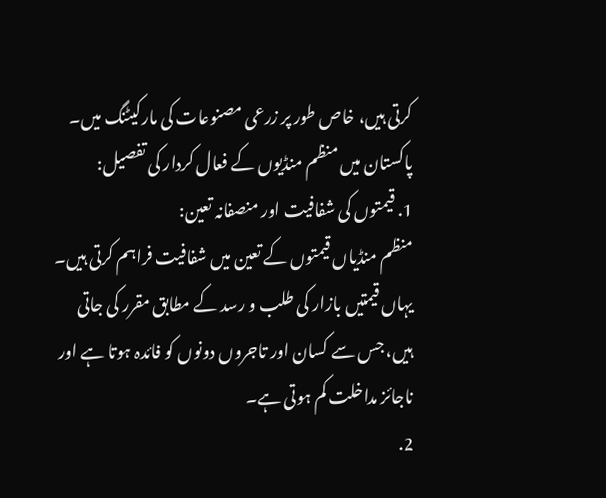کرتی ہیں، خاص طور پر زرعی مصنوعات کی مارکیٹنگ میں۔
پاکستان میں منظم منڈیوں کے فعال کردار کی تفصیل:
1. قیمتوں کی شفافیت اور منصفانہ تعین:
منظم منڈیاں قیمتوں کے تعین میں شفافیت فراہم کرتی ہیں۔ یہاں قیمتیں بازار کی طلب و رسد کے مطابق مقرر کی جاتی ہیں، جس سے کسان اور تاجروں دونوں کو فائدہ ہوتا ہے اور ناجائز مداخلت کم ہوتی ہے۔
2.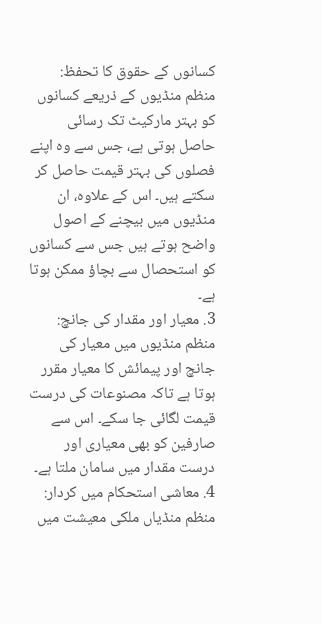کسانوں کے حقوق کا تحفظ:
منظم منڈیوں کے ذریعے کسانوں کو بہتر مارکیٹ تک رسائی حاصل ہوتی ہے، جس سے وہ اپنے فصلوں کی بہتر قیمت حاصل کر سکتے ہیں۔ اس کے علاوہ، ان منڈیوں میں بیچنے کے اصول واضح ہوتے ہیں جس سے کسانوں کو استحصال سے بچاؤ ممکن ہوتا ہے۔
3. معیار اور مقدار کی جانچ:
منظم منڈیوں میں معیار کی جانچ اور پیمائش کا معیار مقرر ہوتا ہے تاکہ مصنوعات کی درست قیمت لگائی جا سکے۔ اس سے صارفین کو بھی معیاری اور درست مقدار میں سامان ملتا ہے۔
4. معاشی استحکام میں کردار:
منظم منڈیاں ملکی معیشت میں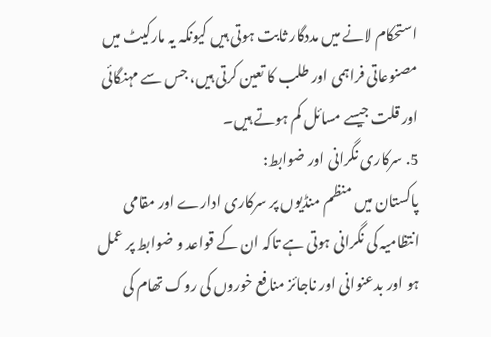استحکام لانے میں مددگار ثابت ہوتی ہیں کیونکہ یہ مارکیٹ میں مصنوعاتی فراہمی اور طلب کا تعین کرتی ہیں، جس سے مہنگائی اور قلت جیسے مسائل کم ہوتے ہیں۔
5. سرکاری نگرانی اور ضوابط:
پاکستان میں منظم منڈیوں پر سرکاری ادارے اور مقامی انتظامیہ کی نگرانی ہوتی ہے تاکہ ان کے قواعد و ضوابط پر عمل ہو اور بدعنوانی اور ناجائز منافع خوروں کی روک تھام کی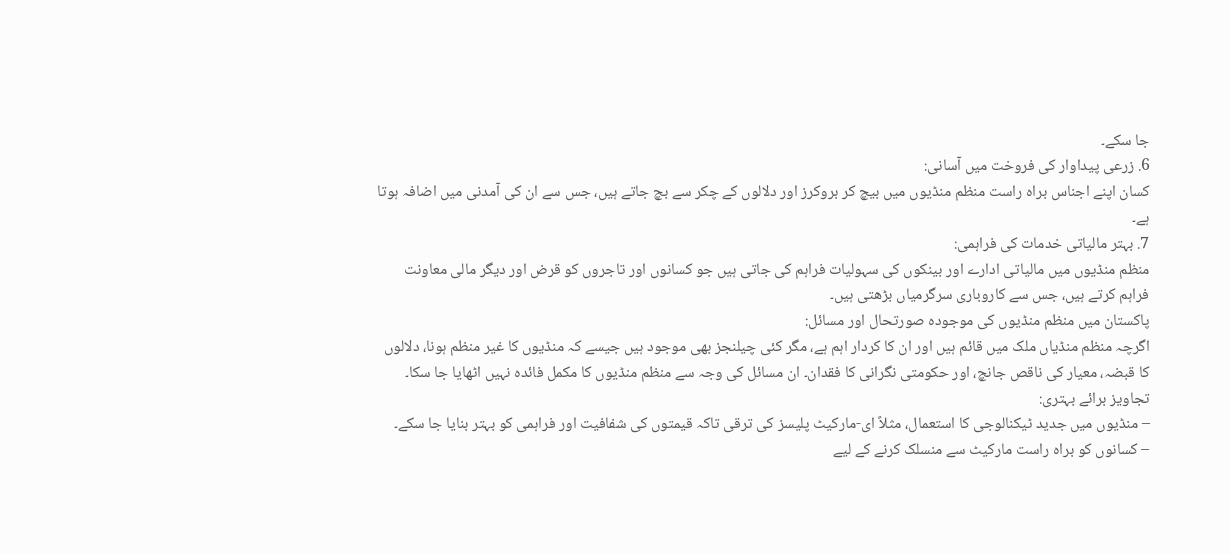جا سکے۔
6. زرعی پیداوار کی فروخت میں آسانی:
کسان اپنے اجناس براہ راست منظم منڈیوں میں بیچ کر بروکرز اور دلالوں کے چکر سے بچ جاتے ہیں، جس سے ان کی آمدنی میں اضافہ ہوتا ہے۔
7. بہتر مالیاتی خدمات کی فراہمی:
منظم منڈیوں میں مالیاتی ادارے اور بینکوں کی سہولیات فراہم کی جاتی ہیں جو کسانوں اور تاجروں کو قرض اور دیگر مالی معاونت فراہم کرتے ہیں، جس سے کاروباری سرگرمیاں بڑھتی ہیں۔
پاکستان میں منظم منڈیوں کی موجودہ صورتحال اور مسائل:
اگرچہ منظم منڈیاں ملک میں قائم ہیں اور ان کا کردار اہم ہے، مگر کئی چیلنجز بھی موجود ہیں جیسے کہ منڈیوں کا غیر منظم ہونا، دلالوں کا قبضہ، معیار کی ناقص جانچ، اور حکومتی نگرانی کا فقدان۔ ان مسائل کی وجہ سے منظم منڈیوں کا مکمل فائدہ نہیں اٹھایا جا سکا۔
تجاویز برائے بہتری:
– منڈیوں میں جدید ٹیکنالوجی کا استعمال، مثلاً ای-مارکیٹ پلیسز کی ترقی تاکہ قیمتوں کی شفافیت اور فراہمی کو بہتر بنایا جا سکے۔
– کسانوں کو براہ راست مارکیٹ سے منسلک کرنے کے لیے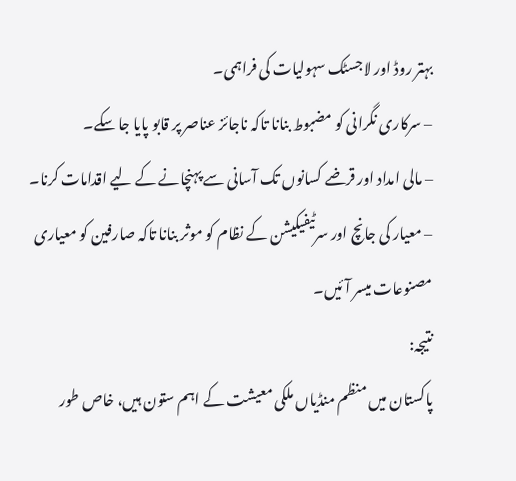بہتر روڈ اور لاجسٹک سہولیات کی فراہمی۔
– سرکاری نگرانی کو مضبوط بنانا تاکہ ناجائز عناصر پر قابو پایا جا سکے۔
– مالی امداد اور قرضے کسانوں تک آسانی سے پہنچانے کے لیے اقدامات کرنا۔
– معیار کی جانچ اور سرٹیفیکیشن کے نظام کو موثر بنانا تاکہ صارفین کو معیاری مصنوعات میسر آئیں۔
نتیجہ:
پاکستان میں منظم منڈیاں ملکی معیشت کے اہم ستون ہیں، خاص طور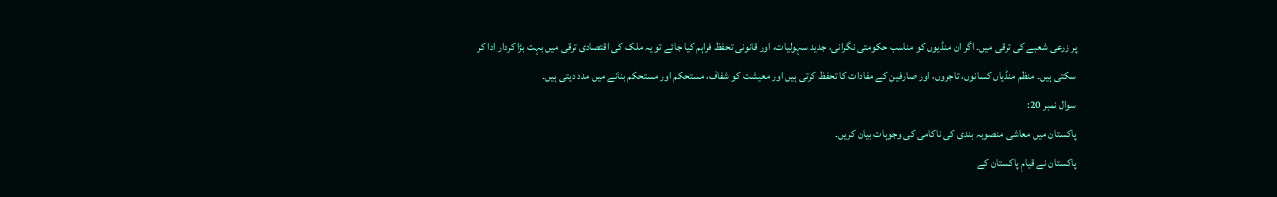پر زرعی شعبے کی ترقی میں۔ اگر ان منڈیوں کو مناسب حکومتی نگرانی، جدید سہولیات، اور قانونی تحفظ فراہم کیا جائے تو یہ ملک کی اقتصادی ترقی میں بہت بڑا کردار ادا کر سکتی ہیں۔ منظم منڈیاں کسانوں، تاجروں، اور صارفین کے مفادات کا تحفظ کرتی ہیں اور معیشت کو شفاف، مستحکم اور مستحکم بنانے میں مدد دیتی ہیں۔
سوال نمبر 20:
پاکستان میں معاشی منصوبہ بندی کی ناکامی کی وجوہات بیان کریں۔
پاکستان نے قیامِ پاکستان کے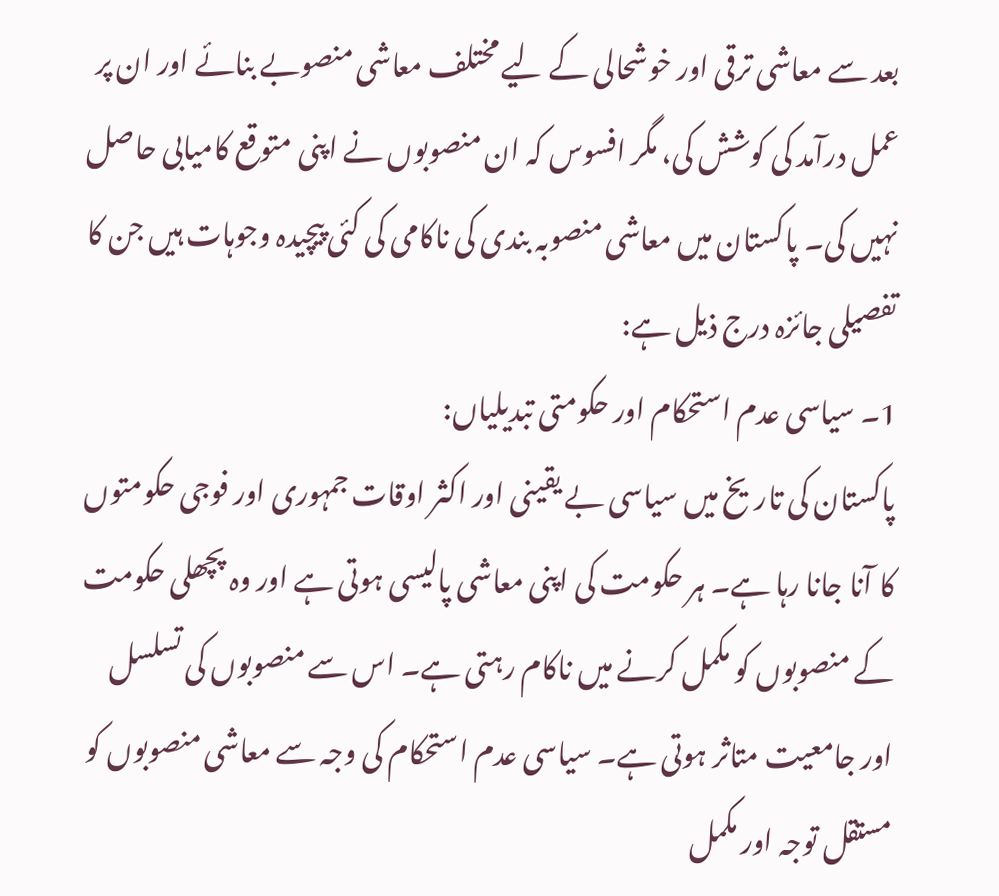بعد سے معاشی ترقی اور خوشحالی کے لیے مختلف معاشی منصوبے بنائے اور ان پر عمل درآمد کی کوشش کی، مگر افسوس کہ ان منصوبوں نے اپنی متوقع کامیابی حاصل نہیں کی۔ پاکستان میں معاشی منصوبہ بندی کی ناکامی کی کئی پیچیدہ وجوہات ہیں جن کا تفصیلی جائزہ درج ذیل ہے:
1۔ سیاسی عدم استحکام اور حکومتی تبدیلیاں:
پاکستان کی تاریخ میں سیاسی بے یقینی اور اکثر اوقات جمہوری اور فوجی حکومتوں کا آنا جانا رہا ہے۔ ہر حکومت کی اپنی معاشی پالیسی ہوتی ہے اور وہ پچھلی حکومت کے منصوبوں کو مکمل کرنے میں ناکام رہتی ہے۔ اس سے منصوبوں کی تسلسل اور جامعیت متاثر ہوتی ہے۔ سیاسی عدم استحکام کی وجہ سے معاشی منصوبوں کو مستقل توجہ اور مکمل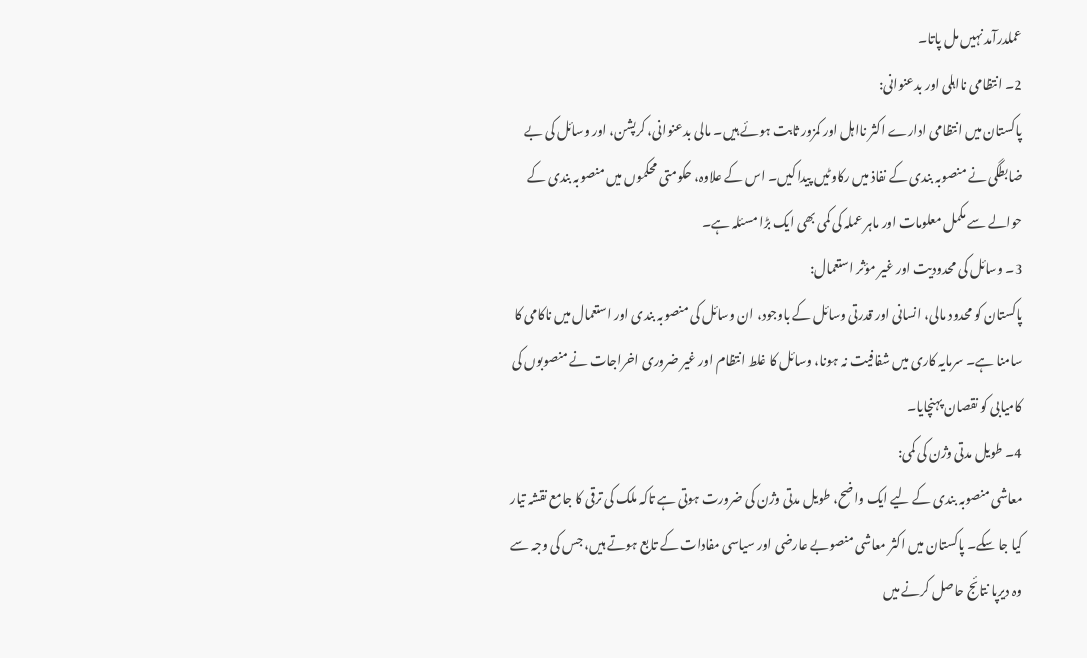عملدرآمد نہیں مل پاتا۔
2۔ انتظامی نااہلی اور بدعنوانی:
پاکستان میں انتظامی ادارے اکثر نااہل اور کمزور ثابت ہوئے ہیں۔ مالی بدعنوانی، کرپشن، اور وسائل کی بے ضابطگی نے منصوبہ بندی کے نفاذ میں رکاوٹیں پیدا کیں۔ اس کے علاوہ، حکومتی محکموں میں منصوبہ بندی کے حوالے سے مکمل معلومات اور ماہر عملہ کی کمی بھی ایک بڑا مسئلہ ہے۔
3۔ وسائل کی محدودیت اور غیر مؤثر استعمال:
پاکستان کو محدود مالی، انسانی اور قدرتی وسائل کے باوجود، ان وسائل کی منصوبہ بندی اور استعمال میں ناکامی کا سامنا ہے۔ سرمایہ کاری میں شفافیت نہ ہونا، وسائل کا غلط انتظام اور غیر ضروری اخراجات نے منصوبوں کی کامیابی کو نقصان پہنچایا۔
4۔ طویل مدتی وژن کی کمی:
معاشی منصوبہ بندی کے لیے ایک واضح، طویل مدتی وژن کی ضرورت ہوتی ہے تاکہ ملک کی ترقی کا جامع نقشہ تیار کیا جا سکے۔ پاکستان میں اکثر معاشی منصوبے عارضی اور سیاسی مفادات کے تابع ہوتے ہیں، جس کی وجہ سے وہ دیرپا نتائج حاصل کرنے میں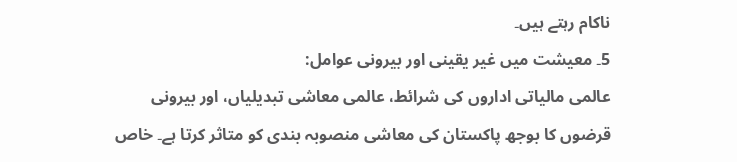ناکام رہتے ہیں۔
5۔ معیشت میں غیر یقینی اور بیرونی عوامل:
عالمی مالیاتی اداروں کی شرائط، عالمی معاشی تبدیلیاں، اور بیرونی قرضوں کا بوجھ پاکستان کی معاشی منصوبہ بندی کو متاثر کرتا ہے۔ خاص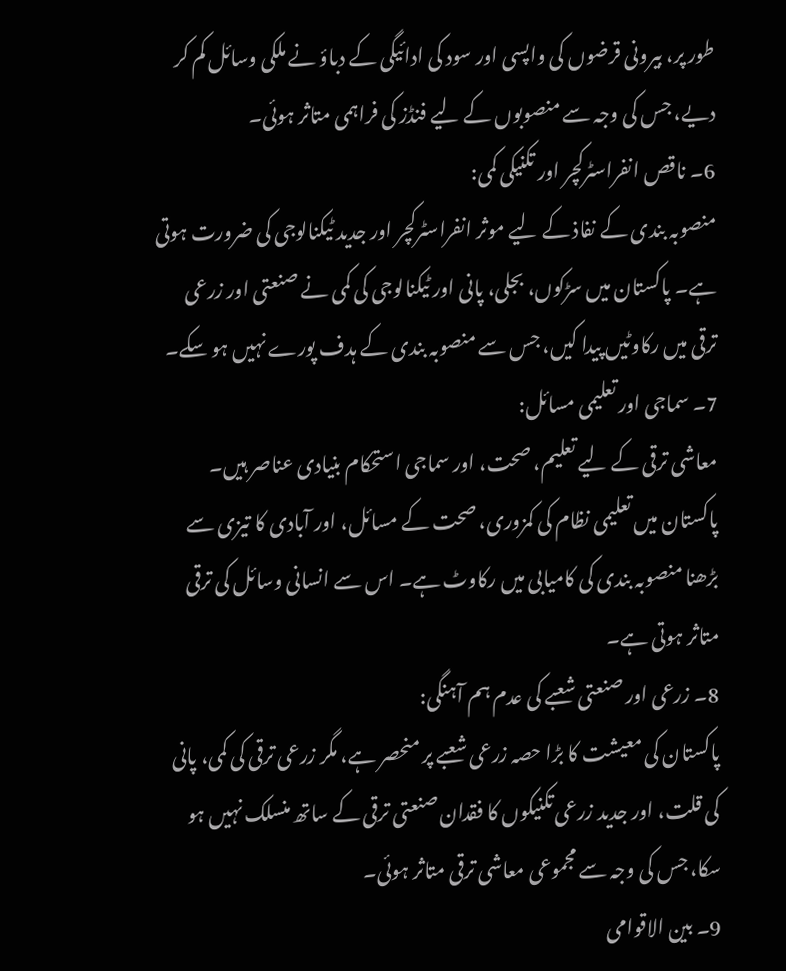طور پر، بیرونی قرضوں کی واپسی اور سود کی ادائیگی کے دباؤ نے ملکی وسائل کم کر دیے، جس کی وجہ سے منصوبوں کے لیے فنڈز کی فراہمی متاثر ہوئی۔
6۔ ناقص انفراسٹرکچر اور تکنیکی کمی:
منصوبہ بندی کے نفاذ کے لیے موثر انفراسٹرکچر اور جدید ٹیکنالوجی کی ضرورت ہوتی ہے۔ پاکستان میں سڑکوں، بجلی، پانی اور ٹیکنالوجی کی کمی نے صنعتی اور زرعی ترقی میں رکاوٹیں پیدا کیں، جس سے منصوبہ بندی کے ہدف پورے نہیں ہو سکے۔
7۔ سماجی اور تعلیمی مسائل:
معاشی ترقی کے لیے تعلیم، صحت، اور سماجی استحکام بنیادی عناصر ہیں۔ پاکستان میں تعلیمی نظام کی کمزوری، صحت کے مسائل، اور آبادی کا تیزی سے بڑھنا منصوبہ بندی کی کامیابی میں رکاوٹ ہے۔ اس سے انسانی وسائل کی ترقی متاثر ہوتی ہے۔
8۔ زرعی اور صنعتی شعبے کی عدم ہم آہنگی:
پاکستان کی معیشت کا بڑا حصہ زرعی شعبے پر منحصر ہے، مگر زرعی ترقی کی کمی، پانی کی قلت، اور جدید زرعی تکنیکوں کا فقدان صنعتی ترقی کے ساتھ منسلک نہیں ہو سکا، جس کی وجہ سے مجموعی معاشی ترقی متاثر ہوئی۔
9۔ بین الاقوامی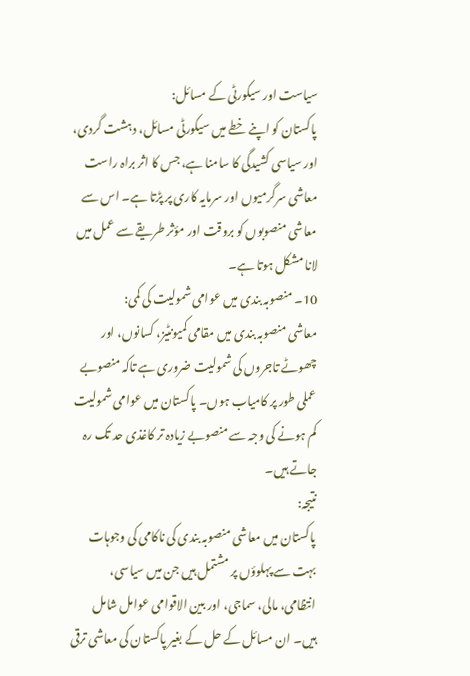سیاست اور سیکورٹی کے مسائل:
پاکستان کو اپنے خطے میں سیکورٹی مسائل، دہشت گردی، اور سیاسی کشیدگی کا سامنا ہے، جس کا اثر براہ راست معاشی سرگرمیوں اور سرمایہ کاری پر پڑتا ہے۔ اس سے معاشی منصوبوں کو بروقت اور مؤثر طریقے سے عمل میں لانا مشکل ہوتا ہے۔
10۔ منصوبہ بندی میں عوامی شمولیت کی کمی:
معاشی منصوبہ بندی میں مقامی کمیونٹیز، کسانوں، اور چھوٹے تاجروں کی شمولیت ضروری ہے تاکہ منصوبے عملی طور پر کامیاب ہوں۔ پاکستان میں عوامی شمولیت کم ہونے کی وجہ سے منصوبے زیادہ تر کاغذی حد تک رہ جاتے ہیں۔
نتیجہ:
پاکستان میں معاشی منصوبہ بندی کی ناکامی کی وجوہات بہت سے پہلوؤں پر مشتمل ہیں جن میں سیاسی، انتظامی، مالی، سماجی، اور بین الاقوامی عوامل شامل ہیں۔ ان مسائل کے حل کے بغیر پاکستان کی معاشی ترقی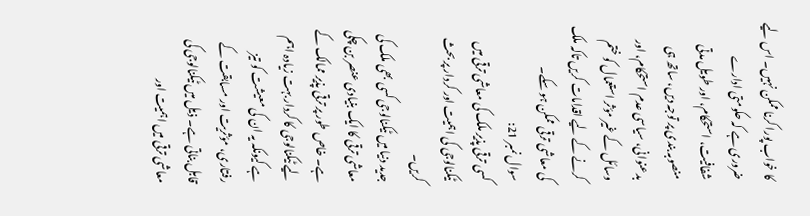کا خواب پورا کرنا ممکن نہیں۔ اس لیے ضروری ہے کہ حکومتی ادارے شفافیت، استحکام، اور طویل مدتی منصوبہ بندی پر توجہ دیں، ساتھ ہی بدعنوانی، سیاسی عدم استحکام، اور وسائل کے غیر مؤثر استعمال کو ختم کرنے کے لیے اقدامات کریں تاکہ ملک کی معاشی ترقی ممکن ہو سکے۔
سوال نمبر 21:
کسی ترقی پذیر ملک کی معاشی ترقی میں ٹیکنالوجی کی اہمیت اور کردار پر بحث کریں۔
جدید دنیا میں ٹیکنالوجی کسی بھی ملک کی معاشی ترقی کا ایک بنیادی عنصر بن چکی ہے۔ خاص طور پر ترقی پذیر ممالک کے لیے ٹیکنالوجی کا کردار بہت زیادہ اہم ہے کیونکہ یہ ان کی معیشت کو تیز رفتاری، مؤثریت اور مسابقت کے قابل بناتی ہے۔ ذیل میں ٹیکنالوجی کی معاشی ترقی میں اہمیت اور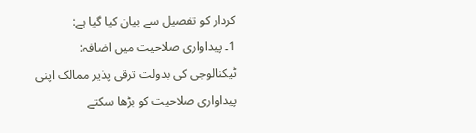کردار کو تفصیل سے بیان کیا گیا ہے:
1۔ پیداواری صلاحیت میں اضافہ:
ٹیکنالوجی کی بدولت ترقی پذیر ممالک اپنی پیداواری صلاحیت کو بڑھا سکتے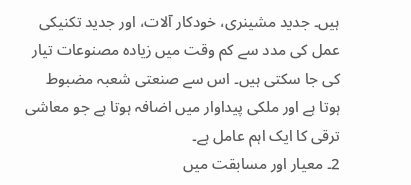ہیں۔ جدید مشینری، خودکار آلات، اور جدید تکنیکی عمل کی مدد سے کم وقت میں زیادہ مصنوعات تیار کی جا سکتی ہیں۔ اس سے صنعتی شعبہ مضبوط ہوتا ہے اور ملکی پیداوار میں اضافہ ہوتا ہے جو معاشی ترقی کا ایک اہم عامل ہے۔
2۔ معیار اور مسابقت میں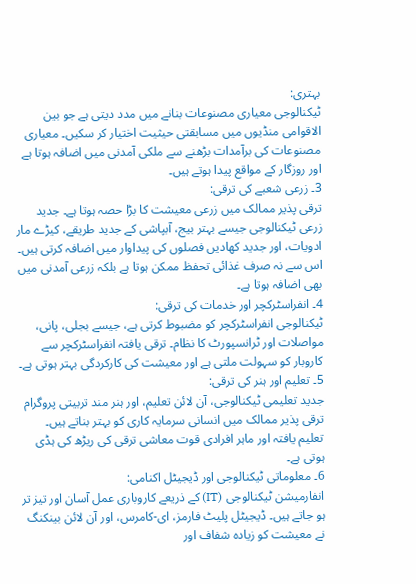بہتری:
ٹیکنالوجی معیاری مصنوعات بنانے میں مدد دیتی ہے جو بین الاقوامی منڈیوں میں مسابقتی حیثیت اختیار کر سکیں۔ معیاری مصنوعات کی برآمدات بڑھنے سے ملکی آمدنی میں اضافہ ہوتا ہے اور روزگار کے مواقع پیدا ہوتے ہیں۔
3۔ زرعی شعبے کی ترقی:
ترقی پذیر ممالک میں زرعی معیشت کا بڑا حصہ ہوتا ہے۔ جدید زرعی ٹیکنالوجی جیسے بہتر بیج، آبپاشی کے جدید طریقے، کیڑے مار ادویات، اور جدید کھادیں فصلوں کی پیداوار میں اضافہ کرتی ہیں۔ اس سے نہ صرف غذائی تحفظ ممکن ہوتا ہے بلکہ زرعی آمدنی میں بھی اضافہ ہوتا ہے۔
4۔ انفراسٹرکچر اور خدمات کی ترقی:
ٹیکنالوجی انفراسٹرکچر کو مضبوط کرتی ہے، جیسے بجلی، پانی، مواصلات اور ٹرانسپورٹ کا نظام۔ ترقی یافتہ انفراسٹرکچر سے کاروبار کو سہولت ملتی ہے اور معیشت کی کارکردگی بہتر ہوتی ہے۔
5۔ تعلیم اور ہنر کی ترقی:
جدید تعلیمی ٹیکنالوجی، آن لائن تعلیم، اور ہنر مند تربیتی پروگرام ترقی پذیر ممالک میں انسانی سرمایہ کاری کو بہتر بناتے ہیں۔ تعلیم یافتہ اور ماہر افرادی قوت معاشی ترقی کی ریڑھ کی ہڈی ہوتی ہے۔
6۔ معلوماتی ٹیکنالوجی اور ڈیجیٹل اکنامی:
انفارمیشن ٹیکنالوجی (IT) کے ذریعے کاروباری عمل آسان اور تیز تر ہو جاتے ہیں۔ ڈیجیٹل پلیٹ فارمز، ای-کامرس، اور آن لائن بینکنگ نے معیشت کو زیادہ شفاف اور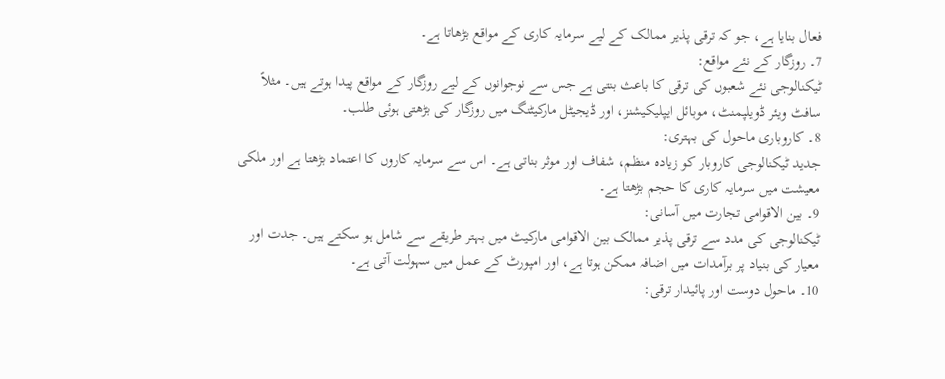فعال بنایا ہے، جو کہ ترقی پذیر ممالک کے لیے سرمایہ کاری کے مواقع بڑھاتا ہے۔
7۔ روزگار کے نئے مواقع:
ٹیکنالوجی نئے شعبوں کی ترقی کا باعث بنتی ہے جس سے نوجوانوں کے لیے روزگار کے مواقع پیدا ہوتے ہیں۔ مثلاً سافٹ ویئر ڈویلپمنٹ، موبائل ایپلیکیشنز، اور ڈیجیٹل مارکیٹنگ میں روزگار کی بڑھتی ہوئی طلب۔
8۔ کاروباری ماحول کی بہتری:
جدید ٹیکنالوجی کاروبار کو زیادہ منظم، شفاف اور موثر بناتی ہے۔ اس سے سرمایہ کاروں کا اعتماد بڑھتا ہے اور ملکی معیشت میں سرمایہ کاری کا حجم بڑھتا ہے۔
9۔ بین الاقوامی تجارت میں آسانی:
ٹیکنالوجی کی مدد سے ترقی پذیر ممالک بین الاقوامی مارکیٹ میں بہتر طریقے سے شامل ہو سکتے ہیں۔ جدت اور معیار کی بنیاد پر برآمدات میں اضافہ ممکن ہوتا ہے، اور امپورٹ کے عمل میں سہولت آتی ہے۔
10۔ ماحول دوست اور پائیدار ترقی: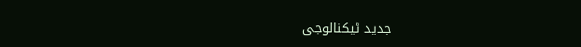جدید ٹیکنالوجی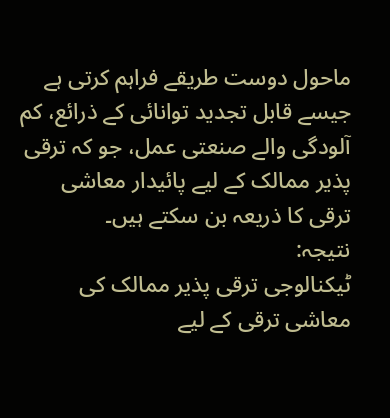ماحول دوست طریقے فراہم کرتی ہے جیسے قابل تجدید توانائی کے ذرائع، کم آلودگی والے صنعتی عمل، جو کہ ترقی پذیر ممالک کے لیے پائیدار معاشی ترقی کا ذریعہ بن سکتے ہیں۔
نتیجہ:
ٹیکنالوجی ترقی پذیر ممالک کی معاشی ترقی کے لیے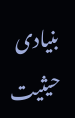بنیادی حیثیت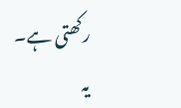رکھتی ہے۔ یہ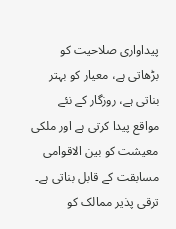پیداواری صلاحیت کو بڑھاتی ہے، معیار کو بہتر بناتی ہے، روزگار کے نئے مواقع پیدا کرتی ہے اور ملکی معیشت کو بین الاقوامی مسابقت کے قابل بناتی ہے۔ ترقی پذیر ممالک کو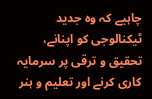چاہیے کہ وہ جدید ٹیکنالوجی کو اپنانے، تحقیق و ترقی پر سرمایہ کاری کرنے اور تعلیم و ہنر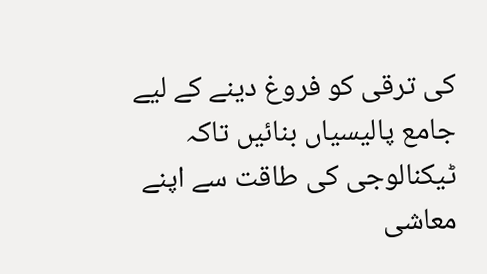کی ترقی کو فروغ دینے کے لیے جامع پالیسیاں بنائیں تاکہ ٹیکنالوجی کی طاقت سے اپنے معاشی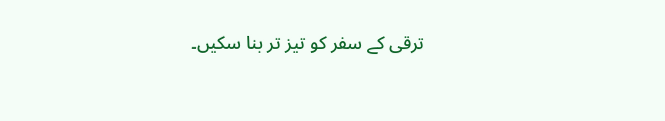ترقی کے سفر کو تیز تر بنا سکیں۔